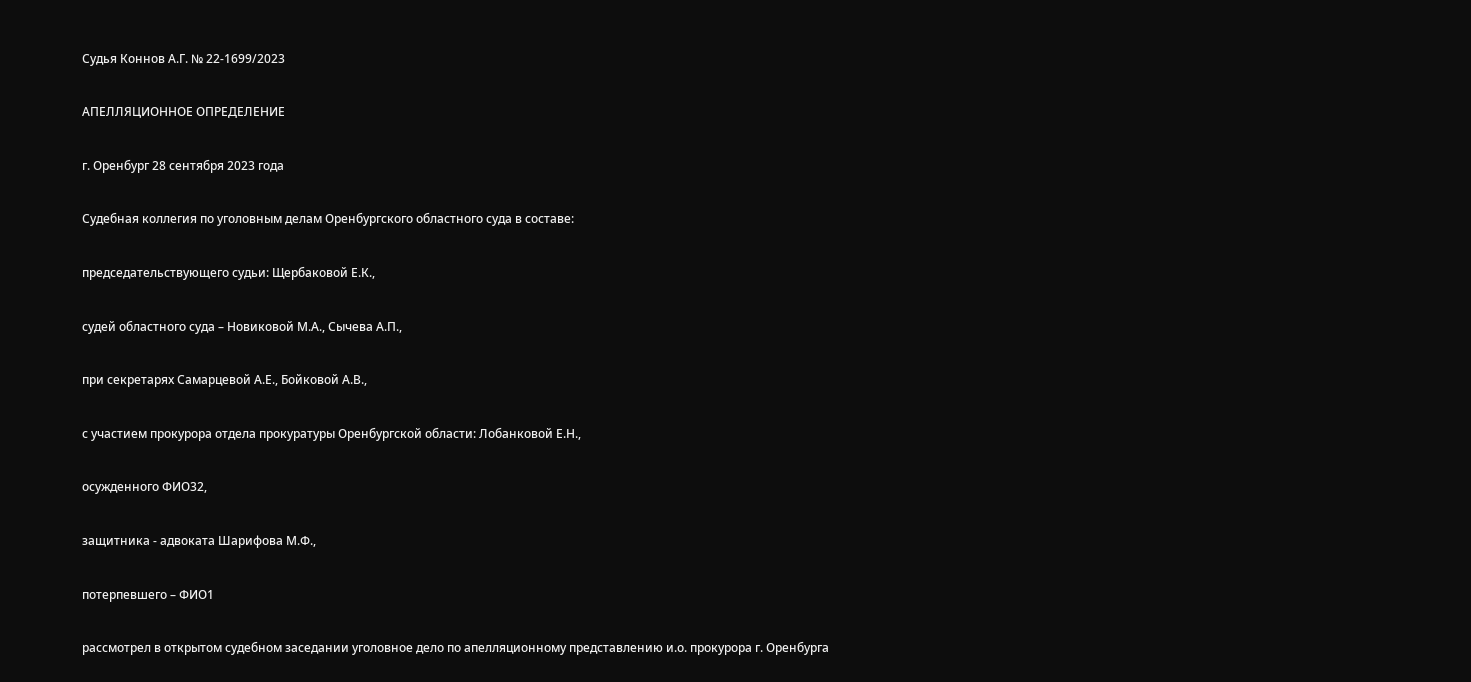Судья Коннов А.Г. № 22-1699/2023

АПЕЛЛЯЦИОННОЕ ОПРЕДЕЛЕНИЕ

г. Оренбург 28 сентября 2023 года

Судебная коллегия по уголовным делам Оренбургского областного суда в составе:

председательствующего судьи: Щербаковой Е.К.,

судей областного суда – Новиковой М.А., Сычева А.П.,

при секретарях Самарцевой А.Е., Бойковой А.В.,

с участием прокурора отдела прокуратуры Оренбургской области: Лобанковой Е.Н.,

осужденного ФИО32,

защитника - адвоката Шарифова М.Ф.,

потерпевшего – ФИО1

рассмотрел в открытом судебном заседании уголовное дело по апелляционному представлению и.о. прокурора г. Оренбурга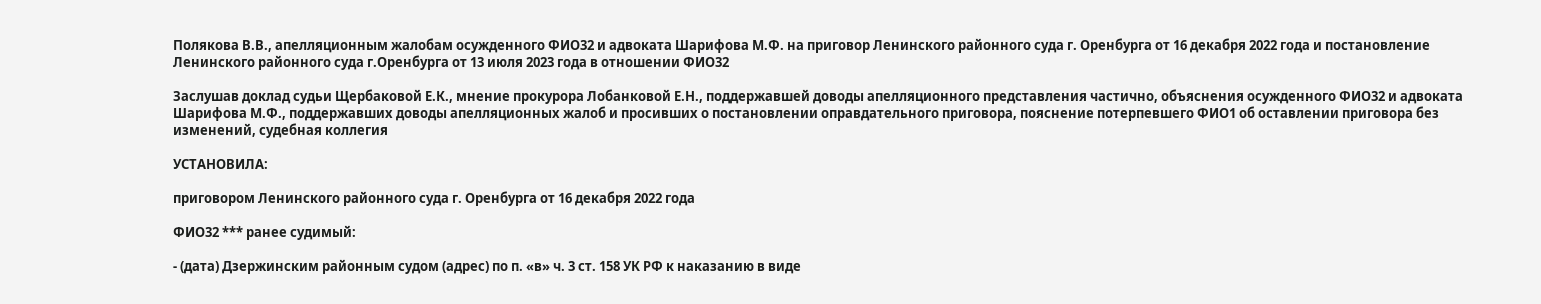Полякова В.В., апелляционным жалобам осужденного ФИО32 и адвоката Шарифова М.Ф. на приговор Ленинского районного суда г. Оренбурга от 16 декабря 2022 года и постановление Ленинского районного суда г.Оренбурга от 13 июля 2023 года в отношении ФИО32

Заслушав доклад судьи Щербаковой Е.К., мнение прокурора Лобанковой Е.Н., поддержавшей доводы апелляционного представления частично, объяснения осужденного ФИО32 и адвоката Шарифова М.Ф., поддержавших доводы апелляционных жалоб и просивших о постановлении оправдательного приговора, пояснение потерпевшего ФИО1 об оставлении приговора без изменений, судебная коллегия

УСТАНОВИЛА:

приговором Ленинского районного суда г. Оренбурга от 16 декабря 2022 года

ФИО32 *** ранее судимый:

- (дата) Дзержинским районным судом (адрес) по п. «в» ч. 3 ст. 158 УК РФ к наказанию в виде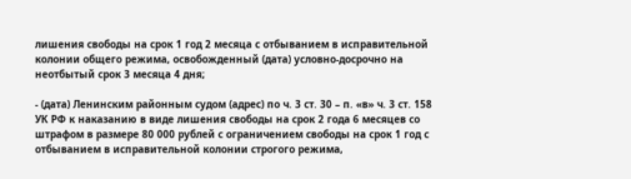лишения свободы на срок 1 год 2 месяца с отбыванием в исправительной колонии общего режима, освобожденный (дата) условно-досрочно на неотбытый срок 3 месяца 4 дня;

- (дата) Ленинским районным судом (адрес) по ч. 3 ст. 30 – п. «в» ч. 3 ст. 158 УК РФ к наказанию в виде лишения свободы на срок 2 года 6 месяцев со штрафом в размере 80 000 рублей с ограничением свободы на срок 1 год с отбыванием в исправительной колонии строгого режима,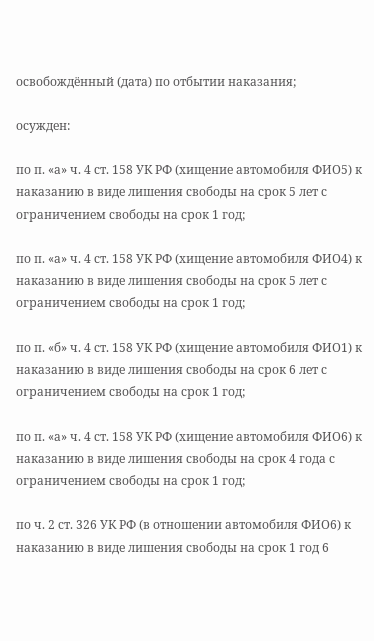освобождённый (дата) по отбытии наказания;

осужден:

по п. «а» ч. 4 ст. 158 УК РФ (хищение автомобиля ФИО5) к наказанию в виде лишения свободы на срок 5 лет с ограничением свободы на срок 1 год;

по п. «а» ч. 4 ст. 158 УК РФ (хищение автомобиля ФИО4) к наказанию в виде лишения свободы на срок 5 лет с ограничением свободы на срок 1 год;

по п. «б» ч. 4 ст. 158 УК РФ (хищение автомобиля ФИО1) к наказанию в виде лишения свободы на срок 6 лет с ограничением свободы на срок 1 год;

по п. «а» ч. 4 ст. 158 УК РФ (хищение автомобиля ФИО6) к наказанию в виде лишения свободы на срок 4 года с ограничением свободы на срок 1 год;

по ч. 2 ст. 326 УК РФ (в отношении автомобиля ФИО6) к наказанию в виде лишения свободы на срок 1 год 6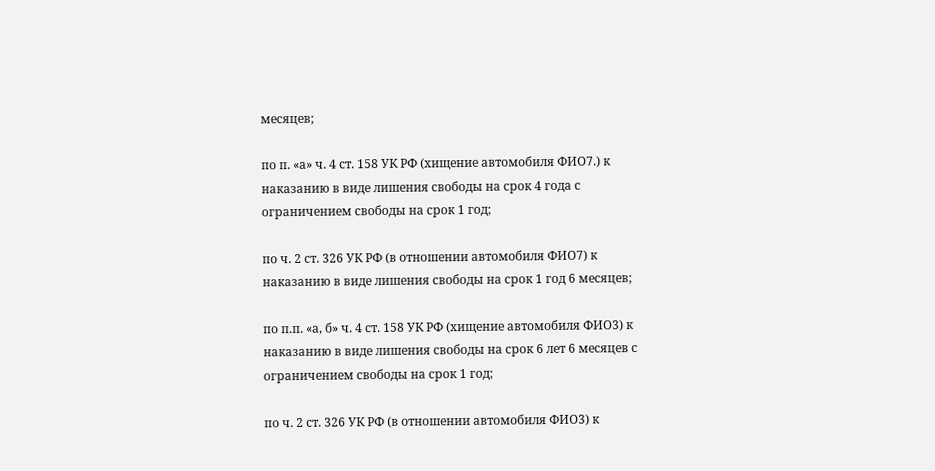месяцев;

по п. «а» ч. 4 ст. 158 УК РФ (хищение автомобиля ФИО7.) к наказанию в виде лишения свободы на срок 4 года с ограничением свободы на срок 1 год;

по ч. 2 ст. 326 УК РФ (в отношении автомобиля ФИО7) к наказанию в виде лишения свободы на срок 1 год 6 месяцев;

по п.п. «а, б» ч. 4 ст. 158 УК РФ (хищение автомобиля ФИО3) к наказанию в виде лишения свободы на срок 6 лет 6 месяцев с ограничением свободы на срок 1 год;

по ч. 2 ст. 326 УК РФ (в отношении автомобиля ФИО3) к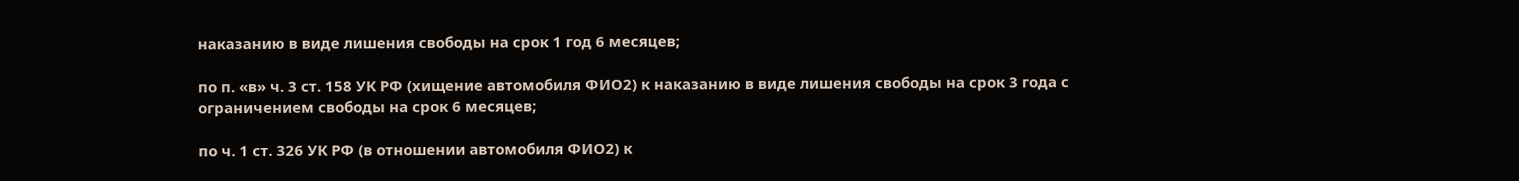наказанию в виде лишения свободы на срок 1 год 6 месяцев;

по п. «в» ч. 3 ст. 158 УК РФ (хищение автомобиля ФИО2) к наказанию в виде лишения свободы на срок 3 года с ограничением свободы на срок 6 месяцев;

по ч. 1 ст. 326 УК РФ (в отношении автомобиля ФИО2) к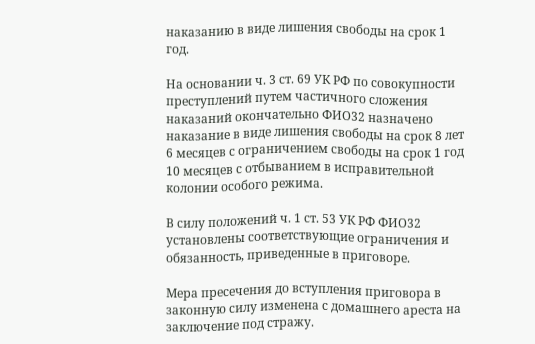наказанию в виде лишения свободы на срок 1 год.

На основании ч. 3 ст. 69 УК РФ по совокупности преступлений путем частичного сложения наказаний окончательно ФИО32 назначено наказание в виде лишения свободы на срок 8 лет 6 месяцев с ограничением свободы на срок 1 год 10 месяцев с отбыванием в исправительной колонии особого режима.

В силу положений ч. 1 ст. 53 УК РФ ФИО32 установлены соответствующие ограничения и обязанность, приведенные в приговоре.

Мера пресечения до вступления приговора в законную силу изменена с домашнего ареста на заключение под стражу.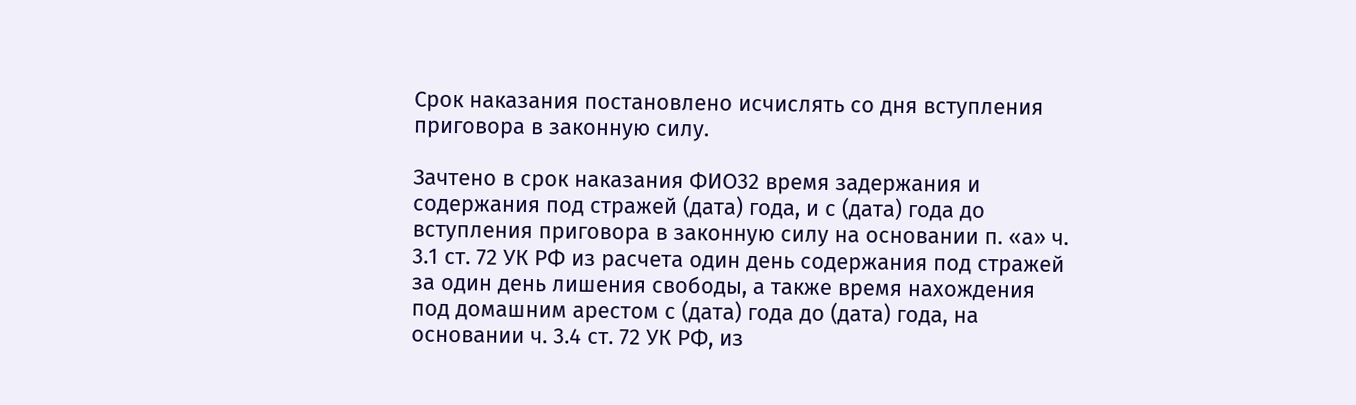Срок наказания постановлено исчислять со дня вступления приговора в законную силу.

Зачтено в срок наказания ФИО32 время задержания и содержания под стражей (дата) года, и с (дата) года до вступления приговора в законную силу на основании п. «а» ч. 3.1 ст. 72 УК РФ из расчета один день содержания под стражей за один день лишения свободы, а также время нахождения под домашним арестом с (дата) года до (дата) года, на основании ч. 3.4 ст. 72 УК РФ, из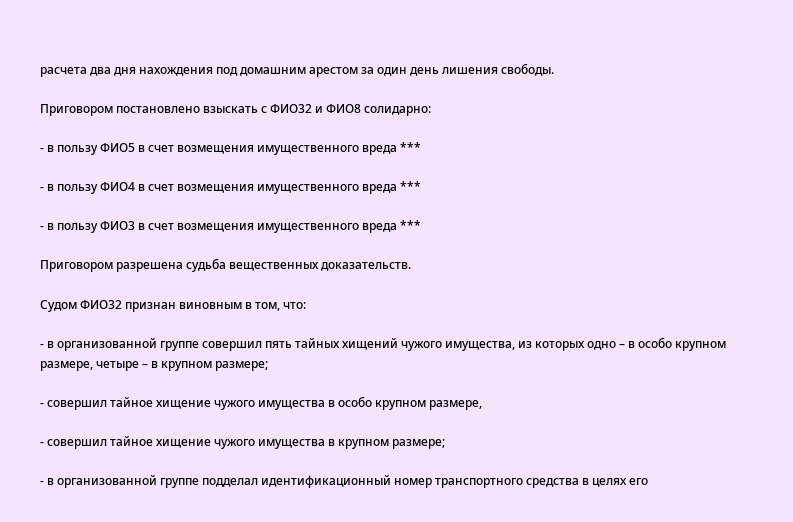расчета два дня нахождения под домашним арестом за один день лишения свободы.

Приговором постановлено взыскать с ФИО32 и ФИО8 солидарно:

- в пользу ФИО5 в счет возмещения имущественного вреда ***

- в пользу ФИО4 в счет возмещения имущественного вреда ***

- в пользу ФИО3 в счет возмещения имущественного вреда ***

Приговором разрешена судьба вещественных доказательств.

Судом ФИО32 признан виновным в том, что:

- в организованной группе совершил пять тайных хищений чужого имущества, из которых одно – в особо крупном размере, четыре – в крупном размере;

- совершил тайное хищение чужого имущества в особо крупном размере,

- совершил тайное хищение чужого имущества в крупном размере;

- в организованной группе подделал идентификационный номер транспортного средства в целях его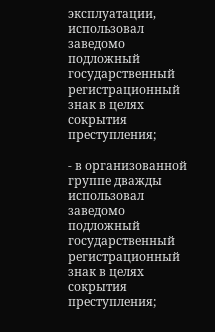эксплуатации, использовал заведомо подложный государственный регистрационный знак в целях сокрытия преступления;

- в организованной группе дважды использовал заведомо подложный государственный регистрационный знак в целях сокрытия преступления;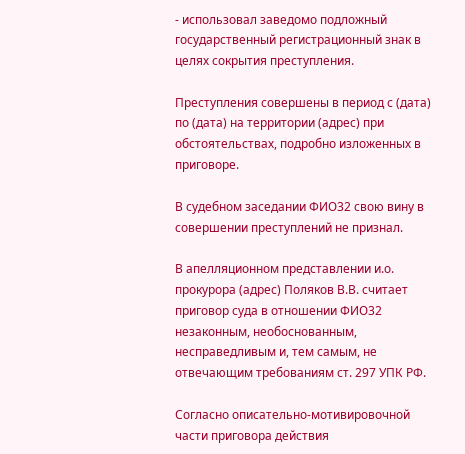- использовал заведомо подложный государственный регистрационный знак в целях сокрытия преступления.

Преступления совершены в период с (дата) по (дата) на территории (адрес) при обстоятельствах, подробно изложенных в приговоре.

В судебном заседании ФИО32 свою вину в совершении преступлений не признал.

В апелляционном представлении и.о. прокурора (адрес) Поляков В.В. считает приговор суда в отношении ФИО32 незаконным, необоснованным, несправедливым и, тем самым, не отвечающим требованиям ст. 297 УПК РФ.

Согласно описательно-мотивировочной части приговора действия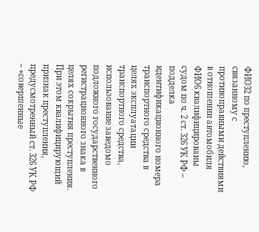ФИО32 по преступлению, связанному с противоправными действиями в отношении автомобиля ФИО6 квалифицированы судом по ч. 2 ст. 326 УК РФ – подделка идентификационного номера транспортного средства в целях эксплуатации транспортного средства, использование заведомо подложного государственного регистрационного знака в целях сокрытия преступления. При этом квалифицирующий признак преступления, предусмотренный ст. 326 УК РФ – «совершенные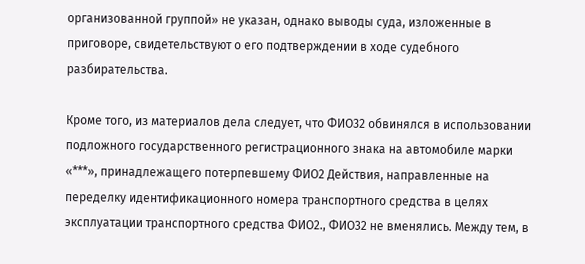организованной группой» не указан, однако выводы суда, изложенные в приговоре, свидетельствуют о его подтверждении в ходе судебного разбирательства.

Кроме того, из материалов дела следует, что ФИО32 обвинялся в использовании подложного государственного регистрационного знака на автомобиле марки «***», принадлежащего потерпевшему ФИО2 Действия, направленные на переделку идентификационного номера транспортного средства в целях эксплуатации транспортного средства ФИО2., ФИО32 не вменялись. Между тем, в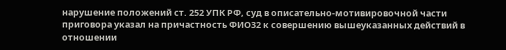нарушение положений ст. 252 УПК РФ, суд в описательно-мотивировочной части приговора указал на причастность ФИО32 к совершению вышеуказанных действий в отношении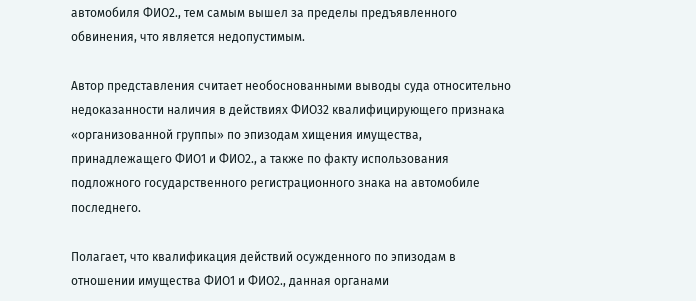автомобиля ФИО2., тем самым вышел за пределы предъявленного обвинения, что является недопустимым.

Автор представления считает необоснованными выводы суда относительно недоказанности наличия в действиях ФИО32 квалифицирующего признака «организованной группы» по эпизодам хищения имущества, принадлежащего ФИО1 и ФИО2., а также по факту использования подложного государственного регистрационного знака на автомобиле последнего.

Полагает, что квалификация действий осужденного по эпизодам в отношении имущества ФИО1 и ФИО2., данная органами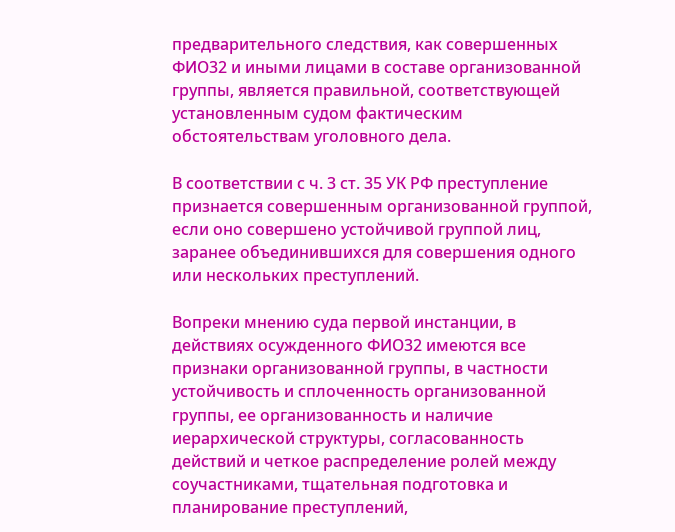предварительного следствия, как совершенных ФИО32 и иными лицами в составе организованной группы, является правильной, соответствующей установленным судом фактическим обстоятельствам уголовного дела.

В соответствии с ч. 3 ст. 35 УК РФ преступление признается совершенным организованной группой, если оно совершено устойчивой группой лиц, заранее объединившихся для совершения одного или нескольких преступлений.

Вопреки мнению суда первой инстанции, в действиях осужденного ФИО32 имеются все признаки организованной группы, в частности устойчивость и сплоченность организованной группы, ее организованность и наличие иерархической структуры, согласованность действий и четкое распределение ролей между соучастниками, тщательная подготовка и планирование преступлений,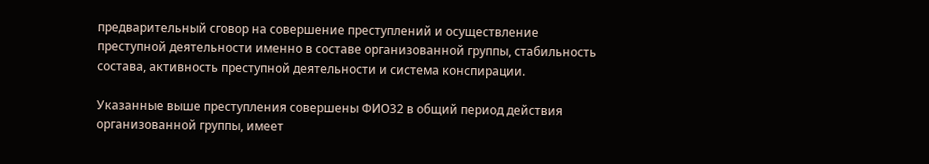предварительный сговор на совершение преступлений и осуществление преступной деятельности именно в составе организованной группы, стабильность состава, активность преступной деятельности и система конспирации.

Указанные выше преступления совершены ФИО32 в общий период действия организованной группы, имеет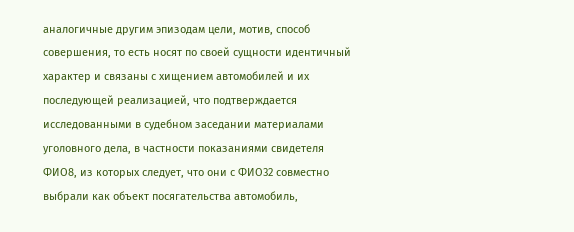аналогичные другим эпизодам цели, мотив, способ совершения, то есть носят по своей сущности идентичный характер и связаны с хищением автомобилей и их последующей реализацией, что подтверждается исследованными в судебном заседании материалами уголовного дела, в частности показаниями свидетеля ФИО8, из которых следует, что они с ФИО32 совместно выбрали как объект посягательства автомобиль,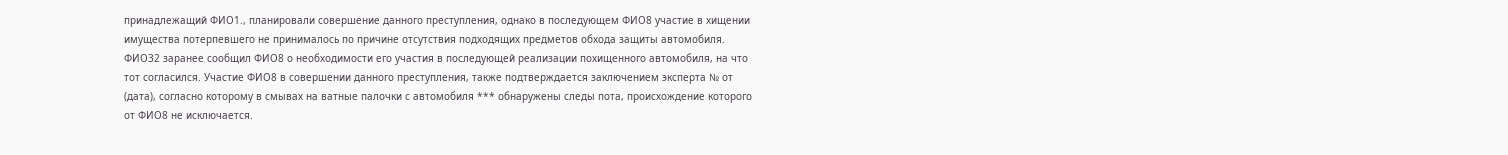принадлежащий ФИО1., планировали совершение данного преступления, однако в последующем ФИО8 участие в хищении имущества потерпевшего не принималось по причине отсутствия подходящих предметов обхода защиты автомобиля. ФИО32 заранее сообщил ФИО8 о необходимости его участия в последующей реализации похищенного автомобиля, на что тот согласился. Участие ФИО8 в совершении данного преступления, также подтверждается заключением эксперта № от (дата), согласно которому в смывах на ватные палочки с автомобиля *** обнаружены следы пота, происхождение которого от ФИО8 не исключается.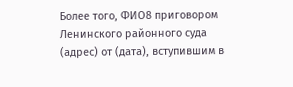Более того, ФИО8 приговором Ленинского районного суда (адрес) от (дата), вступившим в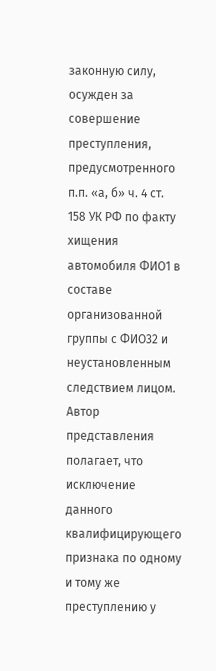законную силу, осужден за совершение преступления, предусмотренного п.п. «а, б» ч. 4 ст. 158 УК РФ по факту хищения автомобиля ФИО1 в составе организованной группы с ФИО32 и неустановленным следствием лицом. Автор представления полагает, что исключение данного квалифицирующего признака по одному и тому же преступлению у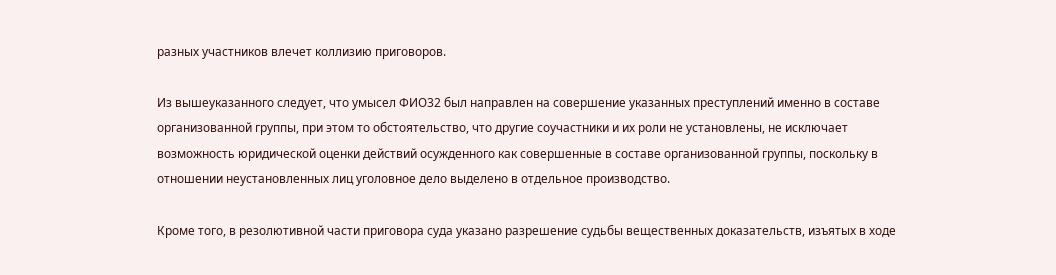разных участников влечет коллизию приговоров.

Из вышеуказанного следует, что умысел ФИО32 был направлен на совершение указанных преступлений именно в составе организованной группы, при этом то обстоятельство, что другие соучастники и их роли не установлены, не исключает возможность юридической оценки действий осужденного как совершенные в составе организованной группы, поскольку в отношении неустановленных лиц уголовное дело выделено в отдельное производство.

Кроме того, в резолютивной части приговора суда указано разрешение судьбы вещественных доказательств, изъятых в ходе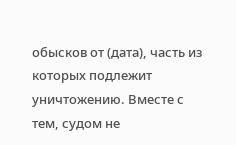обысков от (дата), часть из которых подлежит уничтожению. Вместе с тем, судом не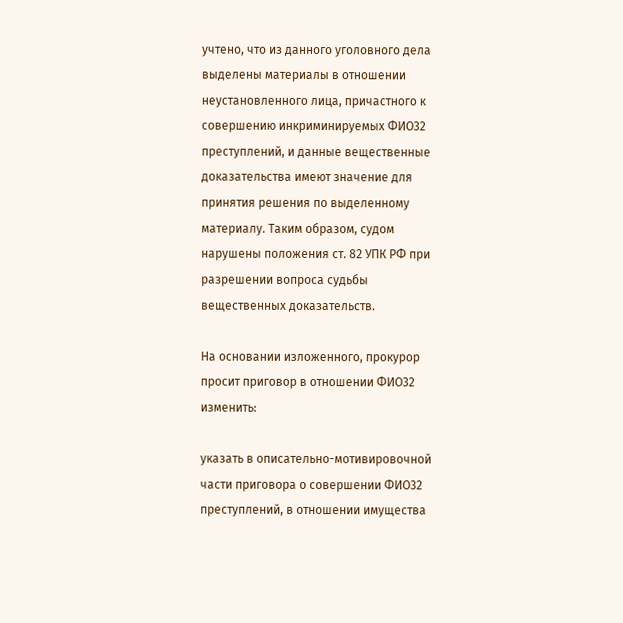учтено, что из данного уголовного дела выделены материалы в отношении неустановленного лица, причастного к совершению инкриминируемых ФИО32 преступлений, и данные вещественные доказательства имеют значение для принятия решения по выделенному материалу. Таким образом, судом нарушены положения ст. 82 УПК РФ при разрешении вопроса судьбы вещественных доказательств.

На основании изложенного, прокурор просит приговор в отношении ФИО32 изменить:

указать в описательно-мотивировочной части приговора о совершении ФИО32 преступлений, в отношении имущества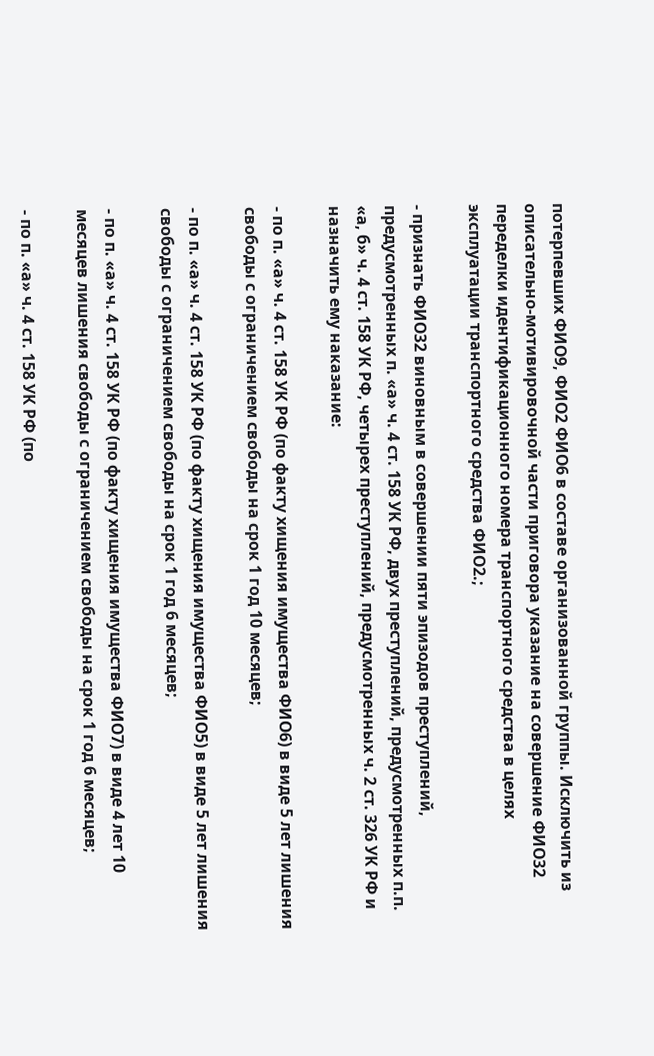потерпевших ФИО9, ФИО2 ФИО6 в составе организованной группы. Исключить из описательно-мотивировочной части приговора указание на совершение ФИО32 переделки идентификационного номера транспортного средства в целях эксплуатации транспортного средства ФИО2.;

- признать ФИО32 виновным в совершении пяти эпизодов преступлений, предусмотренных п. «а» ч. 4 ст. 158 УК РФ, двух преступлений, предусмотренных п.п. «а, б» ч. 4 ст. 158 УК РФ, четырех преступлений, предусмотренных ч. 2 ст. 326 УК РФ и назначить ему наказание:

- по п. «а» ч. 4 ст. 158 УК РФ (по факту хищения имущества ФИО6) в виде 5 лет лишения свободы с ограничением свободы на срок 1 год 10 месяцев;

- по п. «а» ч. 4 ст. 158 УК РФ (по факту хищения имущества ФИО5) в виде 5 лет лишения свободы с ограничением свободы на срок 1 год 6 месяцев;

- по п. «а» ч. 4 ст. 158 УК РФ (по факту хищения имущества ФИО7) в виде 4 лет 10 месяцев лишения свободы с ограничением свободы на срок 1 год 6 месяцев;

- по п. «а» ч. 4 ст. 158 УК РФ (по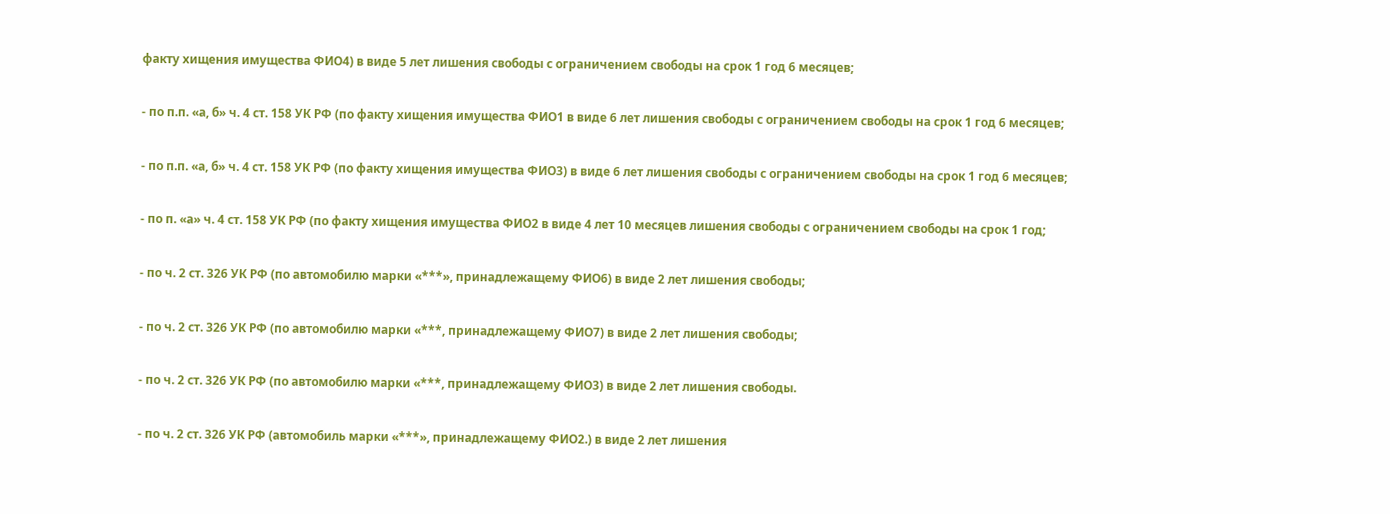факту хищения имущества ФИО4) в виде 5 лет лишения свободы с ограничением свободы на срок 1 год 6 месяцев;

- по п.п. «а, б» ч. 4 ст. 158 УК РФ (по факту хищения имущества ФИО1 в виде 6 лет лишения свободы с ограничением свободы на срок 1 год 6 месяцев;

- по п.п. «а, б» ч. 4 ст. 158 УК РФ (по факту хищения имущества ФИО3) в виде 6 лет лишения свободы с ограничением свободы на срок 1 год 6 месяцев;

- по п. «а» ч. 4 ст. 158 УК РФ (по факту хищения имущества ФИО2 в виде 4 лет 10 месяцев лишения свободы с ограничением свободы на срок 1 год;

- по ч. 2 ст. 326 УК РФ (по автомобилю марки «***», принадлежащему ФИО6) в виде 2 лет лишения свободы;

- по ч. 2 ст. 326 УК РФ (по автомобилю марки «***, принадлежащему ФИО7) в виде 2 лет лишения свободы;

- по ч. 2 ст. 326 УК РФ (по автомобилю марки «***, принадлежащему ФИО3) в виде 2 лет лишения свободы.

- по ч. 2 ст. 326 УК РФ (автомобиль марки «***», принадлежащему ФИО2.) в виде 2 лет лишения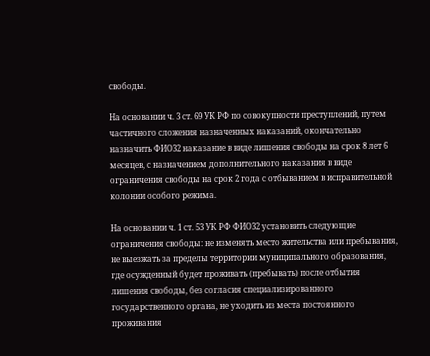свободы.

На основании ч. 3 ст. 69 УК РФ по совокупности преступлений, путем частичного сложения назначенных наказаний, окончательно назначить ФИО32 наказание в виде лишения свободы на срок 8 лет 6 месяцев, с назначением дополнительного наказания в виде ограничения свободы на срок 2 года с отбыванием в исправительной колонии особого режима.

На основании ч. 1 ст. 53 УК РФ ФИО32 установить следующие ограничения свободы: не изменять место жительства или пребывания, не выезжать за пределы территории муниципального образования, где осужденный будет проживать (пребывать) после отбытия лишения свободы, без согласия специализированного государственного органа, не уходить из места постоянного проживания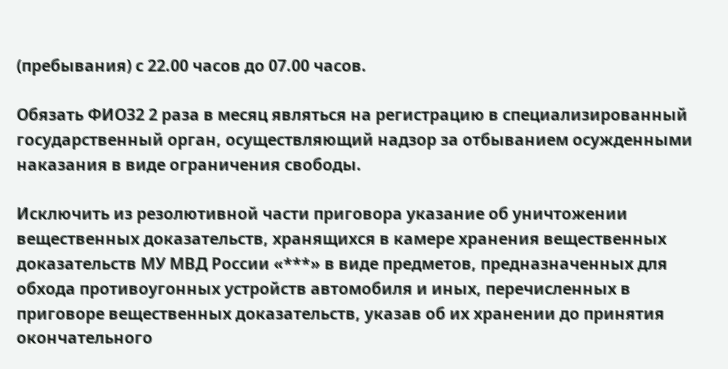(пребывания) с 22.00 часов до 07.00 часов.

Обязать ФИО32 2 раза в месяц являться на регистрацию в специализированный государственный орган, осуществляющий надзор за отбыванием осужденными наказания в виде ограничения свободы.

Исключить из резолютивной части приговора указание об уничтожении вещественных доказательств, хранящихся в камере хранения вещественных доказательств MУ МВД России «***» в виде предметов, предназначенных для обхода противоугонных устройств автомобиля и иных, перечисленных в приговоре вещественных доказательств, указав об их хранении до принятия окончательного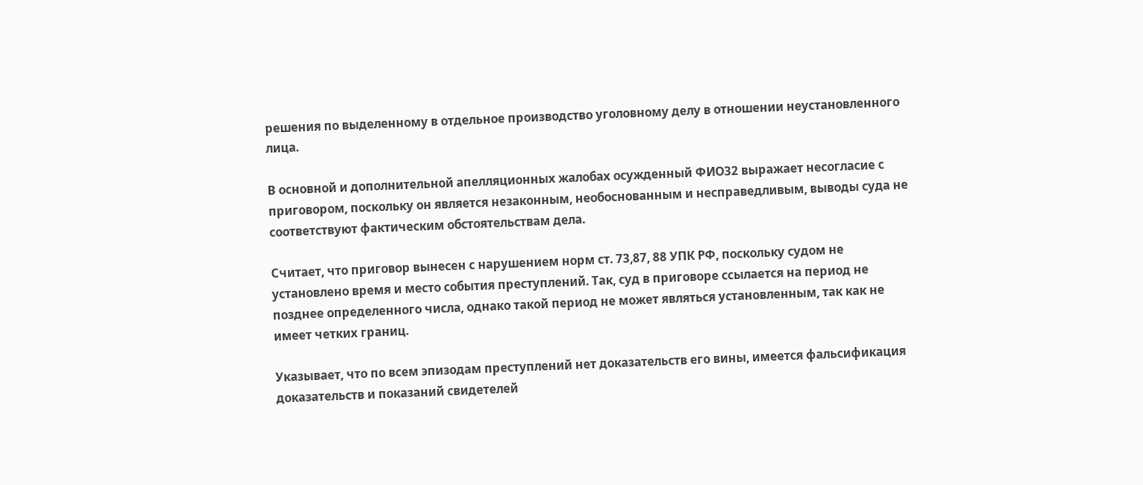решения по выделенному в отдельное производство уголовному делу в отношении неустановленного лица.

В основной и дополнительной апелляционных жалобах осужденный ФИО32 выражает несогласие с приговором, поскольку он является незаконным, необоснованным и несправедливым, выводы суда не соответствуют фактическим обстоятельствам дела.

Считает, что приговор вынесен с нарушением норм ст. 73,87, 88 УПК РФ, поскольку судом не установлено время и место события преступлений. Так, суд в приговоре ссылается на период не позднее определенного числа, однако такой период не может являться установленным, так как не имеет четких границ.

Указывает, что по всем эпизодам преступлений нет доказательств его вины, имеется фальсификация доказательств и показаний свидетелей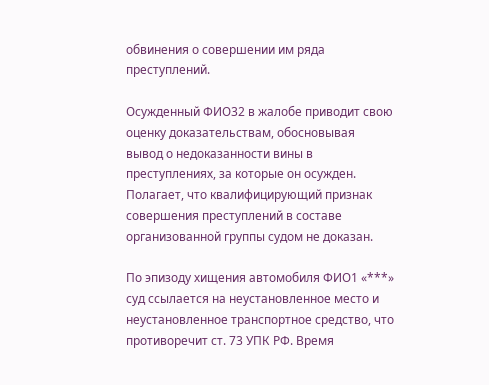обвинения о совершении им ряда преступлений.

Осужденный ФИО32 в жалобе приводит свою оценку доказательствам, обосновывая вывод о недоказанности вины в преступлениях, за которые он осужден. Полагает, что квалифицирующий признак совершения преступлений в составе организованной группы судом не доказан.

По эпизоду хищения автомобиля ФИО1 «***» суд ссылается на неустановленное место и неустановленное транспортное средство, что противоречит ст. 73 УПК РФ. Время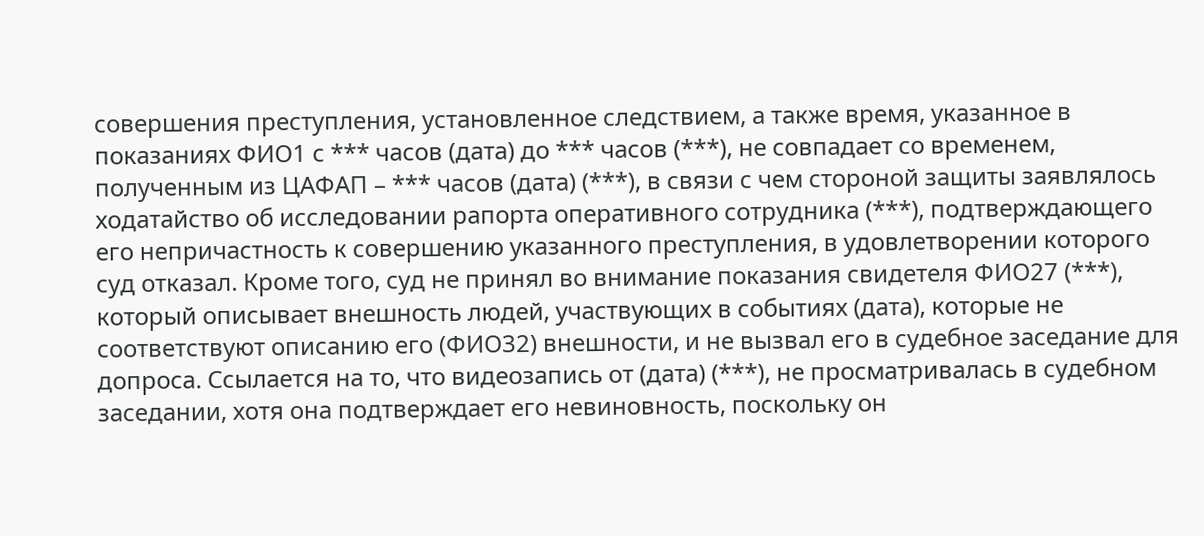совершения преступления, установленное следствием, а также время, указанное в показаниях ФИО1 с *** часов (дата) до *** часов (***), не совпадает со временем, полученным из ЦАФАП – *** часов (дата) (***), в связи с чем стороной защиты заявлялось ходатайство об исследовании рапорта оперативного сотрудника (***), подтверждающего его непричастность к совершению указанного преступления, в удовлетворении которого суд отказал. Кроме того, суд не принял во внимание показания свидетеля ФИО27 (***), который описывает внешность людей, участвующих в событиях (дата), которые не соответствуют описанию его (ФИО32) внешности, и не вызвал его в судебное заседание для допроса. Ссылается на то, что видеозапись от (дата) (***), не просматривалась в судебном заседании, хотя она подтверждает его невиновность, поскольку он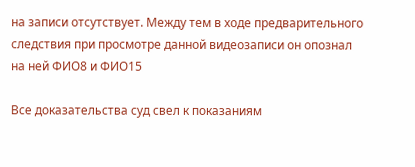на записи отсутствует. Между тем в ходе предварительного следствия при просмотре данной видеозаписи он опознал на ней ФИО8 и ФИО15

Все доказательства суд свел к показаниям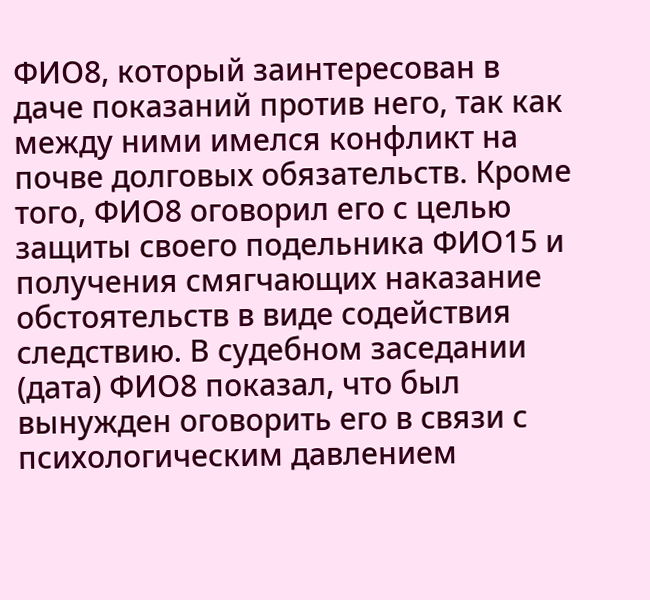ФИО8, который заинтересован в даче показаний против него, так как между ними имелся конфликт на почве долговых обязательств. Кроме того, ФИО8 оговорил его с целью защиты своего подельника ФИО15 и получения смягчающих наказание обстоятельств в виде содействия следствию. В судебном заседании (дата) ФИО8 показал, что был вынужден оговорить его в связи с психологическим давлением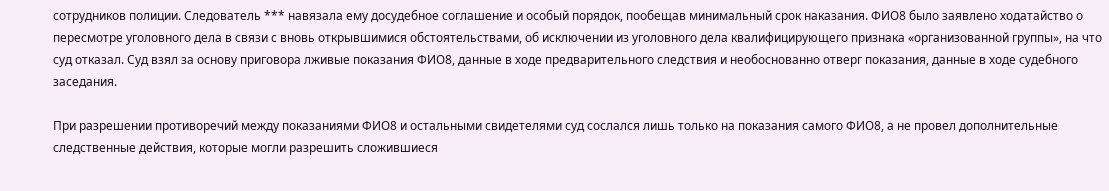сотрудников полиции. Следователь *** навязала ему досудебное соглашение и особый порядок, пообещав минимальный срок наказания. ФИО8 было заявлено ходатайство о пересмотре уголовного дела в связи с вновь открывшимися обстоятельствами, об исключении из уголовного дела квалифицирующего признака «организованной группы», на что суд отказал. Суд взял за основу приговора лживые показания ФИО8, данные в ходе предварительного следствия и необоснованно отверг показания, данные в ходе судебного заседания.

При разрешении противоречий между показаниями ФИО8 и остальными свидетелями суд сослался лишь только на показания самого ФИО8, а не провел дополнительные следственные действия, которые могли разрешить сложившиеся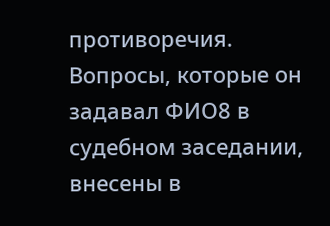противоречия. Вопросы, которые он задавал ФИО8 в судебном заседании, внесены в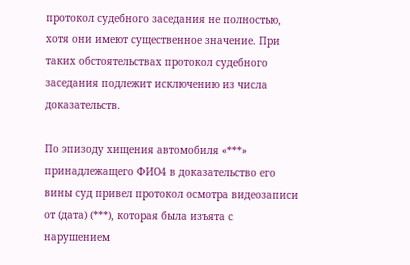протокол судебного заседания не полностью, хотя они имеют существенное значение. При таких обстоятельствах протокол судебного заседания подлежит исключению из числа доказательств.

По эпизоду хищения автомобиля «***» принадлежащего ФИО4 в доказательство его вины суд привел протокол осмотра видеозаписи от (дата) (***), которая была изъята с нарушением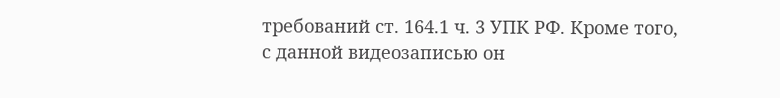требований ст. 164.1 ч. 3 УПК РФ. Кроме того, с данной видеозаписью он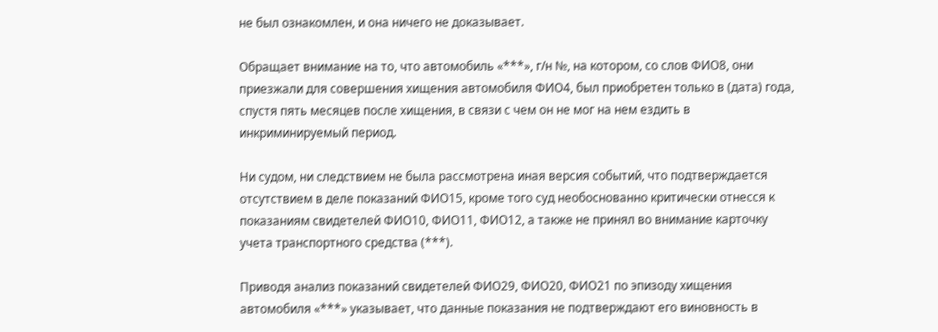не был ознакомлен, и она ничего не доказывает.

Обращает внимание на то, что автомобиль «***», г/н №, на котором, со слов ФИО8, они приезжали для совершения хищения автомобиля ФИО4, был приобретен только в (дата) года, спустя пять месяцев после хищения, в связи с чем он не мог на нем ездить в инкриминируемый период.

Ни судом, ни следствием не была рассмотрена иная версия событий, что подтверждается отсутствием в деле показаний ФИО15, кроме того суд необоснованно критически отнесся к показаниям свидетелей ФИО10, ФИО11, ФИО12, а также не принял во внимание карточку учета транспортного средства (***).

Приводя анализ показаний свидетелей ФИО29, ФИО20, ФИО21 по эпизоду хищения автомобиля «***» указывает, что данные показания не подтверждают его виновность в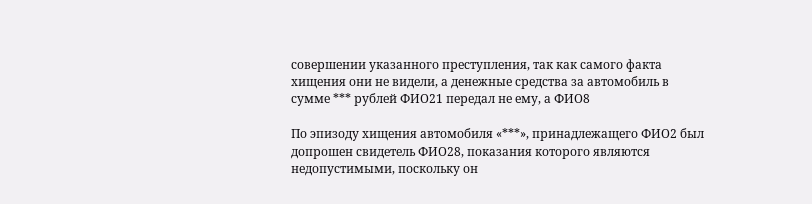совершении указанного преступления, так как самого факта хищения они не видели, а денежные средства за автомобиль в сумме *** рублей ФИО21 передал не ему, а ФИО8

По эпизоду хищения автомобиля «***», принадлежащего ФИО2 был допрошен свидетель ФИО28, показания которого являются недопустимыми, поскольку он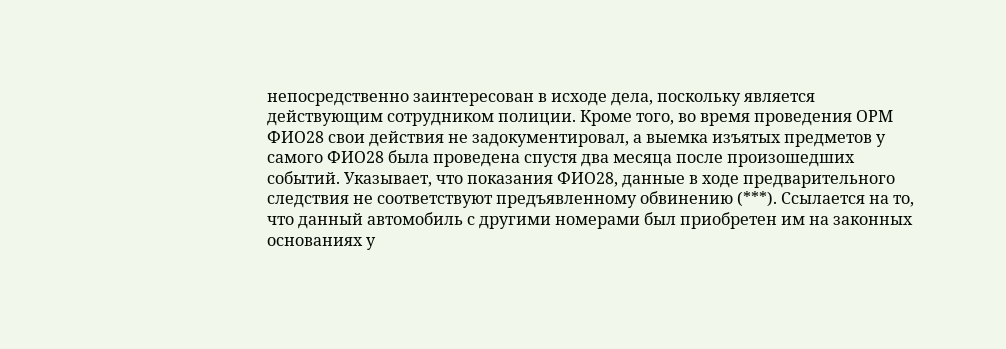непосредственно заинтересован в исходе дела, поскольку является действующим сотрудником полиции. Кроме того, во время проведения ОРМ ФИО28 свои действия не задокументировал, а выемка изъятых предметов у самого ФИО28 была проведена спустя два месяца после произошедших событий. Указывает, что показания ФИО28, данные в ходе предварительного следствия не соответствуют предъявленному обвинению (***). Ссылается на то, что данный автомобиль с другими номерами был приобретен им на законных основаниях у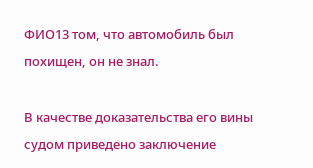ФИО13 том, что автомобиль был похищен, он не знал.

В качестве доказательства его вины судом приведено заключение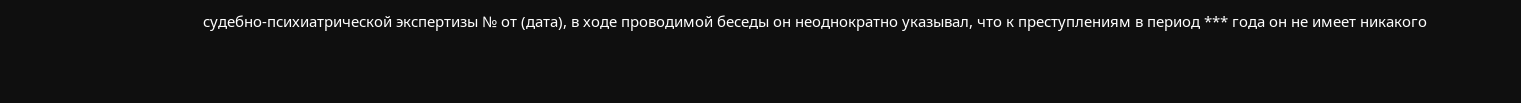судебно-психиатрической экспертизы № от (дата), в ходе проводимой беседы он неоднократно указывал, что к преступлениям в период *** года он не имеет никакого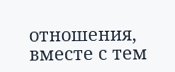отношения, вместе с тем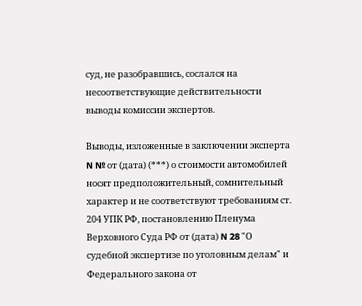суд, не разобравшись, сослался на несоответствующие действительности выводы комиссии экспертов.

Выводы, изложенные в заключении эксперта N № от (дата) (***) о стоимости автомобилей носят предположительный, сомнительный характер и не соответствуют требованиям ст. 204 УПК РФ, постановлению Пленума Верховного Суда РФ от (дата) N 28 "О судебной экспертизе по уголовным делам" и Федерального закона от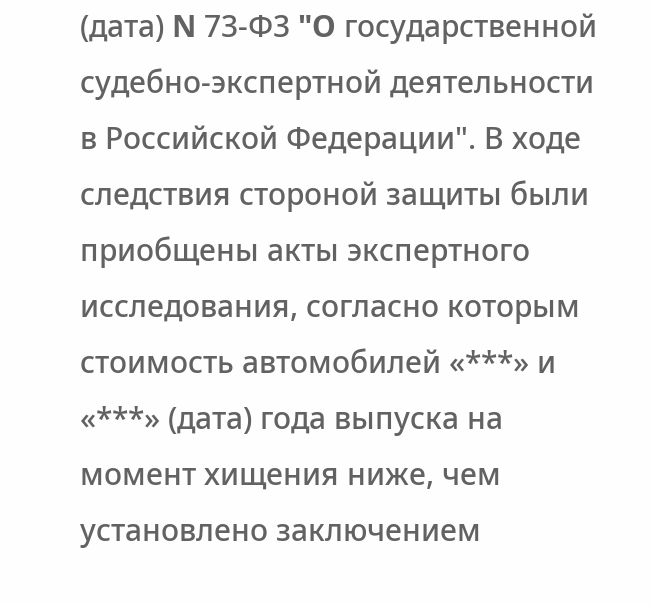(дата) N 73-Ф3 "O государственной судебно-экспертной деятельности в Российской Федерации". В ходе следствия стороной защиты были приобщены акты экспертного исследования, согласно которым стоимость автомобилей «***» и «***» (дата) года выпуска на момент хищения ниже, чем установлено заключением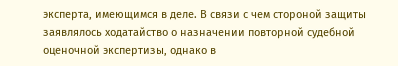эксперта, имеющимся в деле. В связи с чем стороной защиты заявлялось ходатайство о назначении повторной судебной оценочной экспертизы, однако в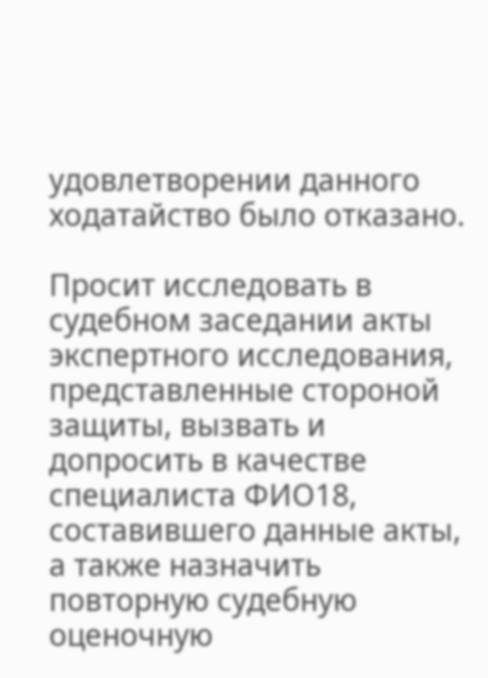удовлетворении данного ходатайство было отказано.

Просит исследовать в судебном заседании акты экспертного исследования, представленные стороной защиты, вызвать и допросить в качестве специалиста ФИО18, составившего данные акты, а также назначить повторную судебную оценочную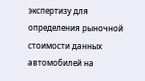экспертизу для определения рыночной стоимости данных автомобилей на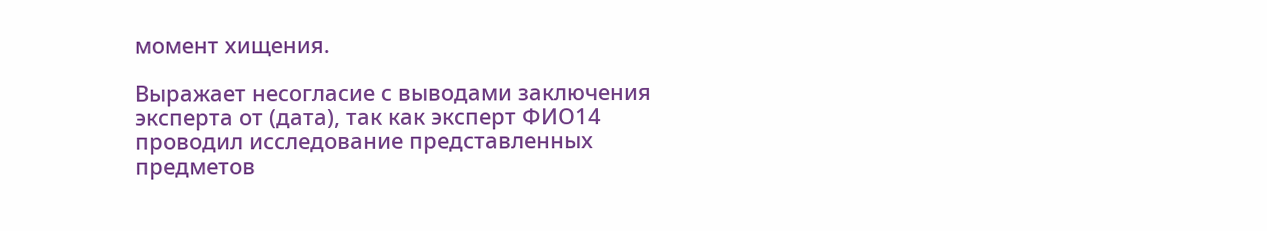момент хищения.

Выражает несогласие с выводами заключения эксперта от (дата), так как эксперт ФИО14 проводил исследование представленных предметов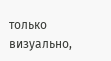только визуально,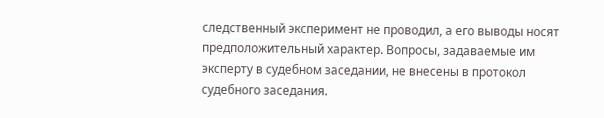следственный эксперимент не проводил, а его выводы носят предположительный характер. Вопросы, задаваемые им эксперту в судебном заседании, не внесены в протокол судебного заседания.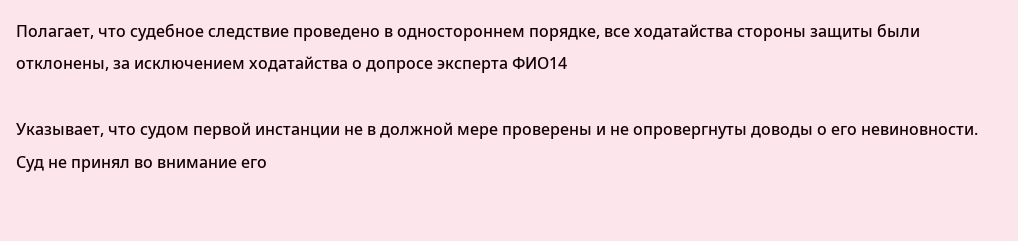Полагает, что судебное следствие проведено в одностороннем порядке, все ходатайства стороны защиты были отклонены, за исключением ходатайства о допросе эксперта ФИО14

Указывает, что судом первой инстанции не в должной мере проверены и не опровергнуты доводы о его невиновности. Суд не принял во внимание его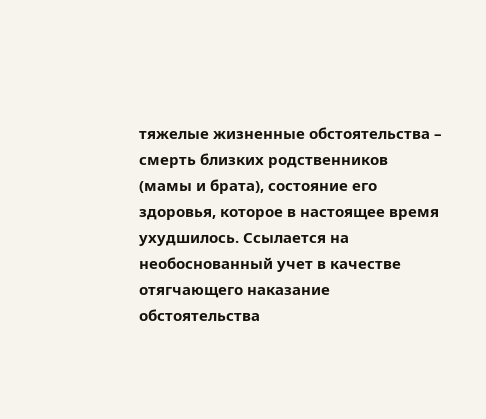тяжелые жизненные обстоятельства – смерть близких родственников (мамы и брата), состояние его здоровья, которое в настоящее время ухудшилось. Ссылается на необоснованный учет в качестве отягчающего наказание обстоятельства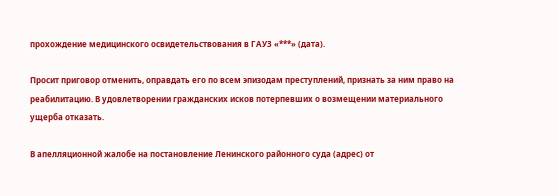прохождение медицинского освидетельствования в ГАУЗ «***» (дата).

Просит приговор отменить, оправдать его по всем эпизодам преступлений, признать за ним право на реабилитацию. В удовлетворении гражданских исков потерпевших о возмещении материального ущерба отказать.

В апелляционной жалобе на постановление Ленинского районного суда (адрес) от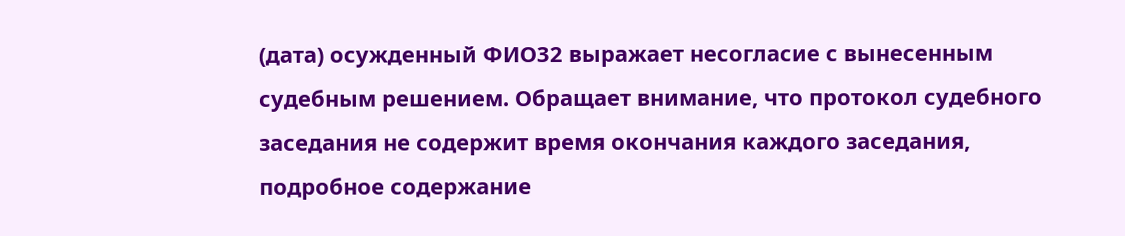(дата) осужденный ФИО32 выражает несогласие с вынесенным судебным решением. Обращает внимание, что протокол судебного заседания не содержит время окончания каждого заседания, подробное содержание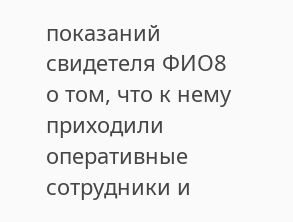показаний свидетеля ФИО8 о том, что к нему приходили оперативные сотрудники и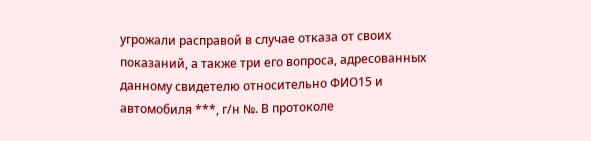угрожали расправой в случае отказа от своих показаний, а также три его вопроса, адресованных данному свидетелю относительно ФИО15 и автомобиля ***, г/н №. В протоколе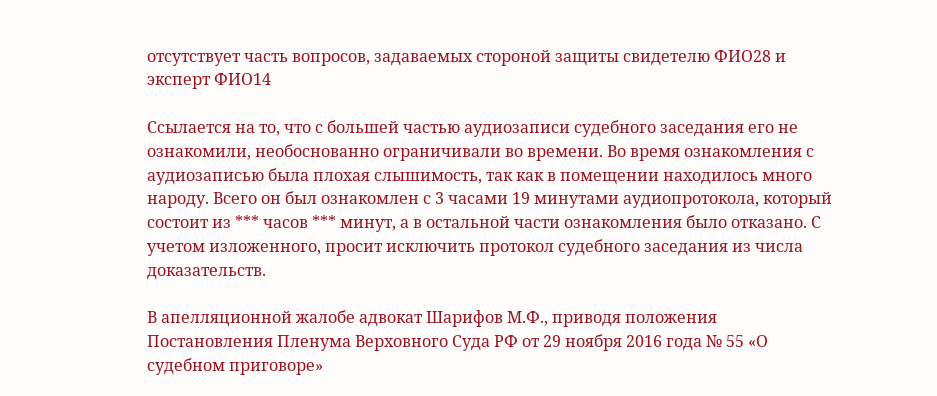отсутствует часть вопросов, задаваемых стороной защиты свидетелю ФИО28 и эксперт ФИО14

Ссылается на то, что с большей частью аудиозаписи судебного заседания его не ознакомили, необоснованно ограничивали во времени. Во время ознакомления с аудиозаписью была плохая слышимость, так как в помещении находилось много народу. Всего он был ознакомлен с 3 часами 19 минутами аудиопротокола, который состоит из *** часов *** минут, а в остальной части ознакомления было отказано. С учетом изложенного, просит исключить протокол судебного заседания из числа доказательств.

В апелляционной жалобе адвокат Шарифов М.Ф., приводя положения Постановления Пленума Верховного Суда РФ от 29 ноября 2016 года № 55 «О судебном приговоре»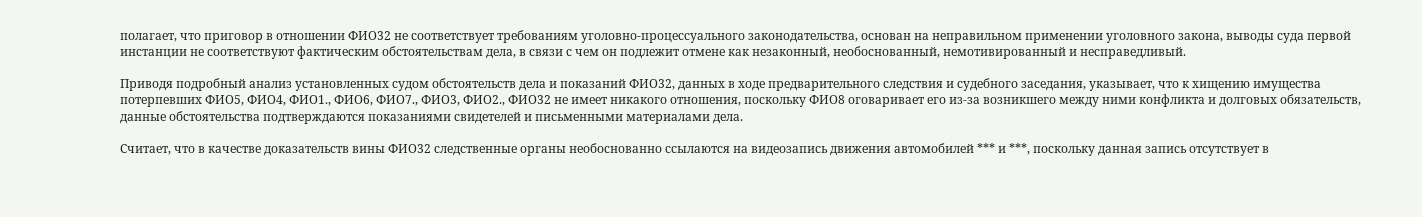полагает, что приговор в отношении ФИО32 не соответствует требованиям уголовно-процессуального законодательства, основан на неправильном применении уголовного закона, выводы суда первой инстанции не соответствуют фактическим обстоятельствам дела, в связи с чем он подлежит отмене как незаконный, необоснованный, немотивированный и несправедливый.

Приводя подробный анализ установленных судом обстоятельств дела и показаний ФИО32, данных в ходе предварительного следствия и судебного заседания, указывает, что к хищению имущества потерпевших ФИО5, ФИО4, ФИО1., ФИО6, ФИО7., ФИО3, ФИО2., ФИО32 не имеет никакого отношения, поскольку ФИО8 оговаривает его из-за возникшего между ними конфликта и долговых обязательств, данные обстоятельства подтверждаются показаниями свидетелей и письменными материалами дела.

Считает, что в качестве доказательств вины ФИО32 следственные органы необоснованно ссылаются на видеозапись движения автомобилей *** и ***, поскольку данная запись отсутствует в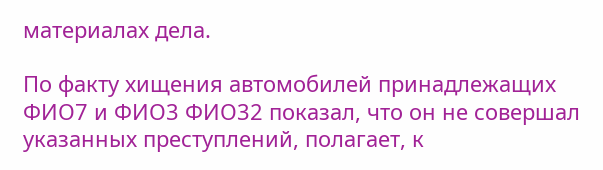материалах дела.

По факту хищения автомобилей принадлежащих ФИО7 и ФИО3 ФИО32 показал, что он не совершал указанных преступлений, полагает, к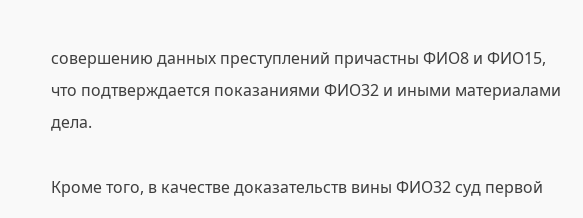совершению данных преступлений причастны ФИО8 и ФИО15, что подтверждается показаниями ФИО32 и иными материалами дела.

Кроме того, в качестве доказательств вины ФИО32 суд первой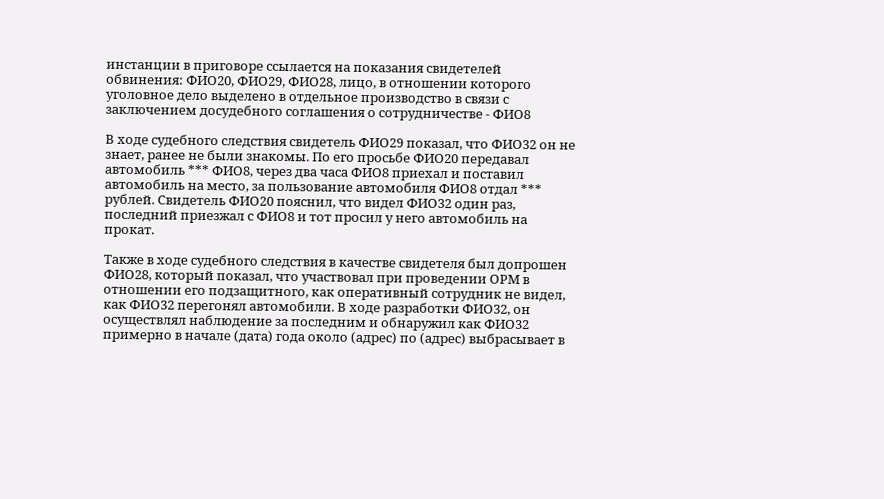инстанции в приговоре ссылается на показания свидетелей обвинения: ФИО20, ФИО29, ФИО28, лицо, в отношении которого уголовное дело выделено в отдельное производство в связи с заключением досудебного соглашения о сотрудничестве - ФИО8

В ходе судебного следствия свидетель ФИО29 показал, что ФИО32 он не знает, ранее не были знакомы. По его просьбе ФИО20 передавал автомобиль *** ФИО8, через два часа ФИО8 приехал и поставил автомобиль на место, за пользование автомобиля ФИО8 отдал *** рублей. Свидетель ФИО20 пояснил, что видел ФИО32 один раз, последний приезжал с ФИО8 и тот просил у него автомобиль на прокат.

Также в ходе судебного следствия в качестве свидетеля был допрошен ФИО28, который показал, что участвовал при проведении ОРМ в отношении его подзащитного, как оперативный сотрудник не видел, как ФИО32 перегонял автомобили. В ходе разработки ФИО32, он осуществлял наблюдение за последним и обнаружил как ФИО32 примерно в начале (дата) года около (адрес) по (адрес) выбрасывает в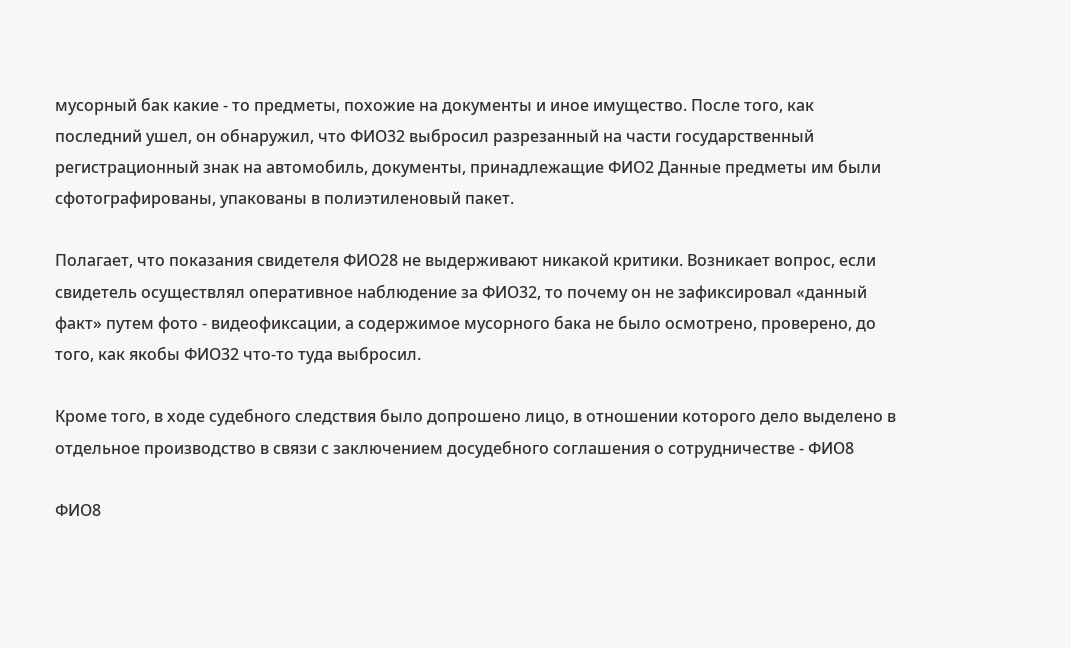мусорный бак какие - то предметы, похожие на документы и иное имущество. После того, как последний ушел, он обнаружил, что ФИО32 выбросил разрезанный на части государственный регистрационный знак на автомобиль, документы, принадлежащие ФИО2 Данные предметы им были сфотографированы, упакованы в полиэтиленовый пакет.

Полагает, что показания свидетеля ФИО28 не выдерживают никакой критики. Возникает вопрос, если свидетель осуществлял оперативное наблюдение за ФИО32, то почему он не зафиксировал «данный факт» путем фото - видеофиксации, а содержимое мусорного бака не было осмотрено, проверено, до того, как якобы ФИО32 что-то туда выбросил.

Кроме того, в ходе судебного следствия было допрошено лицо, в отношении которого дело выделено в отдельное производство в связи с заключением досудебного соглашения о сотрудничестве - ФИО8

ФИО8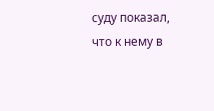суду показал, что к нему в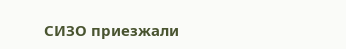СИЗО приезжали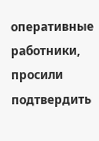оперативные работники, просили подтвердить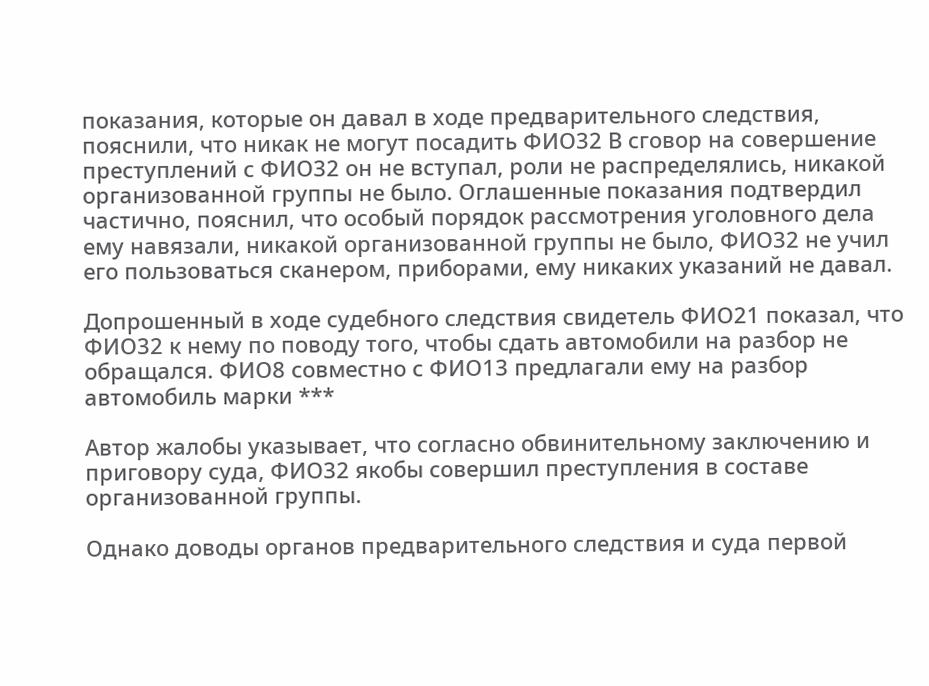показания, которые он давал в ходе предварительного следствия, пояснили, что никак не могут посадить ФИО32 В сговор на совершение преступлений с ФИО32 он не вступал, роли не распределялись, никакой организованной группы не было. Оглашенные показания подтвердил частично, пояснил, что особый порядок рассмотрения уголовного дела ему навязали, никакой организованной группы не было, ФИО32 не учил его пользоваться сканером, приборами, ему никаких указаний не давал.

Допрошенный в ходе судебного следствия свидетель ФИО21 показал, что ФИО32 к нему по поводу того, чтобы сдать автомобили на разбор не обращался. ФИО8 совместно с ФИО13 предлагали ему на разбор автомобиль марки ***

Автор жалобы указывает, что согласно обвинительному заключению и приговору суда, ФИО32 якобы совершил преступления в составе организованной группы.

Однако доводы органов предварительного следствия и суда первой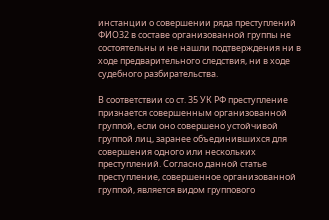инстанции о совершении ряда преступлений ФИО32 в составе организованной группы не состоятельны и не нашли подтверждения ни в ходе предварительного следствия, ни в ходе судебного разбирательства.

В соответствии со ст. 35 УК РФ преступление признается совершенным организованной группой, если оно совершено устойчивой группой лиц, заранее объединившихся для совершения одного или нескольких преступлений. Согласно данной статье преступление, совершенное организованной группой, является видом группового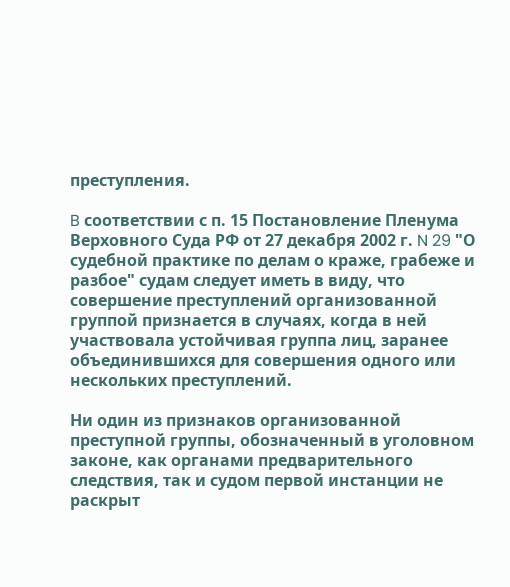преступления.

B соответствии с п. 15 Постановление Пленума Верховного Суда РФ от 27 декабря 2002 г. N 29 "О судебной практике по делам о краже, грабеже и разбое" судам следует иметь в виду, что совершение преступлений организованной группой признается в случаях, когда в ней участвовала устойчивая группа лиц, заранее объединившихся для совершения одного или нескольких преступлений.

Ни один из признаков организованной преступной группы, обозначенный в уголовном законе, как органами предварительного следствия, так и судом первой инстанции не раскрыт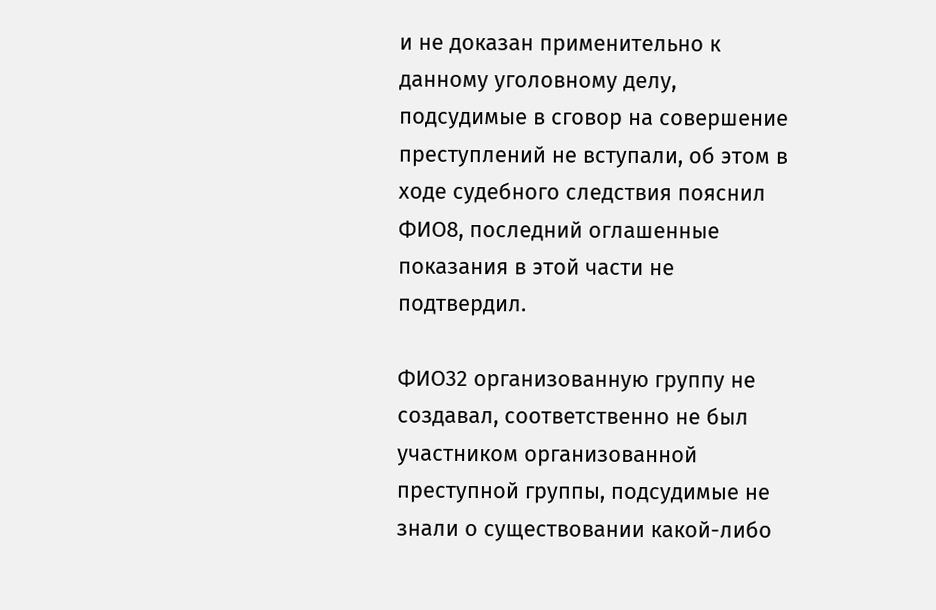и не доказан применительно к данному уголовному делу, подсудимые в сговор на совершение преступлений не вступали, об этом в ходе судебного следствия пояснил ФИО8, последний оглашенные показания в этой части не подтвердил.

ФИО32 организованную группу не создавал, соответственно не был участником организованной преступной группы, подсудимые не знали о существовании какой-либо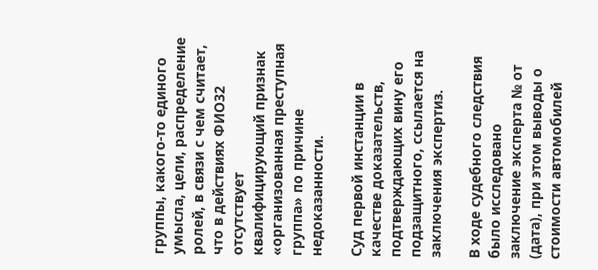группы, какого-то единого умысла, цели, распределение ролей, в связи с чем считает, что в действиях ФИО32 отсутствует квалифицирующий признак «организованная преступная группа» по причине недоказанности.

Суд первой инстанции в качестве доказательств, подтверждающих вину его подзащитного, ссылается на заключения экспертиз.

В ходе судебного следствия было исследовано заключение эксперта № от (дата), при этом выводы о стоимости автомобилей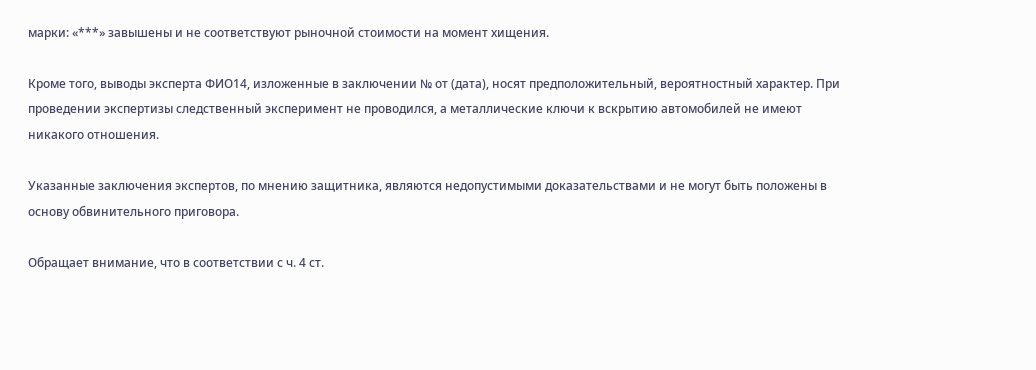марки: «***» завышены и не соответствуют рыночной стоимости на момент хищения.

Кроме того, выводы эксперта ФИО14, изложенные в заключении № от (дата), носят предположительный, вероятностный характер. При проведении экспертизы следственный эксперимент не проводился, а металлические ключи к вскрытию автомобилей не имеют никакого отношения.

Указанные заключения экспертов, по мнению защитника, являются недопустимыми доказательствами и не могут быть положены в основу обвинительного приговора.

Обращает внимание, что в соответствии с ч. 4 ст.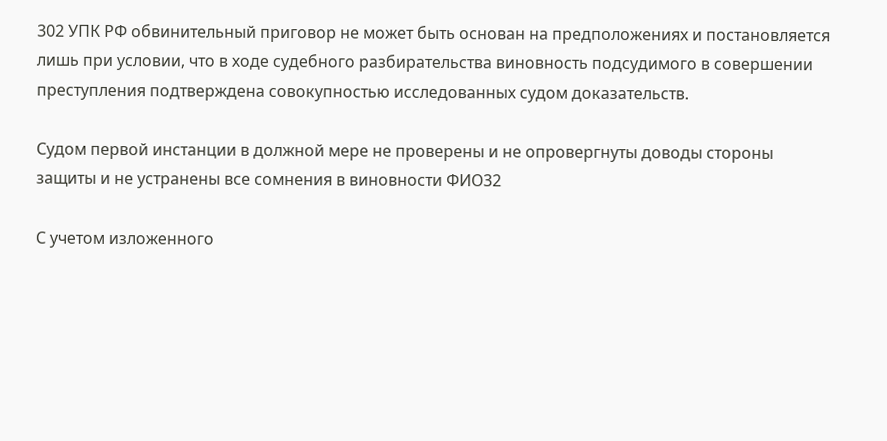302 УПК РФ обвинительный приговор не может быть основан на предположениях и постановляется лишь при условии, что в ходе судебного разбирательства виновность подсудимого в совершении преступления подтверждена совокупностью исследованных судом доказательств.

Судом первой инстанции в должной мере не проверены и не опровергнуты доводы стороны защиты и не устранены все сомнения в виновности ФИО32

С учетом изложенного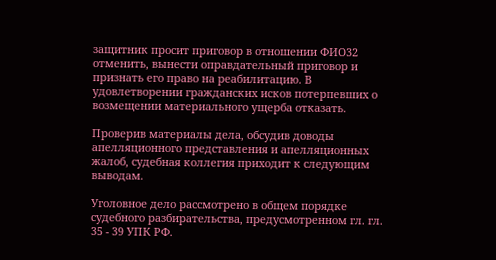защитник просит приговор в отношении ФИО32 отменить, вынести оправдательный приговор и признать его право на реабилитацию. В удовлетворении гражданских исков потерпевших о возмещении материального ущерба отказать.

Проверив материалы дела, обсудив доводы апелляционного представления и апелляционных жалоб, судебная коллегия приходит к следующим выводам.

Уголовное дело рассмотрено в общем порядке судебного разбирательства, предусмотренном гл. гл. 35 - 39 УПК РФ.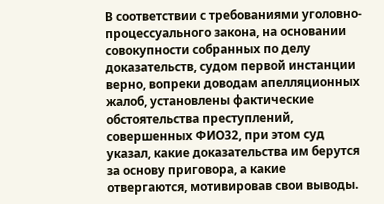В соответствии с требованиями уголовно-процессуального закона, на основании совокупности собранных по делу доказательств, судом первой инстанции верно, вопреки доводам апелляционных жалоб, установлены фактические обстоятельства преступлений, совершенных ФИО32, при этом суд указал, какие доказательства им берутся за основу приговора, а какие отвергаются, мотивировав свои выводы.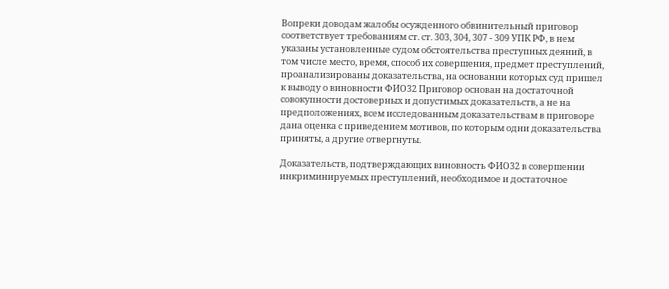Вопреки доводам жалобы осужденного обвинительный приговор соответствует требованиям ст. ст. 303, 304, 307 - 309 УПК РФ, в нем указаны установленные судом обстоятельства преступных деяний, в том числе место, время, способ их совершения, предмет преступлений, проанализированы доказательства, на основании которых суд пришел к выводу о виновности ФИО32 Приговор основан на достаточной совокупности достоверных и допустимых доказательств, а не на предположениях, всем исследованным доказательствам в приговоре дана оценка с приведением мотивов, по которым одни доказательства приняты, а другие отвергнуты.

Доказательств, подтверждающих виновность ФИО32 в совершении инкриминируемых преступлений, необходимое и достаточное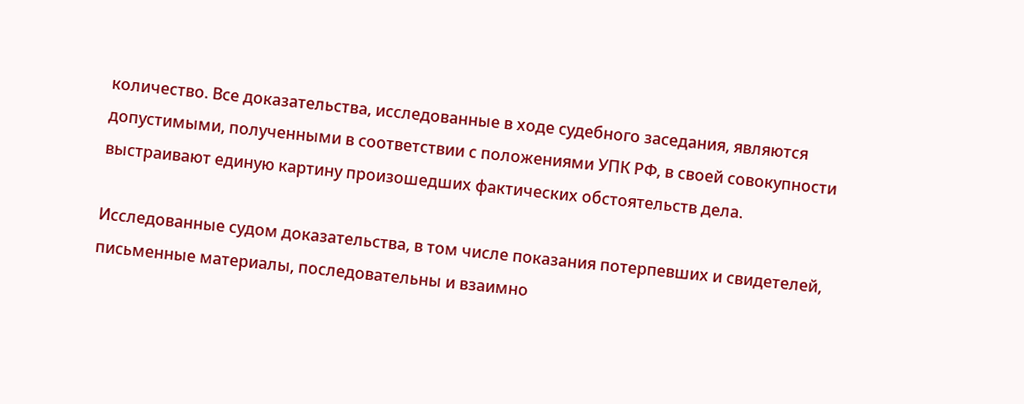количество. Все доказательства, исследованные в ходе судебного заседания, являются допустимыми, полученными в соответствии с положениями УПК РФ, в своей совокупности выстраивают единую картину произошедших фактических обстоятельств дела.

Исследованные судом доказательства, в том числе показания потерпевших и свидетелей, письменные материалы, последовательны и взаимно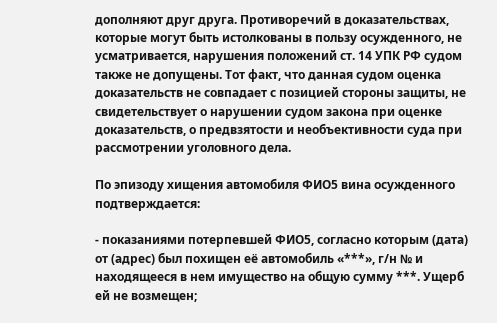дополняют друг друга. Противоречий в доказательствах, которые могут быть истолкованы в пользу осужденного, не усматривается, нарушения положений ст. 14 УПК РФ судом также не допущены. Тот факт, что данная судом оценка доказательств не совпадает с позицией стороны защиты, не свидетельствует о нарушении судом закона при оценке доказательств, о предвзятости и необъективности суда при рассмотрении уголовного дела.

По эпизоду хищения автомобиля ФИО5 вина осужденного подтверждается:

- показаниями потерпевшей ФИО5, согласно которым (дата) от (адрес) был похищен её автомобиль «***», г/н № и находящееся в нем имущество на общую сумму ***. Ущерб ей не возмещен;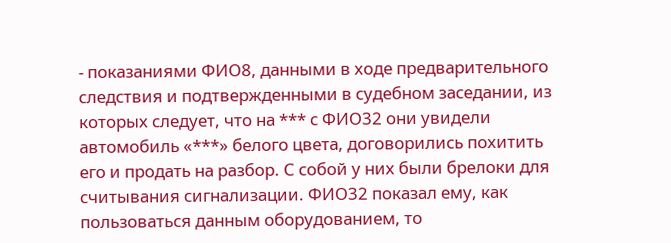- показаниями ФИО8, данными в ходе предварительного следствия и подтвержденными в судебном заседании, из которых следует, что на *** с ФИО32 они увидели автомобиль «***» белого цвета, договорились похитить его и продать на разбор. С собой у них были брелоки для считывания сигнализации. ФИО32 показал ему, как пользоваться данным оборудованием, то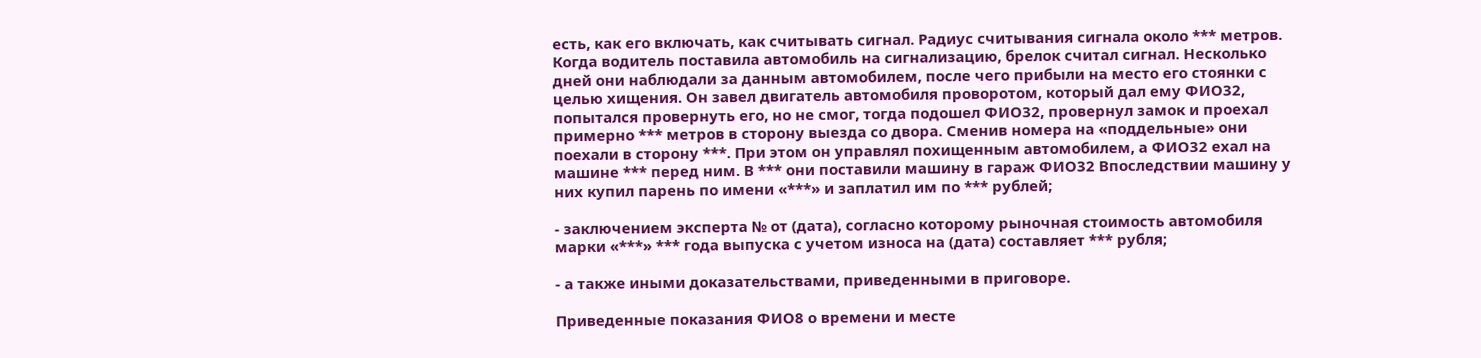есть, как его включать, как считывать сигнал. Радиус считывания сигнала около *** метров. Когда водитель поставила автомобиль на сигнализацию, брелок считал сигнал. Несколько дней они наблюдали за данным автомобилем, после чего прибыли на место его стоянки с целью хищения. Он завел двигатель автомобиля проворотом, который дал ему ФИО32, попытался провернуть его, но не смог, тогда подошел ФИО32, провернул замок и проехал примерно *** метров в сторону выезда со двора. Сменив номера на «поддельные» они поехали в сторону ***. При этом он управлял похищенным автомобилем, а ФИО32 ехал на машине *** перед ним. В *** они поставили машину в гараж ФИО32 Впоследствии машину у них купил парень по имени «***» и заплатил им по *** рублей;

- заключением эксперта № от (дата), согласно которому рыночная стоимость автомобиля марки «***» *** года выпуска с учетом износа на (дата) составляет *** рубля;

- а также иными доказательствами, приведенными в приговоре.

Приведенные показания ФИО8 о времени и месте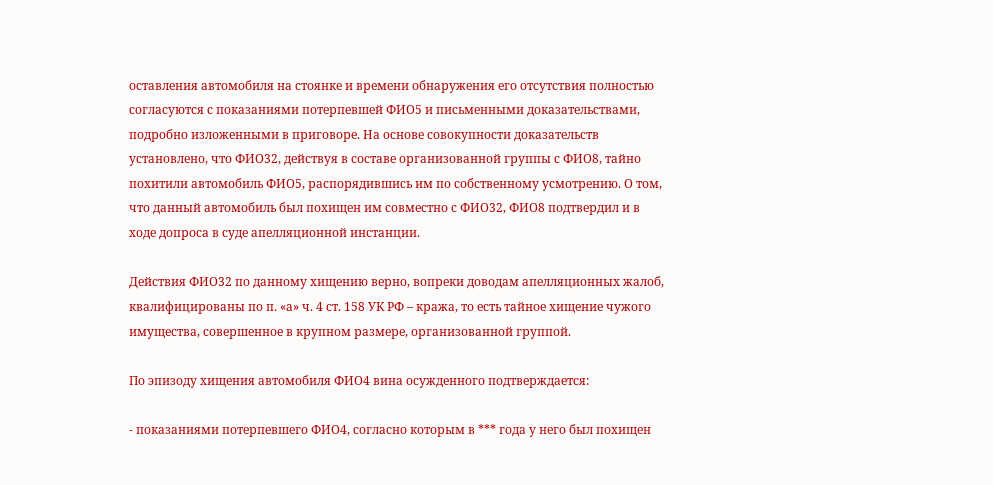оставления автомобиля на стоянке и времени обнаружения его отсутствия полностью согласуются с показаниями потерпевшей ФИО5 и письменными доказательствами, подробно изложенными в приговоре. На основе совокупности доказательств установлено, что ФИО32, действуя в составе организованной группы с ФИО8, тайно похитили автомобиль ФИО5, распорядившись им по собственному усмотрению. О том, что данный автомобиль был похищен им совместно с ФИО32, ФИО8 подтвердил и в ходе допроса в суде апелляционной инстанции.

Действия ФИО32 по данному хищению верно, вопреки доводам апелляционных жалоб, квалифицированы по п. «а» ч. 4 ст. 158 УК РФ – кража, то есть тайное хищение чужого имущества, совершенное в крупном размере, организованной группой.

По эпизоду хищения автомобиля ФИО4 вина осужденного подтверждается:

- показаниями потерпевшего ФИО4, согласно которым в *** года у него был похищен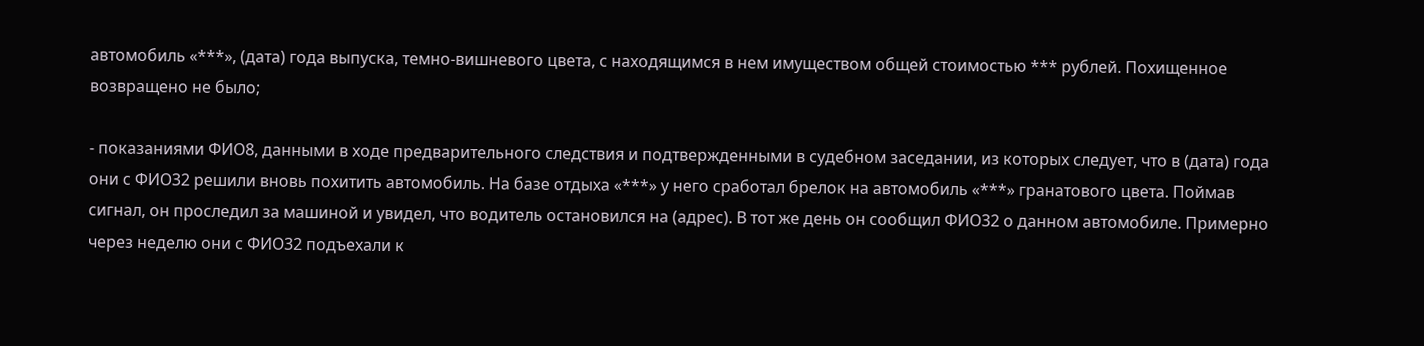автомобиль «***», (дата) года выпуска, темно-вишневого цвета, с находящимся в нем имуществом общей стоимостью *** рублей. Похищенное возвращено не было;

- показаниями ФИО8, данными в ходе предварительного следствия и подтвержденными в судебном заседании, из которых следует, что в (дата) года они с ФИО32 решили вновь похитить автомобиль. На базе отдыха «***» у него сработал брелок на автомобиль «***» гранатового цвета. Поймав сигнал, он проследил за машиной и увидел, что водитель остановился на (адрес). В тот же день он сообщил ФИО32 о данном автомобиле. Примерно через неделю они с ФИО32 подъехали к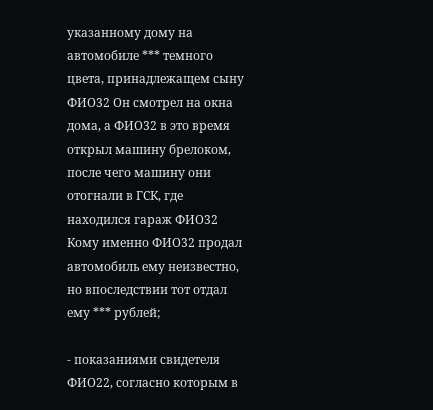указанному дому на автомобиле *** темного цвета, принадлежащем сыну ФИО32 Он смотрел на окна дома, а ФИО32 в это время открыл машину брелоком, после чего машину они отогнали в ГСК, где находился гараж ФИО32 Кому именно ФИО32 продал автомобиль ему неизвестно, но впоследствии тот отдал ему *** рублей;

- показаниями свидетеля ФИО22, согласно которым в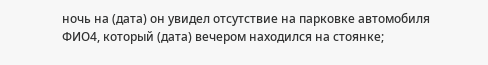ночь на (дата) он увидел отсутствие на парковке автомобиля ФИО4, который (дата) вечером находился на стоянке;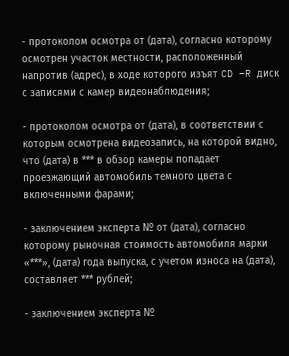- протоколом осмотра от (дата), согласно которому осмотрен участок местности, расположенный напротив (адрес), в ходе которого изъят CD –R диск с записями с камер видеонаблюдения;

- протоколом осмотра от (дата), в соответствии с которым осмотрена видеозапись, на которой видно, что (дата) в *** в обзор камеры попадает проезжающий автомобиль темного цвета с включенными фарами;

- заключением эксперта № от (дата), согласно которому рыночная стоимость автомобиля марки «***», (дата) года выпуска, с учетом износа на (дата), составляет *** рублей;

- заключением эксперта №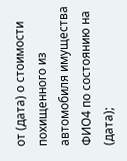от (дата) о стоимости похищенного из автомобиля имущества ФИО4 по состоянию на (дата);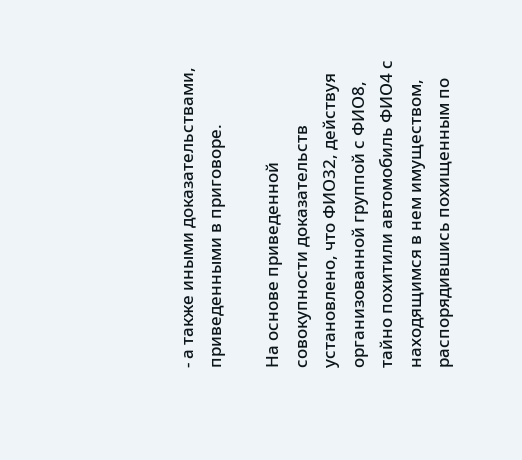- а также иными доказательствами, приведенными в приговоре.

На основе приведенной совокупности доказательств установлено, что ФИО32, действуя организованной группой с ФИО8, тайно похитили автомобиль ФИО4 с находящимся в нем имуществом, распорядившись похищенным по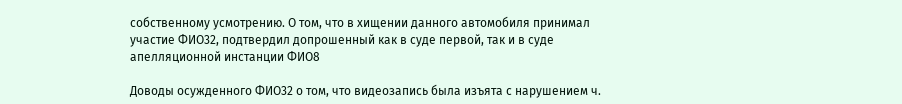собственному усмотрению. О том, что в хищении данного автомобиля принимал участие ФИО32, подтвердил допрошенный как в суде первой, так и в суде апелляционной инстанции ФИО8

Доводы осужденного ФИО32 о том, что видеозапись была изъята с нарушением ч.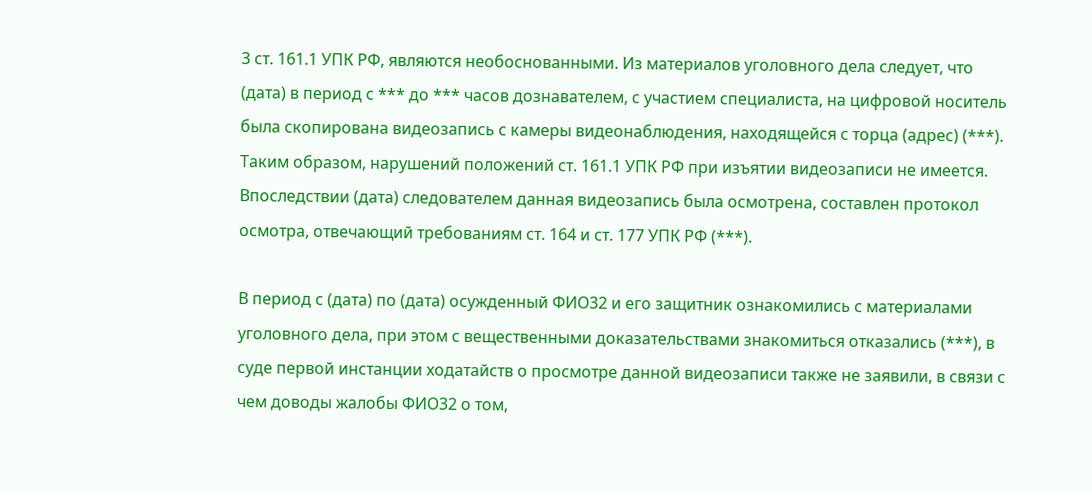3 ст. 161.1 УПК РФ, являются необоснованными. Из материалов уголовного дела следует, что (дата) в период с *** до *** часов дознавателем, с участием специалиста, на цифровой носитель была скопирована видеозапись с камеры видеонаблюдения, находящейся с торца (адрес) (***). Таким образом, нарушений положений ст. 161.1 УПК РФ при изъятии видеозаписи не имеется. Впоследствии (дата) следователем данная видеозапись была осмотрена, составлен протокол осмотра, отвечающий требованиям ст. 164 и ст. 177 УПК РФ (***).

В период с (дата) по (дата) осужденный ФИО32 и его защитник ознакомились с материалами уголовного дела, при этом с вещественными доказательствами знакомиться отказались (***), в суде первой инстанции ходатайств о просмотре данной видеозаписи также не заявили, в связи с чем доводы жалобы ФИО32 о том,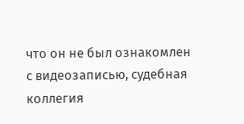что он не был ознакомлен с видеозаписью, судебная коллегия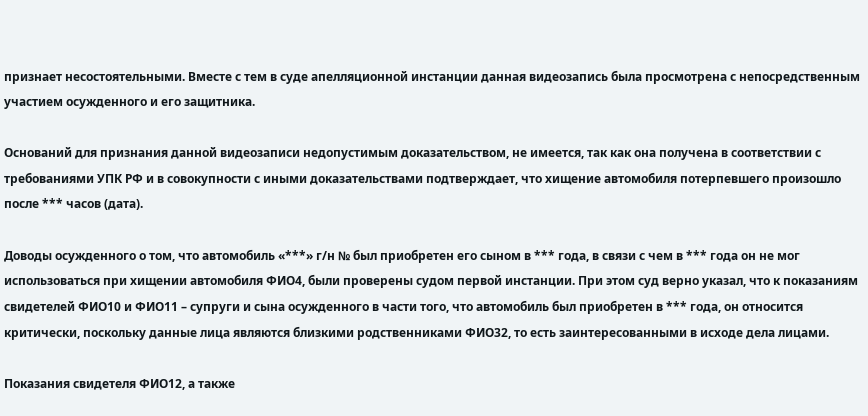признает несостоятельными. Вместе с тем в суде апелляционной инстанции данная видеозапись была просмотрена с непосредственным участием осужденного и его защитника.

Оснований для признания данной видеозаписи недопустимым доказательством, не имеется, так как она получена в соответствии с требованиями УПК РФ и в совокупности с иными доказательствами подтверждает, что хищение автомобиля потерпевшего произошло после *** часов (дата).

Доводы осужденного о том, что автомобиль «***» г/н № был приобретен его сыном в *** года, в связи с чем в *** года он не мог использоваться при хищении автомобиля ФИО4, были проверены судом первой инстанции. При этом суд верно указал, что к показаниям свидетелей ФИО10 и ФИО11 – супруги и сына осужденного в части того, что автомобиль был приобретен в *** года, он относится критически, поскольку данные лица являются близкими родственниками ФИО32, то есть заинтересованными в исходе дела лицами.

Показания свидетеля ФИО12, а также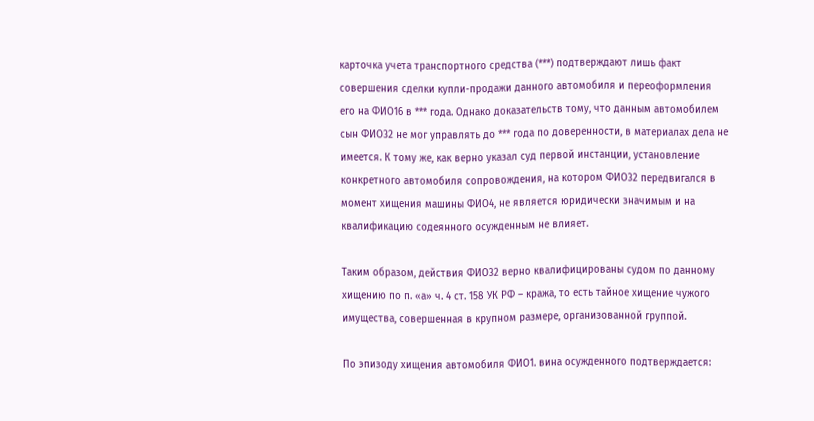карточка учета транспортного средства (***) подтверждают лишь факт совершения сделки купли-продажи данного автомобиля и переоформления его на ФИО16 в *** года. Однако доказательств тому, что данным автомобилем сын ФИО32 не мог управлять до *** года по доверенности, в материалах дела не имеется. К тому же, как верно указал суд первой инстанции, установление конкретного автомобиля сопровождения, на котором ФИО32 передвигался в момент хищения машины ФИО4, не является юридически значимым и на квалификацию содеянного осужденным не влияет.

Таким образом, действия ФИО32 верно квалифицированы судом по данному хищению по п. «а» ч. 4 ст. 158 УК РФ – кража, то есть тайное хищение чужого имущества, совершенная в крупном размере, организованной группой.

По эпизоду хищения автомобиля ФИО1. вина осужденного подтверждается: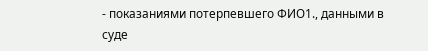- показаниями потерпевшего ФИО1., данными в суде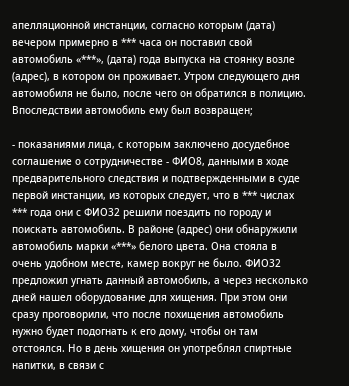апелляционной инстанции, согласно которым (дата) вечером примерно в *** часа он поставил свой автомобиль «***», (дата) года выпуска на стоянку возле (адрес), в котором он проживает. Утром следующего дня автомобиля не было, после чего он обратился в полицию. Впоследствии автомобиль ему был возвращен;

- показаниями лица, с которым заключено досудебное соглашение о сотрудничестве - ФИО8, данными в ходе предварительного следствия и подтвержденными в суде первой инстанции, из которых следует, что в *** числах *** года они с ФИО32 решили поездить по городу и поискать автомобиль. В районе (адрес) они обнаружили автомобиль марки «***» белого цвета. Она стояла в очень удобном месте, камер вокруг не было. ФИО32 предложил угнать данный автомобиль, а через несколько дней нашел оборудование для хищения. При этом они сразу проговорили, что после похищения автомобиль нужно будет подогнать к его дому, чтобы он там отстоялся. Но в день хищения он употреблял спиртные напитки, в связи с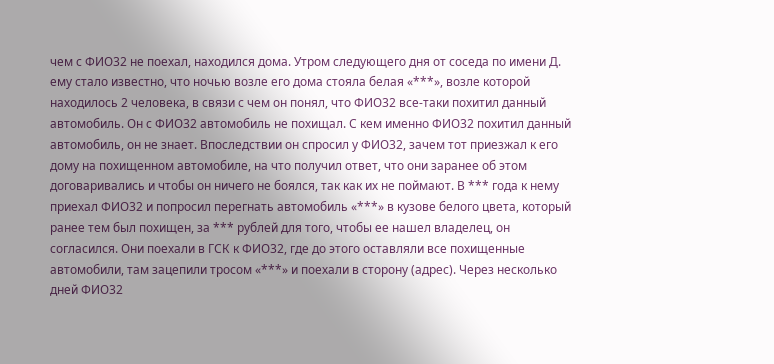чем с ФИО32 не поехал, находился дома. Утром следующего дня от соседа по имени Д. ему стало известно, что ночью возле его дома стояла белая «***», возле которой находилось 2 человека, в связи с чем он понял, что ФИО32 все-таки похитил данный автомобиль. Он с ФИО32 автомобиль не похищал. С кем именно ФИО32 похитил данный автомобиль, он не знает. Впоследствии он спросил у ФИО32, зачем тот приезжал к его дому на похищенном автомобиле, на что получил ответ, что они заранее об этом договаривались и чтобы он ничего не боялся, так как их не поймают. В *** года к нему приехал ФИО32 и попросил перегнать автомобиль «***» в кузове белого цвета, который ранее тем был похищен, за *** рублей для того, чтобы ее нашел владелец, он согласился. Они поехали в ГСК к ФИО32, где до этого оставляли все похищенные автомобили, там зацепили тросом «***» и поехали в сторону (адрес). Через несколько дней ФИО32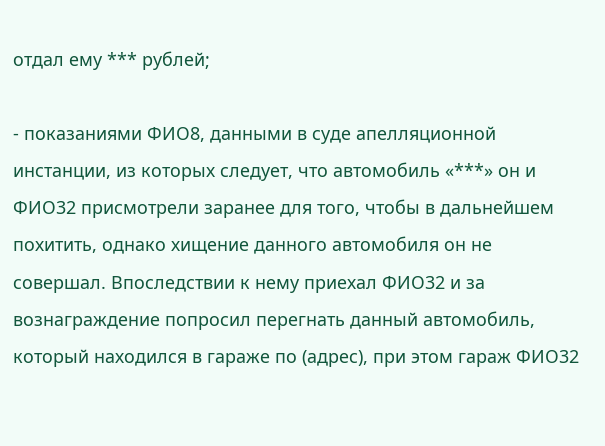отдал ему *** рублей;

- показаниями ФИО8, данными в суде апелляционной инстанции, из которых следует, что автомобиль «***» он и ФИО32 присмотрели заранее для того, чтобы в дальнейшем похитить, однако хищение данного автомобиля он не совершал. Впоследствии к нему приехал ФИО32 и за вознаграждение попросил перегнать данный автомобиль, который находился в гараже по (адрес), при этом гараж ФИО32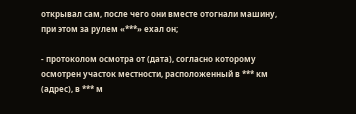открывал сам, после чего они вместе отогнали машину, при этом за рулем «***» ехал он;

- протоколом осмотра от (дата), согласно которому осмотрен участок местности, расположенный в *** км (адрес), в *** м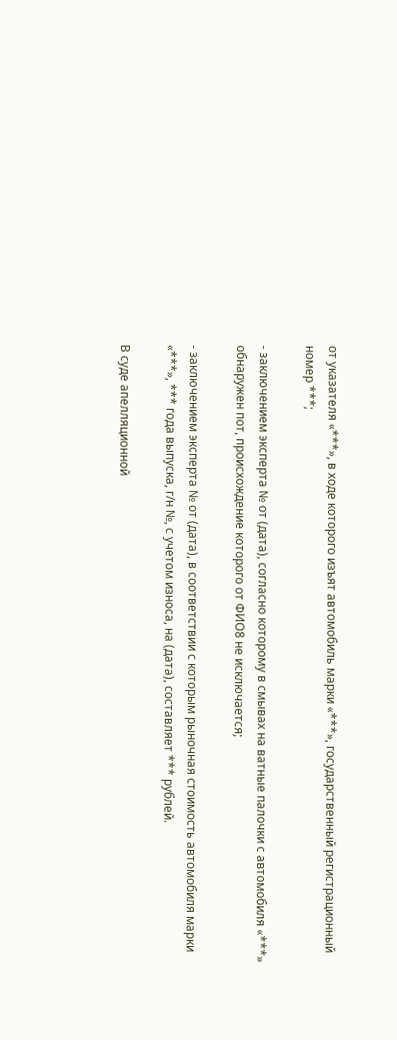от указателя «***», в ходе которого изъят автомобиль марки «***», государственный регистрационный номер ***;

- заключением эксперта № от (дата), согласно которому в смывах на ватные палочки с автомобиля «***» обнаружен пот, происхождение которого от ФИО8 не исключается;

- заключением эксперта № от (дата), в соответствии с которым рыночная стоимость автомобиля марки «***», *** года выпуска, г/н №, с учетом износа, на (дата), составляет *** рублей.

В суде апелляционной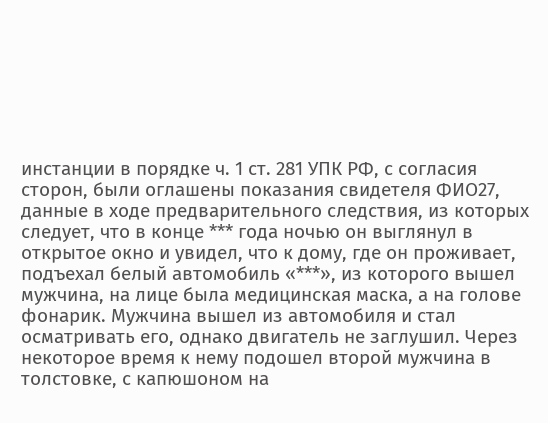инстанции в порядке ч. 1 ст. 281 УПК РФ, с согласия сторон, были оглашены показания свидетеля ФИО27, данные в ходе предварительного следствия, из которых следует, что в конце *** года ночью он выглянул в открытое окно и увидел, что к дому, где он проживает, подъехал белый автомобиль «***», из которого вышел мужчина, на лице была медицинская маска, а на голове фонарик. Мужчина вышел из автомобиля и стал осматривать его, однако двигатель не заглушил. Через некоторое время к нему подошел второй мужчина в толстовке, с капюшоном на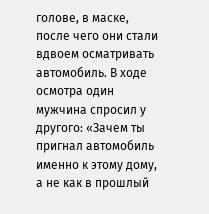голове, в маске, после чего они стали вдвоем осматривать автомобиль. В ходе осмотра один мужчина спросил у другого: «Зачем ты пригнал автомобиль именно к этому дому, а не как в прошлый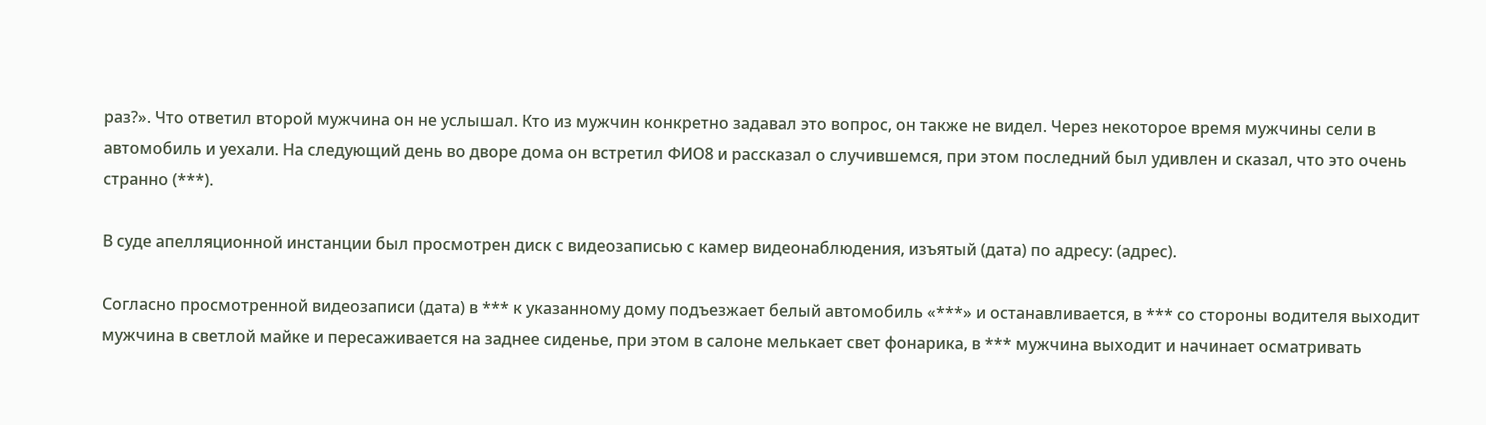раз?». Что ответил второй мужчина он не услышал. Кто из мужчин конкретно задавал это вопрос, он также не видел. Через некоторое время мужчины сели в автомобиль и уехали. На следующий день во дворе дома он встретил ФИО8 и рассказал о случившемся, при этом последний был удивлен и сказал, что это очень странно (***).

В суде апелляционной инстанции был просмотрен диск с видеозаписью с камер видеонаблюдения, изъятый (дата) по адресу: (адрес).

Согласно просмотренной видеозаписи (дата) в *** к указанному дому подъезжает белый автомобиль «***» и останавливается, в *** со стороны водителя выходит мужчина в светлой майке и пересаживается на заднее сиденье, при этом в салоне мелькает свет фонарика, в *** мужчина выходит и начинает осматривать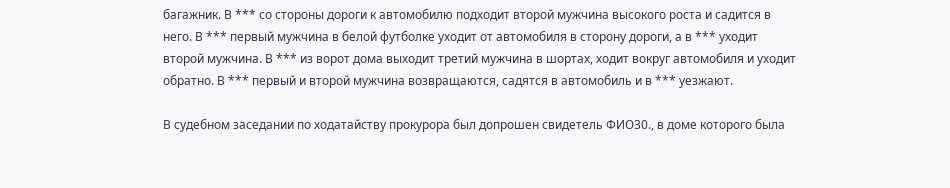багажник. В *** со стороны дороги к автомобилю подходит второй мужчина высокого роста и садится в него. В *** первый мужчина в белой футболке уходит от автомобиля в сторону дороги, а в *** уходит второй мужчина. В *** из ворот дома выходит третий мужчина в шортах, ходит вокруг автомобиля и уходит обратно. В *** первый и второй мужчина возвращаются, садятся в автомобиль и в *** уезжают.

В судебном заседании по ходатайству прокурора был допрошен свидетель ФИО30., в доме которого была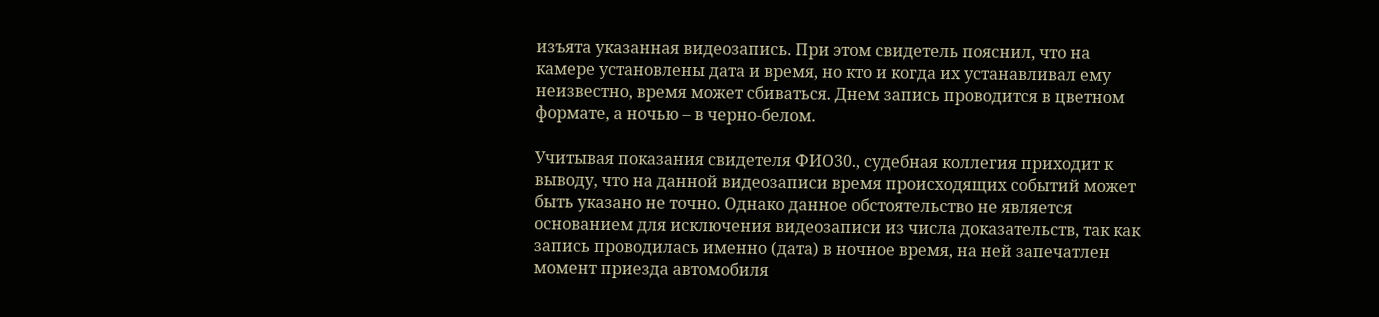изъята указанная видеозапись. При этом свидетель пояснил, что на камере установлены дата и время, но кто и когда их устанавливал ему неизвестно, время может сбиваться. Днем запись проводится в цветном формате, а ночью – в черно-белом.

Учитывая показания свидетеля ФИО30., судебная коллегия приходит к выводу, что на данной видеозаписи время происходящих событий может быть указано не точно. Однако данное обстоятельство не является основанием для исключения видеозаписи из числа доказательств, так как запись проводилась именно (дата) в ночное время, на ней запечатлен момент приезда автомобиля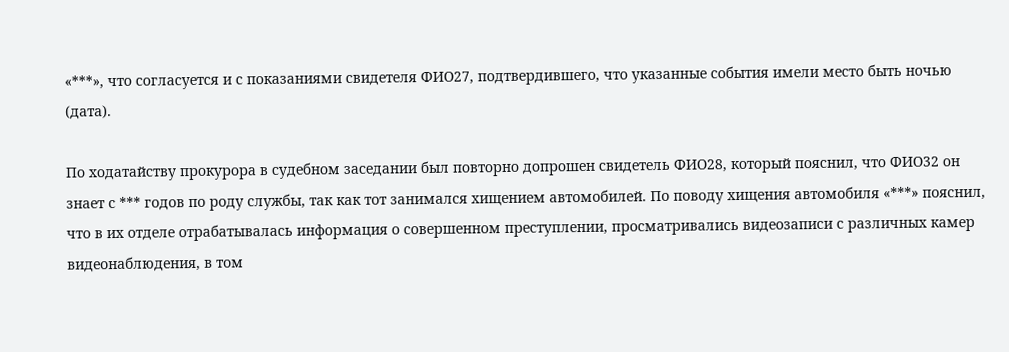«***», что согласуется и с показаниями свидетеля ФИО27, подтвердившего, что указанные события имели место быть ночью (дата).

По ходатайству прокурора в судебном заседании был повторно допрошен свидетель ФИО28, который пояснил, что ФИО32 он знает с *** годов по роду службы, так как тот занимался хищением автомобилей. По поводу хищения автомобиля «***» пояснил, что в их отделе отрабатывалась информация о совершенном преступлении, просматривались видеозаписи с различных камер видеонаблюдения, в том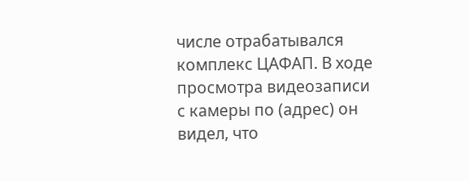числе отрабатывался комплекс ЦАФАП. В ходе просмотра видеозаписи с камеры по (адрес) он видел, что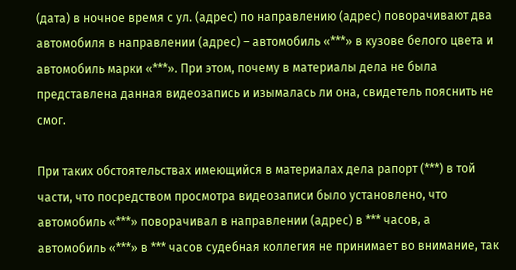(дата) в ночное время с ул. (адрес) по направлению (адрес) поворачивают два автомобиля в направлении (адрес) – автомобиль «***» в кузове белого цвета и автомобиль марки «***». При этом, почему в материалы дела не была представлена данная видеозапись и изымалась ли она, свидетель пояснить не смог.

При таких обстоятельствах имеющийся в материалах дела рапорт (***) в той части, что посредством просмотра видеозаписи было установлено, что автомобиль «***» поворачивал в направлении (адрес) в *** часов, а автомобиль «***» в *** часов судебная коллегия не принимает во внимание, так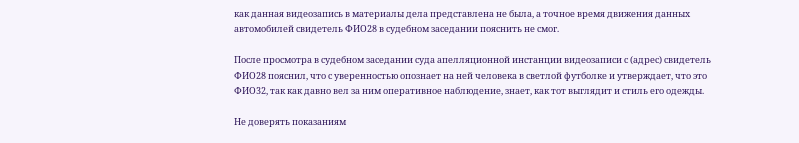как данная видеозапись в материалы дела представлена не была, а точное время движения данных автомобилей свидетель ФИО28 в судебном заседании пояснить не смог.

После просмотра в судебном заседании суда апелляционной инстанции видеозаписи с (адрес) свидетель ФИО28 пояснил, что с уверенностью опознает на ней человека в светлой футболке и утверждает, что это ФИО32, так как давно вел за ним оперативное наблюдение, знает, как тот выглядит и стиль его одежды.

Не доверять показаниям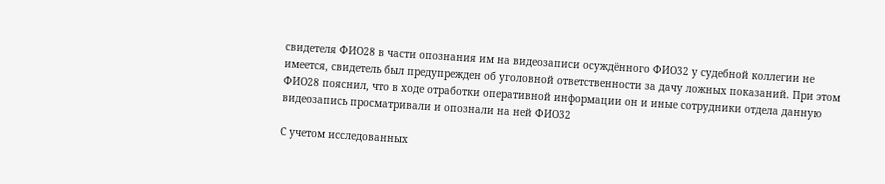свидетеля ФИО28 в части опознания им на видеозаписи осуждённого ФИО32 у судебной коллегии не имеется, свидетель был предупрежден об уголовной ответственности за дачу ложных показаний. При этом ФИО28 пояснил, что в ходе отработки оперативной информации он и иные сотрудники отдела данную видеозапись просматривали и опознали на ней ФИО32

С учетом исследованных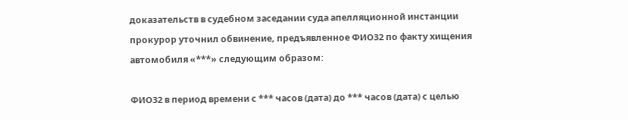доказательств в судебном заседании суда апелляционной инстанции прокурор уточнил обвинение, предъявленное ФИО32 по факту хищения автомобиля «***» следующим образом:

ФИО32 в период времени с *** часов (дата) до *** часов (дата) с целью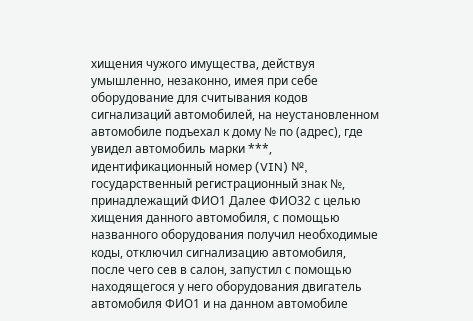хищения чужого имущества, действуя умышленно, незаконно, имея при себе оборудование для считывания кодов сигнализаций автомобилей, на неустановленном автомобиле подъехал к дому № по (адрес), где увидел автомобиль марки ***, идентификационный номер (VIN) №, государственный регистрационный знак №, принадлежащий ФИО1 Далее ФИО32 с целью хищения данного автомобиля, с помощью названного оборудования получил необходимые коды, отключил сигнализацию автомобиля, после чего сев в салон, запустил с помощью находящегося у него оборудования двигатель автомобиля ФИО1 и на данном автомобиле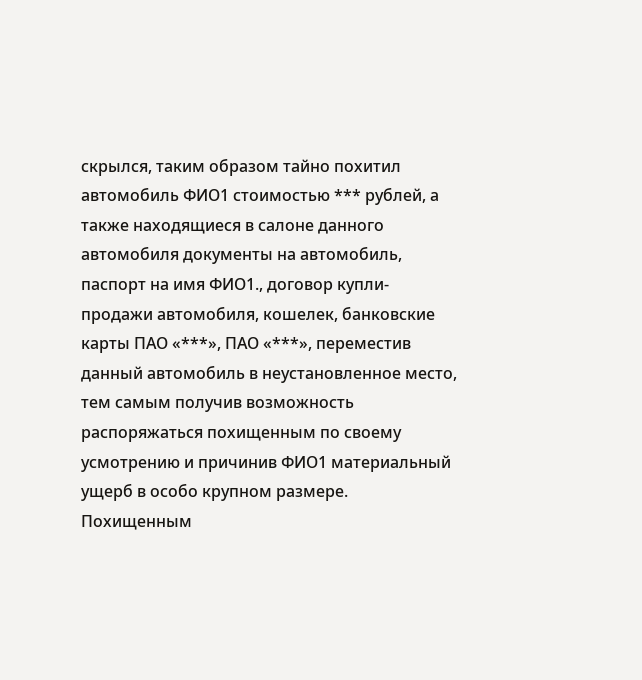скрылся, таким образом тайно похитил автомобиль ФИО1 стоимостью *** рублей, а также находящиеся в салоне данного автомобиля документы на автомобиль, паспорт на имя ФИО1., договор купли-продажи автомобиля, кошелек, банковские карты ПАО «***», ПАО «***», переместив данный автомобиль в неустановленное место, тем самым получив возможность распоряжаться похищенным по своему усмотрению и причинив ФИО1 материальный ущерб в особо крупном размере. Похищенным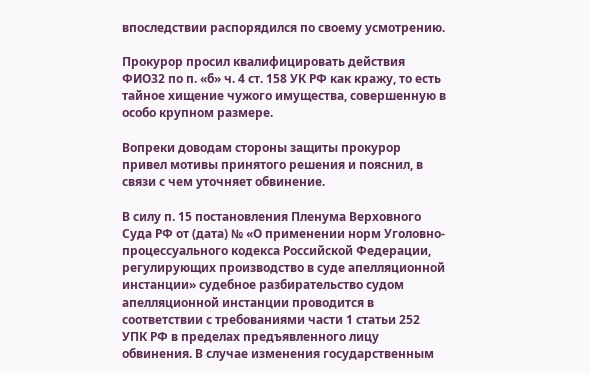впоследствии распорядился по своему усмотрению.

Прокурор просил квалифицировать действия ФИО32 по п. «б» ч. 4 ст. 158 УК РФ как кражу, то есть тайное хищение чужого имущества, совершенную в особо крупном размере.

Вопреки доводам стороны защиты прокурор привел мотивы принятого решения и пояснил, в связи с чем уточняет обвинение.

В силу п. 15 постановления Пленума Верховного Суда РФ от (дата) № «О применении норм Уголовно-процессуального кодекса Российской Федерации, регулирующих производство в суде апелляционной инстанции» судебное разбирательство судом апелляционной инстанции проводится в соответствии с требованиями части 1 статьи 252 УПК РФ в пределах предъявленного лицу обвинения. В случае изменения государственным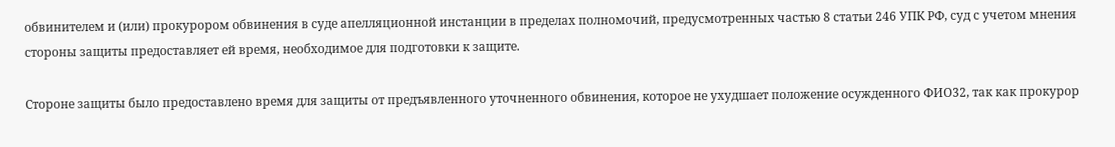обвинителем и (или) прокурором обвинения в суде апелляционной инстанции в пределах полномочий, предусмотренных частью 8 статьи 246 УПК РФ, суд с учетом мнения стороны защиты предоставляет ей время, необходимое для подготовки к защите.

Стороне защиты было предоставлено время для защиты от предъявленного уточненного обвинения, которое не ухудшает положение осужденного ФИО32, так как прокурор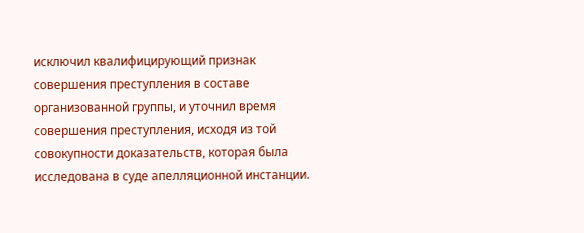исключил квалифицирующий признак совершения преступления в составе организованной группы, и уточнил время совершения преступления, исходя из той совокупности доказательств, которая была исследована в суде апелляционной инстанции.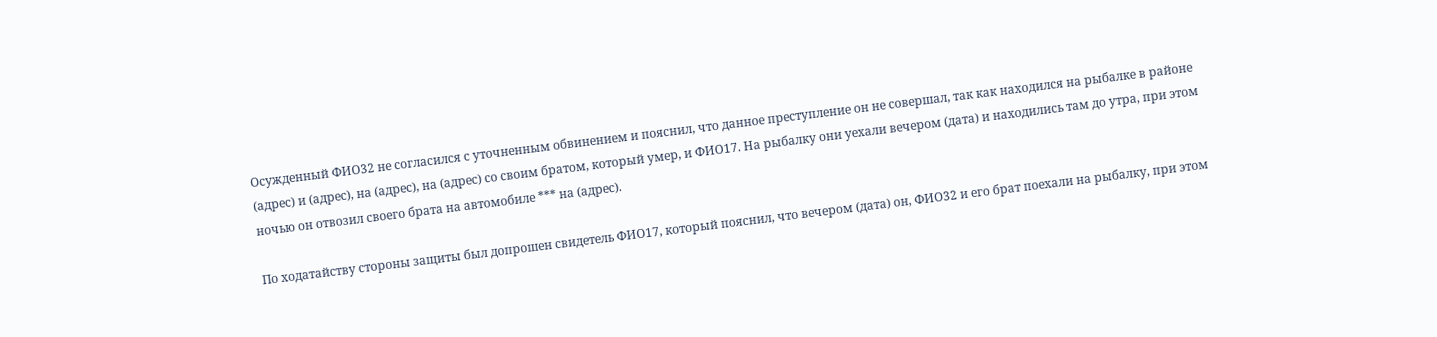Осужденный ФИО32 не согласился с уточненным обвинением и пояснил, что данное преступление он не совершал, так как находился на рыбалке в районе (адрес) и (адрес), на (адрес), на (адрес) со своим братом, который умер, и ФИО17. На рыбалку они уехали вечером (дата) и находились там до утра, при этом ночью он отвозил своего брата на автомобиле *** на (адрес).

По ходатайству стороны защиты был допрошен свидетель ФИО17, который пояснил, что вечером (дата) он, ФИО32 и его брат поехали на рыбалку, при этом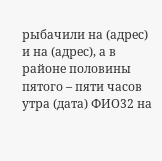рыбачили на (адрес) и на (адрес), а в районе половины пятого – пяти часов утра (дата) ФИО32 на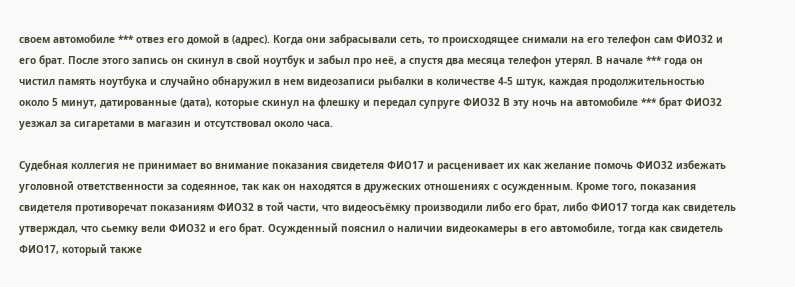своем автомобиле *** отвез его домой в (адрес). Когда они забрасывали сеть, то происходящее снимали на его телефон сам ФИО32 и его брат. После этого запись он скинул в свой ноутбук и забыл про неё, а спустя два месяца телефон утерял. В начале *** года он чистил память ноутбука и случайно обнаружил в нем видеозаписи рыбалки в количестве 4-5 штук, каждая продолжительностью около 5 минут, датированные (дата), которые скинул на флешку и передал супруге ФИО32 В эту ночь на автомобиле *** брат ФИО32 уезжал за сигаретами в магазин и отсутствовал около часа.

Судебная коллегия не принимает во внимание показания свидетеля ФИО17 и расценивает их как желание помочь ФИО32 избежать уголовной ответственности за содеянное, так как он находятся в дружеских отношениях с осужденным. Кроме того, показания свидетеля противоречат показаниям ФИО32 в той части, что видеосъёмку производили либо его брат, либо ФИО17 тогда как свидетель утверждал, что сьемку вели ФИО32 и его брат. Осужденный пояснил о наличии видеокамеры в его автомобиле, тогда как свидетель ФИО17, который также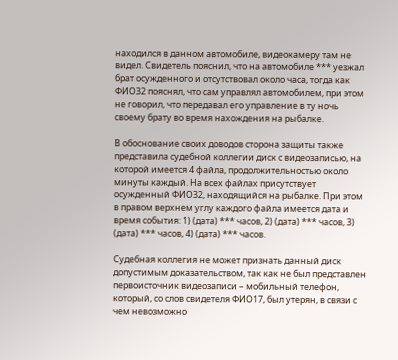находился в данном автомобиле, видеокамеру там не видел. Свидетель пояснил, что на автомобиле *** уезжал брат осужденного и отсутствовал около часа, тогда как ФИО32 пояснял, что сам управлял автомобилем, при этом не говорил, что передавал его управление в ту ночь своему брату во время нахождения на рыбалке.

В обоснование своих доводов сторона защиты также представила судебной коллегии диск с видеозаписью, на которой имеется 4 файла, продолжительностью около минуты каждый. На всех файлах присутствует осужденный ФИО32, находящийся на рыбалке. При этом в правом верхнем углу каждого файла имеется дата и время события: 1) (дата) *** часов, 2) (дата) *** часов, 3) (дата) *** часов, 4) (дата) *** часов.

Судебная коллегия не может признать данный диск допустимым доказательством, так как не был представлен первоисточник видеозаписи – мобильный телефон, который, со слов свидетеля ФИО17, был утерян, в связи с чем невозможно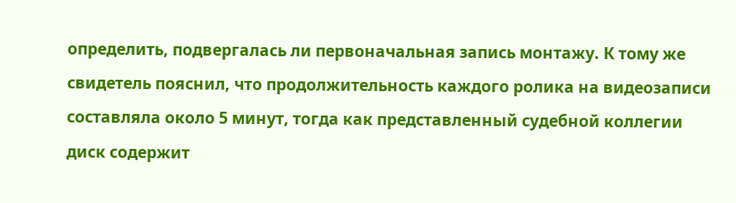определить, подвергалась ли первоначальная запись монтажу. К тому же свидетель пояснил, что продолжительность каждого ролика на видеозаписи составляла около 5 минут, тогда как представленный судебной коллегии диск содержит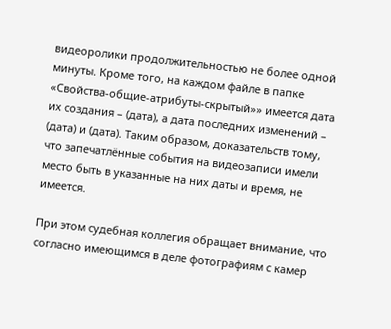видеоролики продолжительностью не более одной минуты. Кроме того, на каждом файле в папке «Свойства-общие-атрибуты-скрытый»» имеется дата их создания – (дата), а дата последних изменений – (дата) и (дата). Таким образом, доказательств тому, что запечатлённые события на видеозаписи имели место быть в указанные на них даты и время, не имеется.

При этом судебная коллегия обращает внимание, что согласно имеющимся в деле фотографиям с камер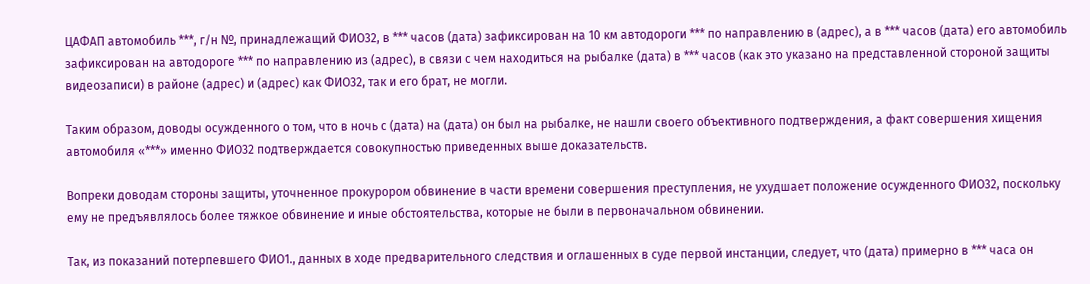ЦАФАП автомобиль ***, г/н №, принадлежащий ФИО32, в *** часов (дата) зафиксирован на 10 км автодороги *** по направлению в (адрес), а в *** часов (дата) его автомобиль зафиксирован на автодороге *** по направлению из (адрес), в связи с чем находиться на рыбалке (дата) в *** часов (как это указано на представленной стороной защиты видеозаписи) в районе (адрес) и (адрес) как ФИО32, так и его брат, не могли.

Таким образом, доводы осужденного о том, что в ночь с (дата) на (дата) он был на рыбалке, не нашли своего объективного подтверждения, а факт совершения хищения автомобиля «***» именно ФИО32 подтверждается совокупностью приведенных выше доказательств.

Вопреки доводам стороны защиты, уточненное прокурором обвинение в части времени совершения преступления, не ухудшает положение осужденного ФИО32, поскольку ему не предъявлялось более тяжкое обвинение и иные обстоятельства, которые не были в первоначальном обвинении.

Так, из показаний потерпевшего ФИО1., данных в ходе предварительного следствия и оглашенных в суде первой инстанции, следует, что (дата) примерно в *** часа он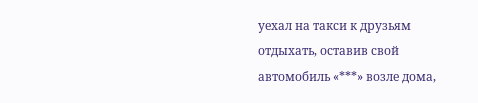уехал на такси к друзьям отдыхать, оставив свой автомобиль «***» возле дома,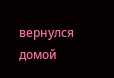вернулся домой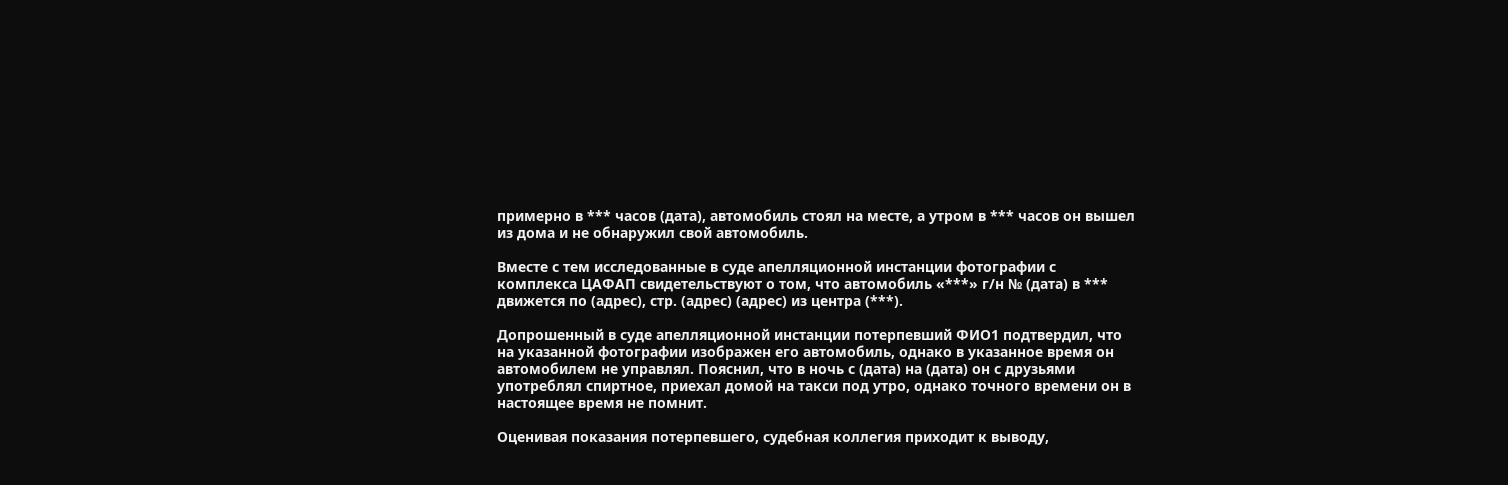примерно в *** часов (дата), автомобиль стоял на месте, а утром в *** часов он вышел из дома и не обнаружил свой автомобиль.

Вместе с тем исследованные в суде апелляционной инстанции фотографии с комплекса ЦАФАП свидетельствуют о том, что автомобиль «***» г/н № (дата) в *** движется по (адрес), стр. (адрес) (адрес) из центра (***).

Допрошенный в суде апелляционной инстанции потерпевший ФИО1 подтвердил, что на указанной фотографии изображен его автомобиль, однако в указанное время он автомобилем не управлял. Пояснил, что в ночь с (дата) на (дата) он с друзьями употреблял спиртное, приехал домой на такси под утро, однако точного времени он в настоящее время не помнит.

Оценивая показания потерпевшего, судебная коллегия приходит к выводу,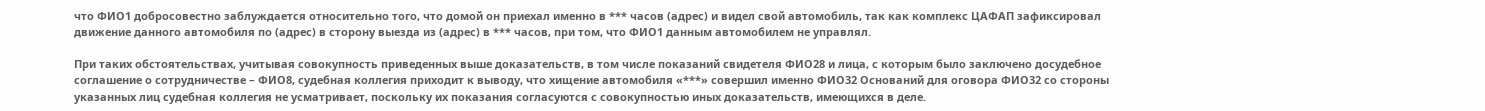что ФИО1 добросовестно заблуждается относительно того, что домой он приехал именно в *** часов (адрес) и видел свой автомобиль, так как комплекс ЦАФАП зафиксировал движение данного автомобиля по (адрес) в сторону выезда из (адрес) в *** часов, при том, что ФИО1 данным автомобилем не управлял.

При таких обстоятельствах, учитывая совокупность приведенных выше доказательств, в том числе показаний свидетеля ФИО28 и лица, с которым было заключено досудебное соглашение о сотрудничестве – ФИО8, судебная коллегия приходит к выводу, что хищение автомобиля «***» совершил именно ФИО32 Оснований для оговора ФИО32 со стороны указанных лиц судебная коллегия не усматривает, поскольку их показания согласуются с совокупностью иных доказательств, имеющихся в деле.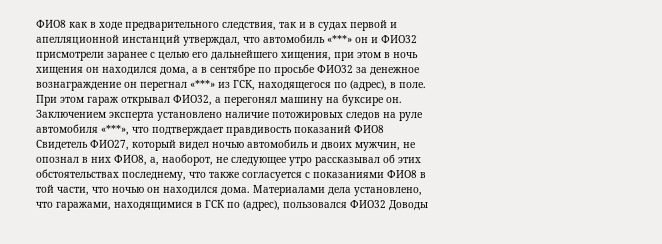ФИО8 как в ходе предварительного следствия, так и в судах первой и апелляционной инстанций утверждал, что автомобиль «***» он и ФИО32 присмотрели заранее с целью его дальнейшего хищения, при этом в ночь хищения он находился дома, а в сентябре по просьбе ФИО32 за денежное вознаграждение он перегнал «***» из ГСК, находящегося по (адрес), в поле. При этом гараж открывал ФИО32, а перегонял машину на буксире он. Заключением эксперта установлено наличие потожировых следов на руле автомобиля «***», что подтверждает правдивость показаний ФИО8 Свидетель ФИО27, который видел ночью автомобиль и двоих мужчин, не опознал в них ФИО8, а, наоборот, не следующее утро рассказывал об этих обстоятельствах последнему, что также согласуется с показаниями ФИО8 в той части, что ночью он находился дома. Материалами дела установлено, что гаражами, находящимися в ГСК по (адрес), пользовался ФИО32 Доводы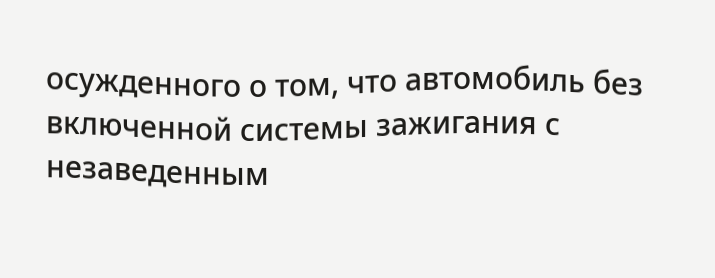осужденного о том, что автомобиль без включенной системы зажигания с незаведенным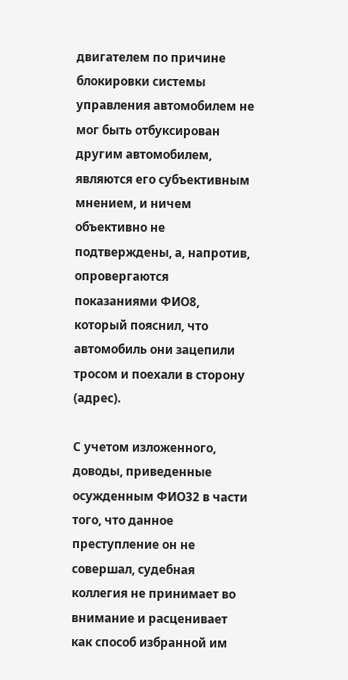двигателем по причине блокировки системы управления автомобилем не мог быть отбуксирован другим автомобилем, являются его субъективным мнением, и ничем объективно не подтверждены, а, напротив, опровергаются показаниями ФИО8, который пояснил, что автомобиль они зацепили тросом и поехали в сторону (адрес).

С учетом изложенного, доводы, приведенные осужденным ФИО32 в части того, что данное преступление он не совершал, судебная коллегия не принимает во внимание и расценивает как способ избранной им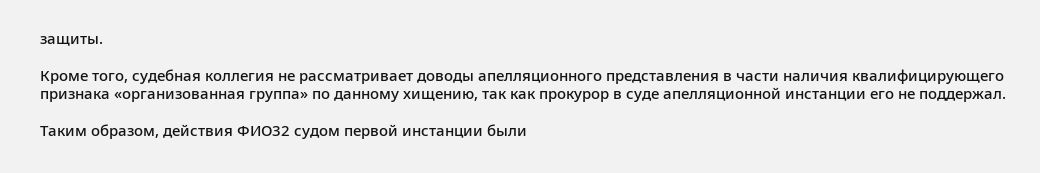защиты.

Кроме того, судебная коллегия не рассматривает доводы апелляционного представления в части наличия квалифицирующего признака «организованная группа» по данному хищению, так как прокурор в суде апелляционной инстанции его не поддержал.

Таким образом, действия ФИО32 судом первой инстанции были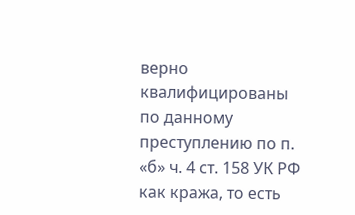верно квалифицированы по данному преступлению по п. «б» ч. 4 ст. 158 УК РФ как кража, то есть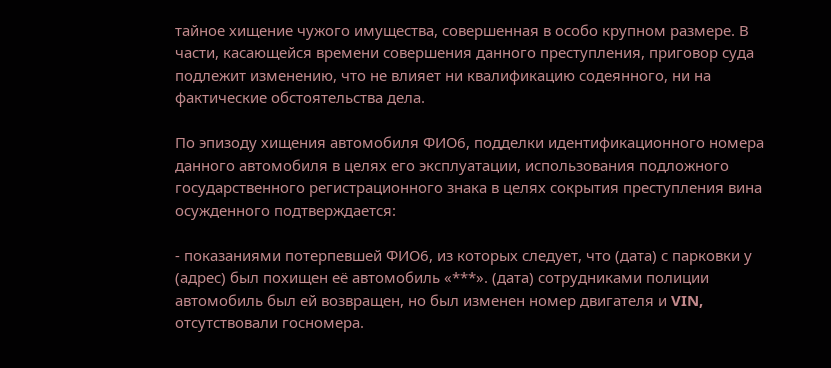тайное хищение чужого имущества, совершенная в особо крупном размере. В части, касающейся времени совершения данного преступления, приговор суда подлежит изменению, что не влияет ни квалификацию содеянного, ни на фактические обстоятельства дела.

По эпизоду хищения автомобиля ФИО6, подделки идентификационного номера данного автомобиля в целях его эксплуатации, использования подложного государственного регистрационного знака в целях сокрытия преступления вина осужденного подтверждается:

- показаниями потерпевшей ФИО6, из которых следует, что (дата) с парковки у (адрес) был похищен её автомобиль «***». (дата) сотрудниками полиции автомобиль был ей возвращен, но был изменен номер двигателя и VIN, отсутствовали госномера.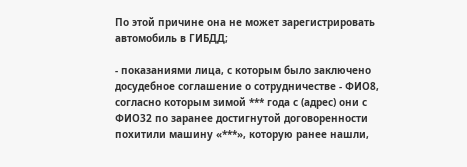По этой причине она не может зарегистрировать автомобиль в ГИБДД;

- показаниями лица, с которым было заключено досудебное соглашение о сотрудничестве - ФИО8, согласно которым зимой *** года с (адрес) они с ФИО32 по заранее достигнутой договоренности похитили машину «***», которую ранее нашли,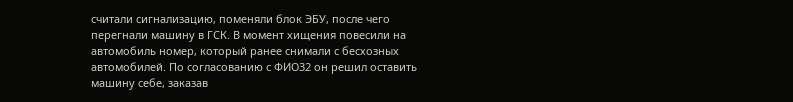считали сигнализацию, поменяли блок ЭБУ, после чего перегнали машину в ГСК. В момент хищения повесили на автомобиль номер, который ранее снимали с бесхозных автомобилей. По согласованию с ФИО32 он решил оставить машину себе, заказав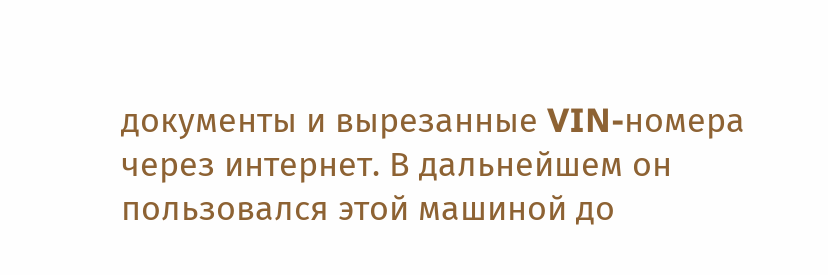документы и вырезанные VIN-номера через интернет. В дальнейшем он пользовался этой машиной до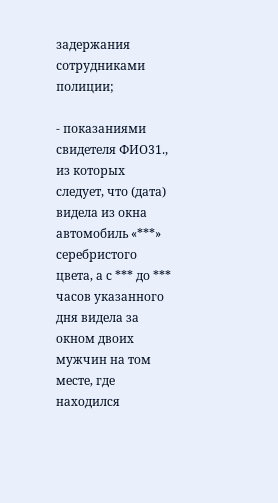задержания сотрудниками полиции;

- показаниями свидетеля ФИО31., из которых следует, что (дата) видела из окна автомобиль «***» серебристого цвета, а с *** до *** часов указанного дня видела за окном двоих мужчин на том месте, где находился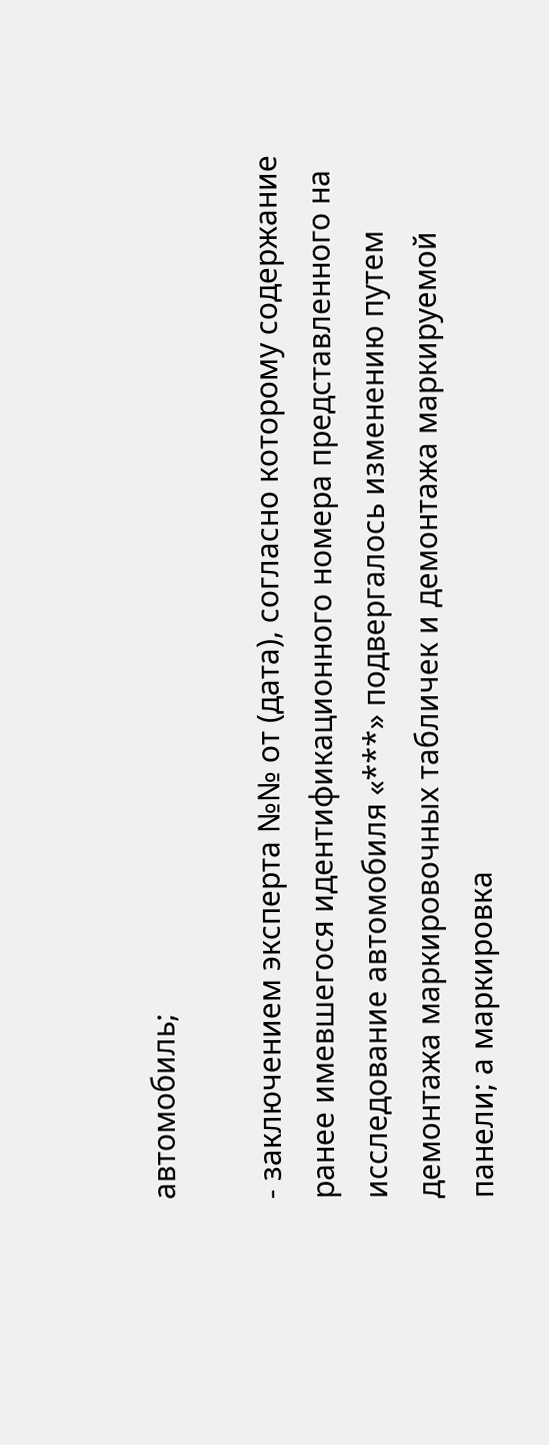автомобиль;

- заключением эксперта №№ от (дата), согласно которому содержание ранее имевшегося идентификационного номера представленного на исследование автомобиля «***» подвергалось изменению путем демонтажа маркировочных табличек и демонтажа маркируемой панели; а маркировка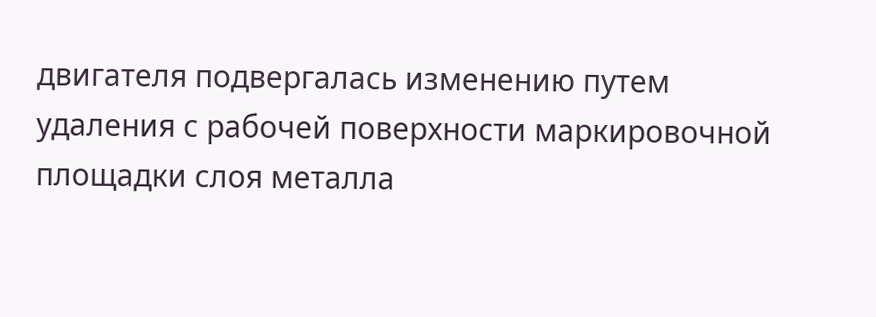двигателя подвергалась изменению путем удаления с рабочей поверхности маркировочной площадки слоя металла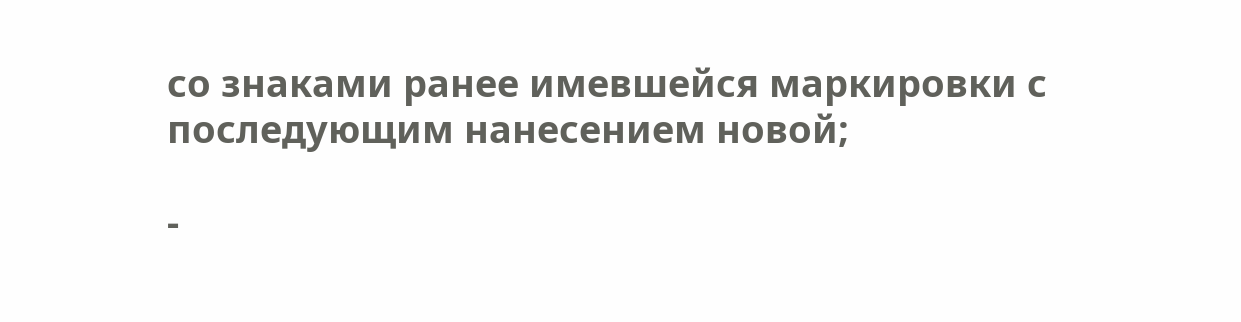со знаками ранее имевшейся маркировки с последующим нанесением новой;

-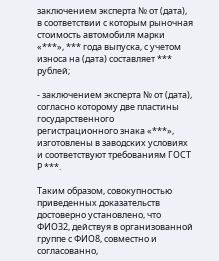заключением эксперта № от (дата), в соответствии с которым рыночная стоимость автомобиля марки «***», *** года выпуска, с учетом износа на (дата) составляет *** рублей;

- заключением эксперта № от (дата), согласно которому две пластины государственного регистрационного знака «***», изготовлены в заводских условиях и соответствуют требованиям ГОСТ Р ***.

Таким образом, совокупностью приведенных доказательств достоверно установлено, что ФИО32, действуя в организованной группе с ФИО8, совместно и согласованно,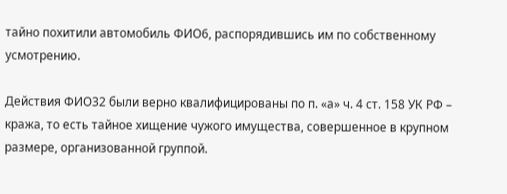тайно похитили автомобиль ФИО6, распорядившись им по собственному усмотрению.

Действия ФИО32 были верно квалифицированы по п. «а» ч. 4 ст. 158 УК РФ – кража, то есть тайное хищение чужого имущества, совершенное в крупном размере, организованной группой.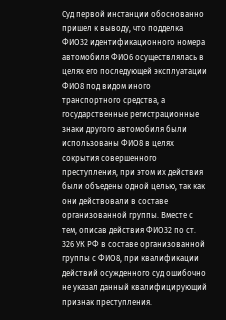Суд первой инстанции обоснованно пришел к выводу, что подделка ФИО32 идентификационного номера автомобиля ФИО6 осуществлялась в целях его последующей эксплуатации ФИО8 под видом иного транспортного средства, а государственные регистрационные знаки другого автомобиля были использованы ФИО8 в целях сокрытия совершенного преступления, при этом их действия были объедены одной целью, так как они действовали в составе организованной группы. Вместе с тем, описав действия ФИО32 по ст. 326 УК РФ в составе организованной группы с ФИО8, при квалификации действий осужденного суд ошибочно не указал данный квалифицирующий признак преступления.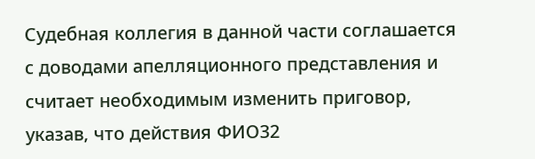Судебная коллегия в данной части соглашается с доводами апелляционного представления и считает необходимым изменить приговор, указав, что действия ФИО32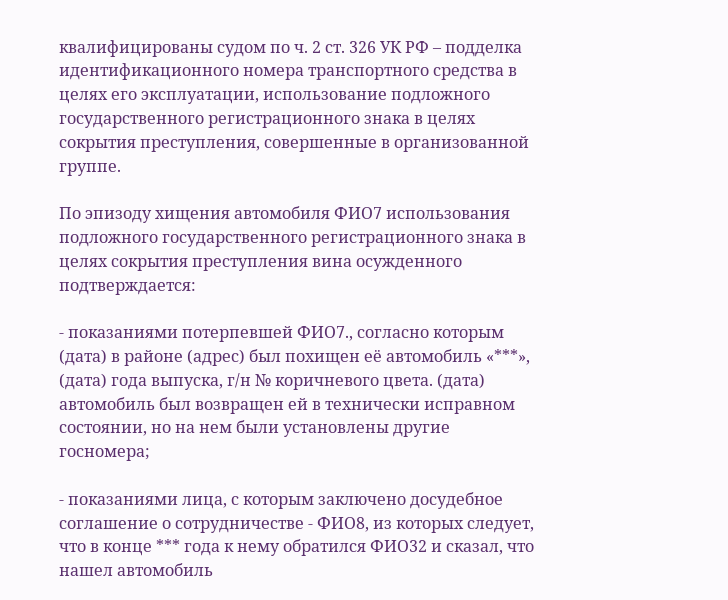квалифицированы судом по ч. 2 ст. 326 УК РФ – подделка идентификационного номера транспортного средства в целях его эксплуатации, использование подложного государственного регистрационного знака в целях сокрытия преступления, совершенные в организованной группе.

По эпизоду хищения автомобиля ФИО7 использования подложного государственного регистрационного знака в целях сокрытия преступления вина осужденного подтверждается:

- показаниями потерпевшей ФИО7., согласно которым (дата) в районе (адрес) был похищен её автомобиль «***», (дата) года выпуска, г/н № коричневого цвета. (дата) автомобиль был возвращен ей в технически исправном состоянии, но на нем были установлены другие госномера;

- показаниями лица, с которым заключено досудебное соглашение о сотрудничестве - ФИО8, из которых следует, что в конце *** года к нему обратился ФИО32 и сказал, что нашел автомобиль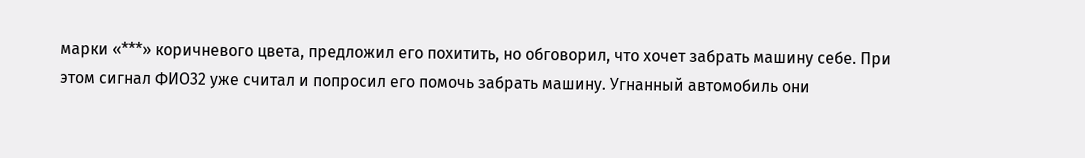марки «***» коричневого цвета, предложил его похитить, но обговорил, что хочет забрать машину себе. При этом сигнал ФИО32 уже считал и попросил его помочь забрать машину. Угнанный автомобиль они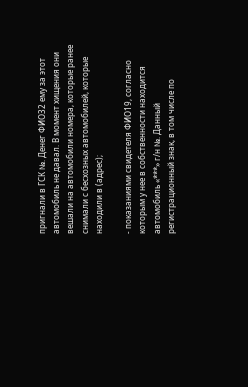пригнали в ГСК №. Денег ФИО32 ему за этот автомобиль не давал. В момент хищения они вешали на автомобили номера, которые ранее снимали с бесхозных автомобилей, которые находили в (адрес);

- показаниями свидетеля ФИО19, согласно которым у нее в собственности находится автомобиль «***» г/н №. Данный регистрационный знак, в том числе по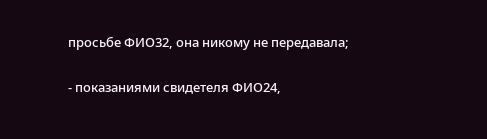просьбе ФИО32, она никому не передавала;

- показаниями свидетеля ФИО24,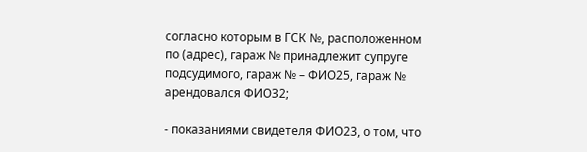согласно которым в ГСК №, расположенном по (адрес), гараж № принадлежит супруге подсудимого, гараж № – ФИО25, гараж № арендовался ФИО32;

- показаниями свидетеля ФИО23, о том, что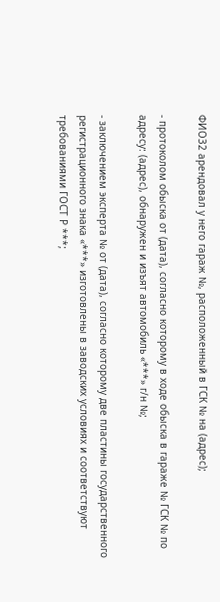ФИО32 арендовал у него гараж №, расположенный в ГСК № на (адрес);

- протоколом обыска от (дата), согласно которому в ходе обыска в гараже № ГСК № по адресу: (адрес), обнаружен и изъят автомобиль «***» г/н №;

- заключением эксперта № от (дата), согласно которому две пластины государственного регистрационного знака «***» изготовлены в заводских условиях и соответствуют требованиями ГОСТ Р ***;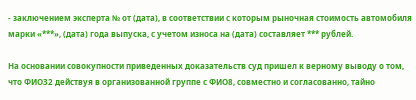- заключением эксперта № от (дата), в соответствии с которым рыночная стоимость автомобиля марки «***», (дата) года выпуска, с учетом износа на (дата) составляет *** рублей.

На основании совокупности приведенных доказательств суд пришел к верному выводу о том, что ФИО32 действуя в организованной группе с ФИО8, совместно и согласованно, тайно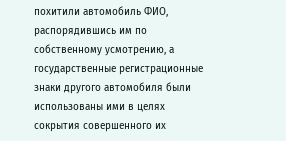похитили автомобиль ФИО, распорядившись им по собственному усмотрению, а государственные регистрационные знаки другого автомобиля были использованы ими в целях сокрытия совершенного их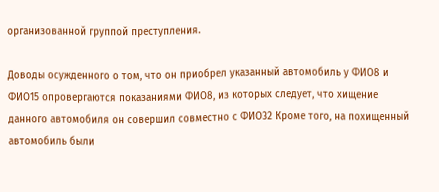организованной группой преступления.

Доводы осужденного о том, что он приобрел указанный автомобиль у ФИО8 и ФИО15 опровергаются показаниями ФИО8, из которых следует, что хищение данного автомобиля он совершил совместно с ФИО32 Кроме того, на похищенный автомобиль были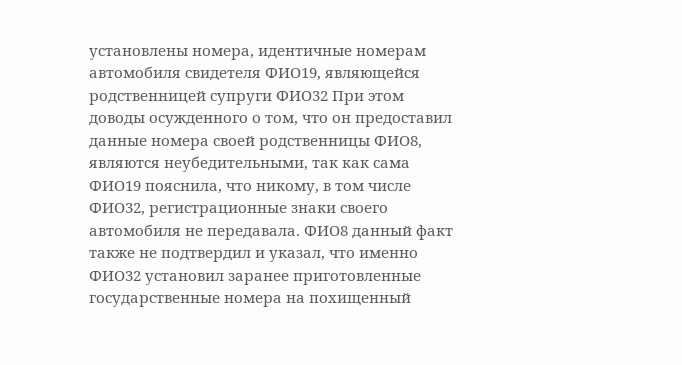установлены номера, идентичные номерам автомобиля свидетеля ФИО19, являющейся родственницей супруги ФИО32 При этом доводы осужденного о том, что он предоставил данные номера своей родственницы ФИО8, являются неубедительными, так как сама ФИО19 пояснила, что никому, в том числе ФИО32, регистрационные знаки своего автомобиля не передавала. ФИО8 данный факт также не подтвердил и указал, что именно ФИО32 установил заранее приготовленные государственные номера на похищенный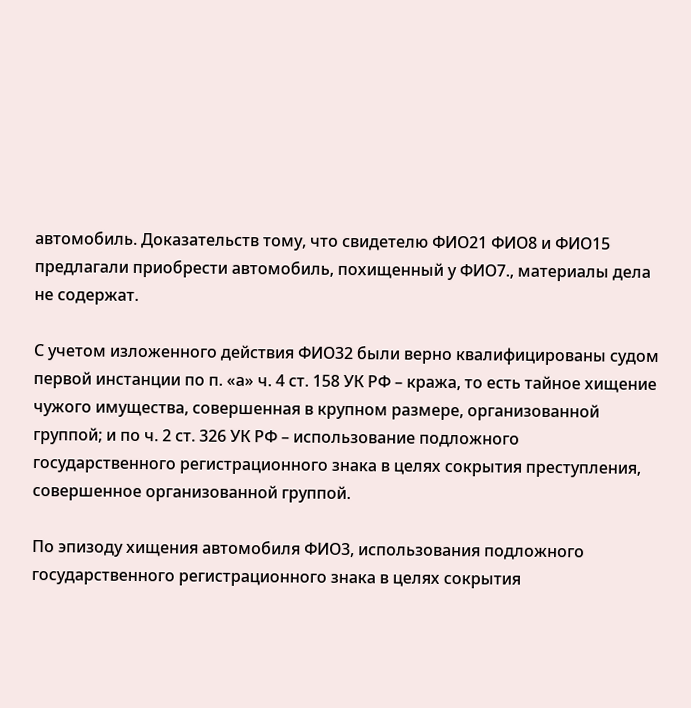автомобиль. Доказательств тому, что свидетелю ФИО21 ФИО8 и ФИО15 предлагали приобрести автомобиль, похищенный у ФИО7., материалы дела не содержат.

С учетом изложенного действия ФИО32 были верно квалифицированы судом первой инстанции по п. «а» ч. 4 ст. 158 УК РФ – кража, то есть тайное хищение чужого имущества, совершенная в крупном размере, организованной группой; и по ч. 2 ст. 326 УК РФ – использование подложного государственного регистрационного знака в целях сокрытия преступления, совершенное организованной группой.

По эпизоду хищения автомобиля ФИО3, использования подложного государственного регистрационного знака в целях сокрытия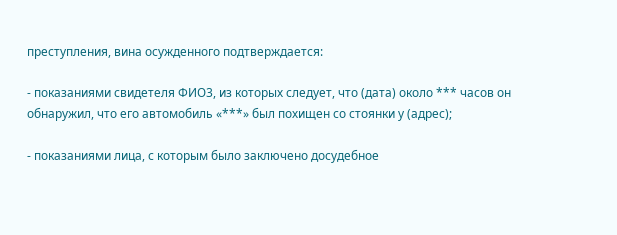преступления, вина осужденного подтверждается:

- показаниями свидетеля ФИО3, из которых следует, что (дата) около *** часов он обнаружил, что его автомобиль «***» был похищен со стоянки у (адрес);

- показаниями лица, с которым было заключено досудебное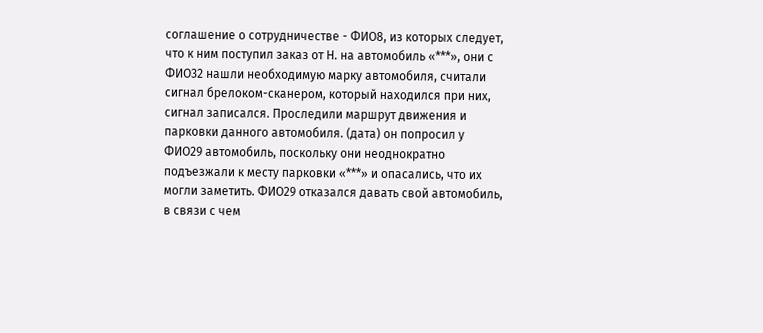соглашение о сотрудничестве - ФИО8, из которых следует, что к ним поступил заказ от Н. на автомобиль «***», они с ФИО32 нашли необходимую марку автомобиля, считали сигнал брелоком-сканером, который находился при них, сигнал записался. Проследили маршрут движения и парковки данного автомобиля. (дата) он попросил у ФИО29 автомобиль, поскольку они неоднократно подъезжали к месту парковки «***» и опасались, что их могли заметить. ФИО29 отказался давать свой автомобиль, в связи с чем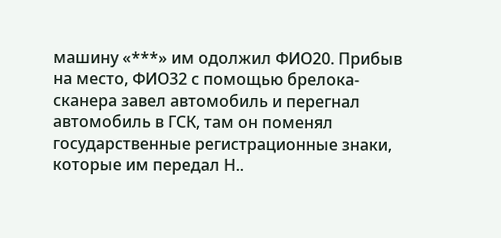машину «***» им одолжил ФИО20. Прибыв на место, ФИО32 с помощью брелока-сканера завел автомобиль и перегнал автомобиль в ГСК, там он поменял государственные регистрационные знаки, которые им передал Н..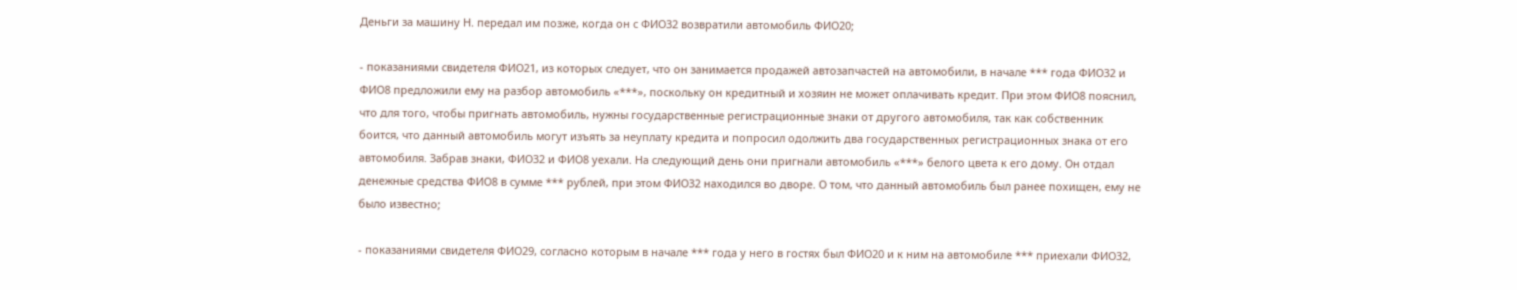Деньги за машину Н. передал им позже, когда он с ФИО32 возвратили автомобиль ФИО20;

- показаниями свидетеля ФИО21, из которых следует, что он занимается продажей автозапчастей на автомобили, в начале *** года ФИО32 и ФИО8 предложили ему на разбор автомобиль «***», поскольку он кредитный и хозяин не может оплачивать кредит. При этом ФИО8 пояснил, что для того, чтобы пригнать автомобиль, нужны государственные регистрационные знаки от другого автомобиля, так как собственник боится, что данный автомобиль могут изъять за неуплату кредита и попросил одолжить два государственных регистрационных знака от его автомобиля. Забрав знаки, ФИО32 и ФИО8 уехали. На следующий день они пригнали автомобиль «***» белого цвета к его дому. Он отдал денежные средства ФИО8 в сумме *** рублей, при этом ФИО32 находился во дворе. О том, что данный автомобиль был ранее похищен, ему не было известно;

- показаниями свидетеля ФИО29, согласно которым в начале *** года у него в гостях был ФИО20 и к ним на автомобиле *** приехали ФИО32,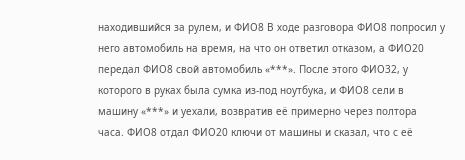находившийся за рулем, и ФИО8 В ходе разговора ФИО8 попросил у него автомобиль на время, на что он ответил отказом, а ФИО20 передал ФИО8 свой автомобиль «***». После этого ФИО32, у которого в руках была сумка из-под ноутбука, и ФИО8 сели в машину «***» и уехали, возвратив её примерно через полтора часа. ФИО8 отдал ФИО20 ключи от машины и сказал, что с её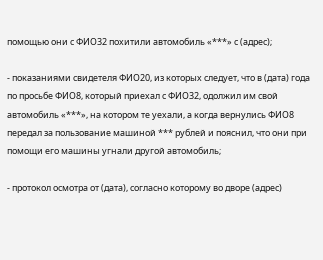помощью они с ФИО32 похитили автомобиль «***» с (адрес);

- показаниями свидетеля ФИО20, из которых следует, что в (дата) года по просьбе ФИО8, который приехал с ФИО32, одолжил им свой автомобиль «***», на котором те уехали, а когда вернулись ФИО8 передал за пользование машиной *** рублей и пояснил, что они при помощи его машины угнали другой автомобиль;

- протокол осмотра от (дата), согласно которому во дворе (адрес)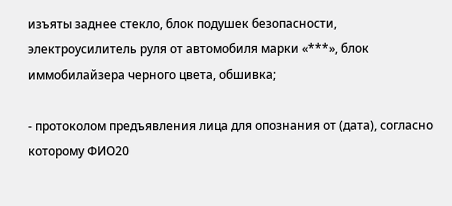изъяты заднее стекло, блок подушек безопасности, электроусилитель руля от автомобиля марки «***», блок иммобилайзера черного цвета, обшивка;

- протоколом предъявления лица для опознания от (дата), согласно которому ФИО20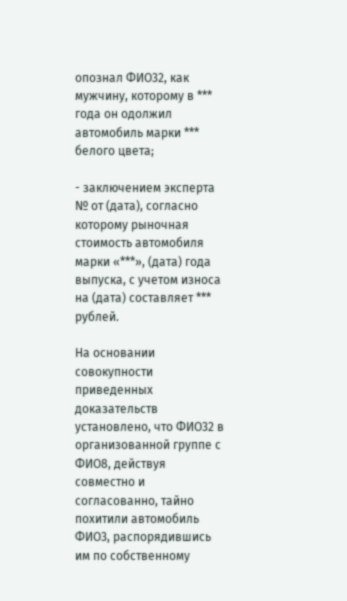опознал ФИО32, как мужчину, которому в *** года он одолжил автомобиль марки *** белого цвета;

- заключением эксперта № от (дата), согласно которому рыночная стоимость автомобиля марки «***», (дата) года выпуска, с учетом износа на (дата) составляет *** рублей.

На основании совокупности приведенных доказательств установлено, что ФИО32 в организованной группе с ФИО8, действуя совместно и согласованно, тайно похитили автомобиль ФИО3, распорядившись им по собственному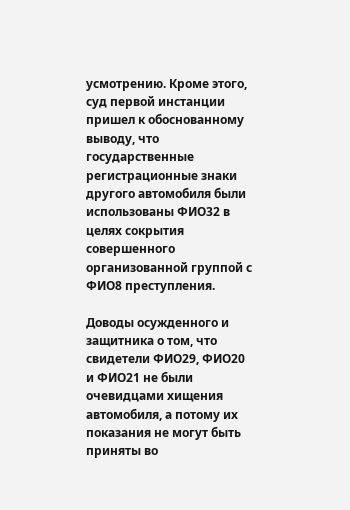усмотрению. Кроме этого, суд первой инстанции пришел к обоснованному выводу, что государственные регистрационные знаки другого автомобиля были использованы ФИО32 в целях сокрытия совершенного организованной группой с ФИО8 преступления.

Доводы осужденного и защитника о том, что свидетели ФИО29, ФИО20 и ФИО21 не были очевидцами хищения автомобиля, а потому их показания не могут быть приняты во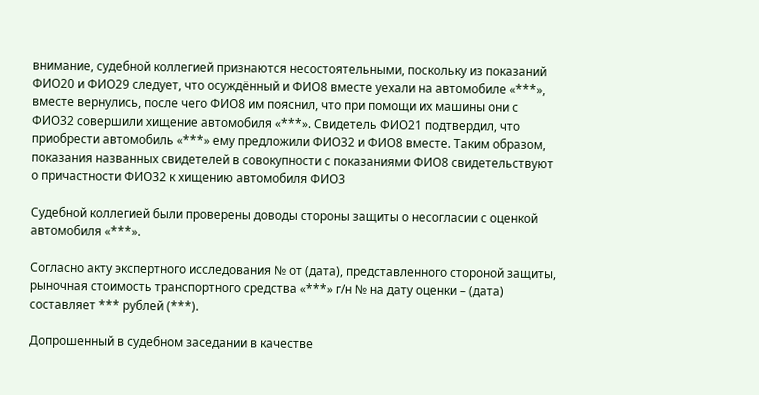внимание, судебной коллегией признаются несостоятельными, поскольку из показаний ФИО20 и ФИО29 следует, что осуждённый и ФИО8 вместе уехали на автомобиле «***», вместе вернулись, после чего ФИО8 им пояснил, что при помощи их машины они с ФИО32 совершили хищение автомобиля «***». Свидетель ФИО21 подтвердил, что приобрести автомобиль «***» ему предложили ФИО32 и ФИО8 вместе. Таким образом, показания названных свидетелей в совокупности с показаниями ФИО8 свидетельствуют о причастности ФИО32 к хищению автомобиля ФИО3

Судебной коллегией были проверены доводы стороны защиты о несогласии с оценкой автомобиля «***».

Согласно акту экспертного исследования № от (дата), представленного стороной защиты, рыночная стоимость транспортного средства «***» г/н № на дату оценки – (дата) составляет *** рублей (***).

Допрошенный в судебном заседании в качестве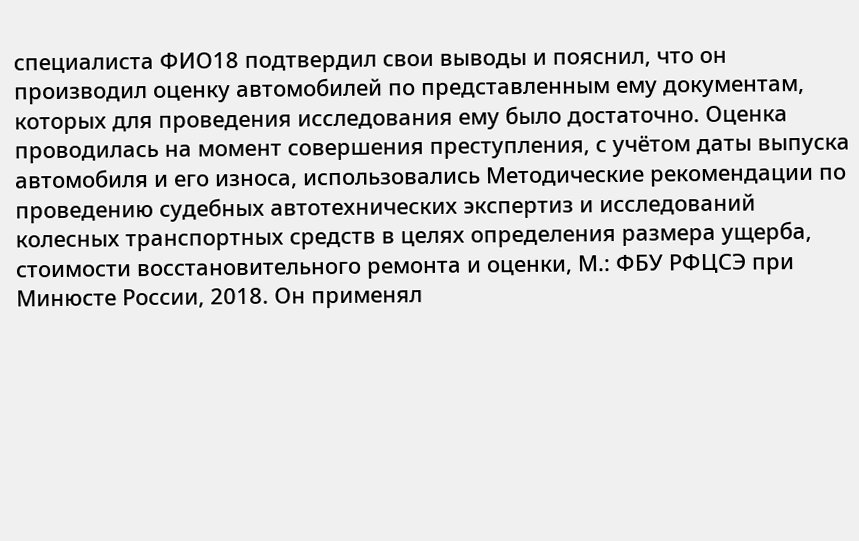специалиста ФИО18 подтвердил свои выводы и пояснил, что он производил оценку автомобилей по представленным ему документам, которых для проведения исследования ему было достаточно. Оценка проводилась на момент совершения преступления, с учётом даты выпуска автомобиля и его износа, использовались Методические рекомендации по проведению судебных автотехнических экспертиз и исследований колесных транспортных средств в целях определения размера ущерба, стоимости восстановительного ремонта и оценки, М.: ФБУ РФЦСЭ при Минюсте России, 2018. Он применял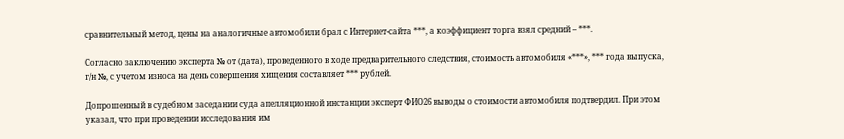сравнительный метод, цены на аналогичные автомобили брал с Интернет-сайта ***, а коэффициент торга взял средний – ***.

Согласно заключению эксперта № от (дата), проведенного в ходе предварительного следствия, стоимость автомобиля «***», *** года выпуска, г/н №, с учетом износа на день совершения хищения составляет *** рублей.

Допрошенный в судебном заседании суда апелляционной инстанции эксперт ФИО26 выводы о стоимости автомобиля подтвердил. При этом указал, что при проведении исследования им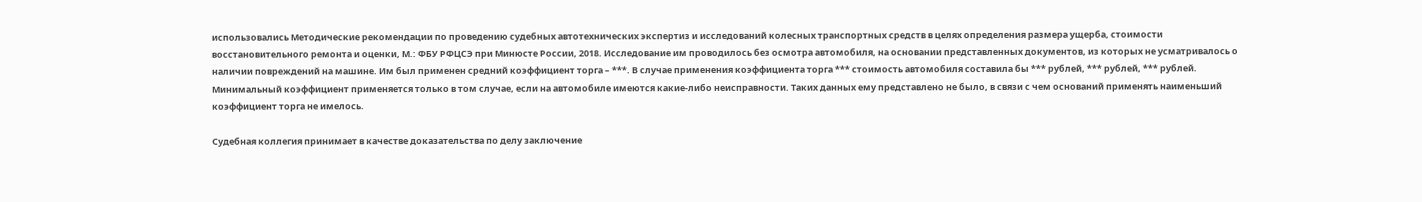использовались Методические рекомендации по проведению судебных автотехнических экспертиз и исследований колесных транспортных средств в целях определения размера ущерба, стоимости восстановительного ремонта и оценки, М.: ФБУ РФЦСЭ при Минюсте России, 2018. Исследование им проводилось без осмотра автомобиля, на основании представленных документов, из которых не усматривалось о наличии повреждений на машине. Им был применен средний коэффициент торга – ***. В случае применения коэффициента торга *** стоимость автомобиля составила бы *** рублей, *** рублей, *** рублей. Минимальный коэффициент применяется только в том случае, если на автомобиле имеются какие-либо неисправности. Таких данных ему представлено не было, в связи с чем оснований применять наименьший коэффициент торга не имелось.

Судебная коллегия принимает в качестве доказательства по делу заключение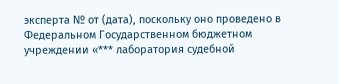эксперта № от (дата), поскольку оно проведено в Федеральном Государственном бюджетном учреждении «*** лаборатория судебной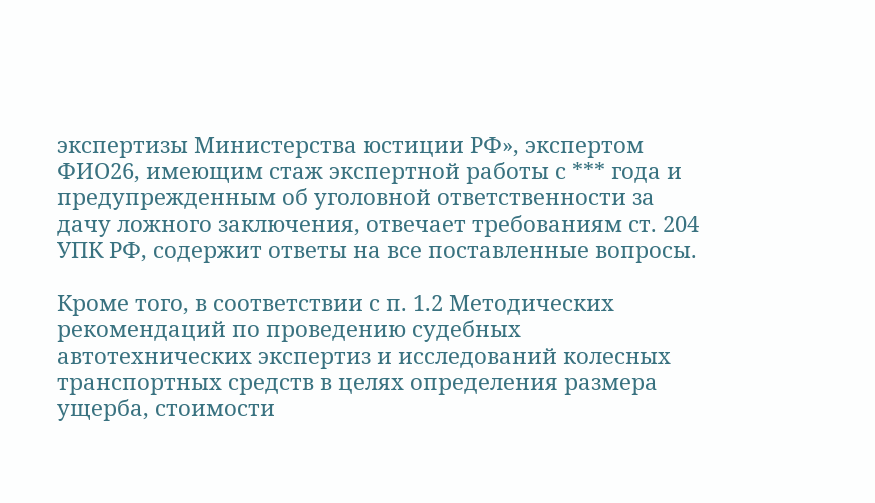экспертизы Министерства юстиции РФ», экспертом ФИО26, имеющим стаж экспертной работы с *** года и предупрежденным об уголовной ответственности за дачу ложного заключения, отвечает требованиям ст. 204 УПК РФ, содержит ответы на все поставленные вопросы.

Кроме того, в соответствии с п. 1.2 Методических рекомендаций по проведению судебных автотехнических экспертиз и исследований колесных транспортных средств в целях определения размера ущерба, стоимости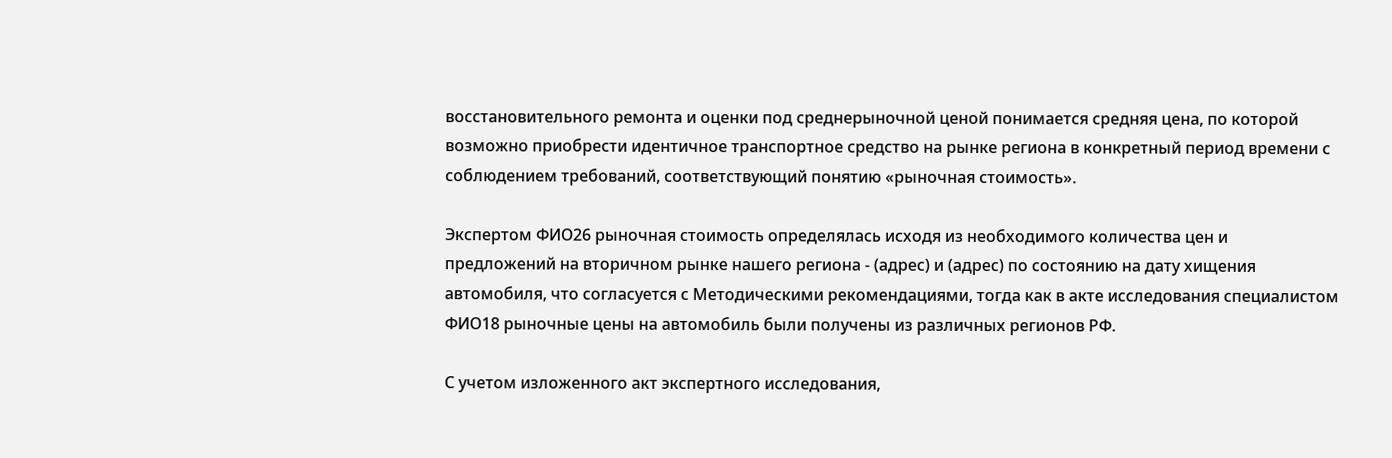восстановительного ремонта и оценки под среднерыночной ценой понимается средняя цена, по которой возможно приобрести идентичное транспортное средство на рынке региона в конкретный период времени с соблюдением требований, соответствующий понятию «рыночная стоимость».

Экспертом ФИО26 рыночная стоимость определялась исходя из необходимого количества цен и предложений на вторичном рынке нашего региона - (адрес) и (адрес) по состоянию на дату хищения автомобиля, что согласуется с Методическими рекомендациями, тогда как в акте исследования специалистом ФИО18 рыночные цены на автомобиль были получены из различных регионов РФ.

С учетом изложенного акт экспертного исследования,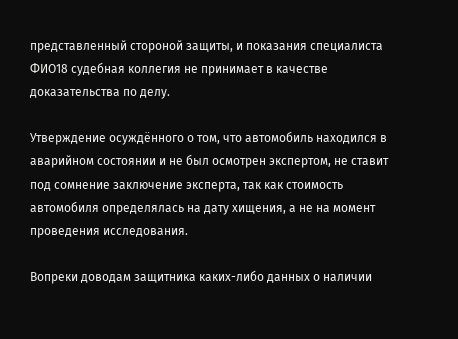представленный стороной защиты, и показания специалиста ФИО18 судебная коллегия не принимает в качестве доказательства по делу.

Утверждение осуждённого о том, что автомобиль находился в аварийном состоянии и не был осмотрен экспертом, не ставит под сомнение заключение эксперта, так как стоимость автомобиля определялась на дату хищения, а не на момент проведения исследования.

Вопреки доводам защитника каких-либо данных о наличии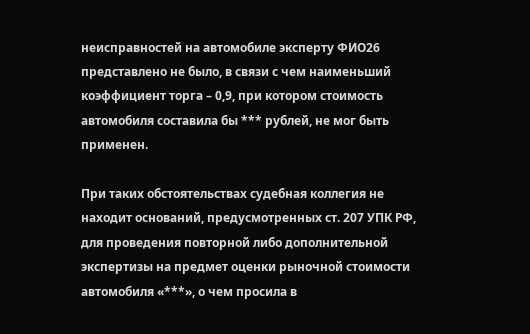неисправностей на автомобиле эксперту ФИО26 представлено не было, в связи с чем наименьший коэффициент торга – 0,9, при котором стоимость автомобиля составила бы *** рублей, не мог быть применен.

При таких обстоятельствах судебная коллегия не находит оснований, предусмотренных ст. 207 УПК РФ, для проведения повторной либо дополнительной экспертизы на предмет оценки рыночной стоимости автомобиля «***», о чем просила в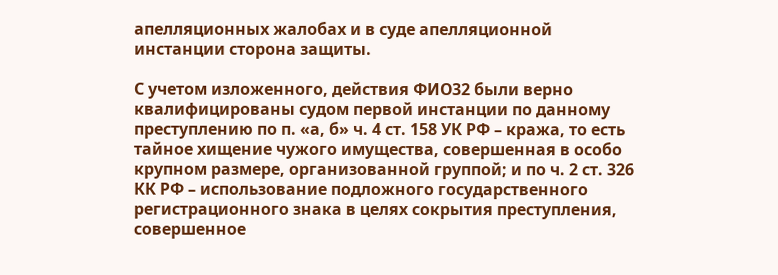апелляционных жалобах и в суде апелляционной инстанции сторона защиты.

С учетом изложенного, действия ФИО32 были верно квалифицированы судом первой инстанции по данному преступлению по п. «а, б» ч. 4 ст. 158 УК РФ – кража, то есть тайное хищение чужого имущества, совершенная в особо крупном размере, организованной группой; и по ч. 2 ст. 326 КК РФ – использование подложного государственного регистрационного знака в целях сокрытия преступления, совершенное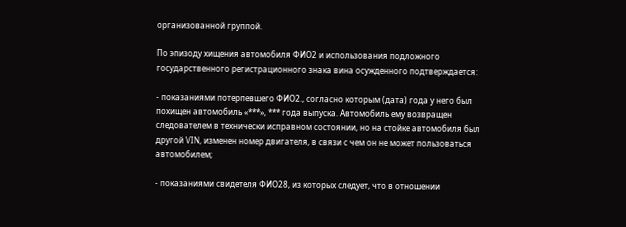организованной группой.

По эпизоду хищения автомобиля ФИО2 и использования подложного государственного регистрационного знака вина осужденного подтверждается:

- показаниями потерпевшего ФИО2., согласно которым (дата) года у него был похищен автомобиль «***», *** года выпуска. Автомобиль ему возвращен следователем в технически исправном состоянии, но на стойке автомобиля был другой VIN, изменен номер двигателя, в связи с чем он не может пользоваться автомобилем;

- показаниями свидетеля ФИО28, из которых следует, что в отношении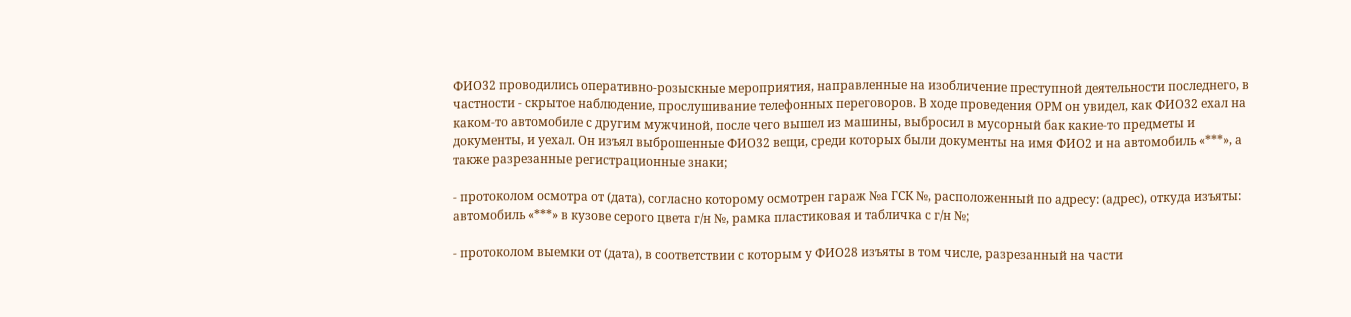ФИО32 проводились оперативно-розыскные мероприятия, направленные на изобличение преступной деятельности последнего, в частности - скрытое наблюдение, прослушивание телефонных переговоров. В ходе проведения ОРМ он увидел, как ФИО32 ехал на каком-то автомобиле с другим мужчиной, после чего вышел из машины, выбросил в мусорный бак какие-то предметы и документы, и уехал. Он изъял выброшенные ФИО32 вещи, среди которых были документы на имя ФИО2 и на автомобиль «***», а также разрезанные регистрационные знаки;

- протоколом осмотра от (дата), согласно которому осмотрен гараж №а ГСК №, расположенный по адресу: (адрес), откуда изъяты: автомобиль «***» в кузове серого цвета г/н №, рамка пластиковая и табличка с г/н №;

- протоколом выемки от (дата), в соответствии с которым у ФИО28 изъяты в том числе, разрезанный на части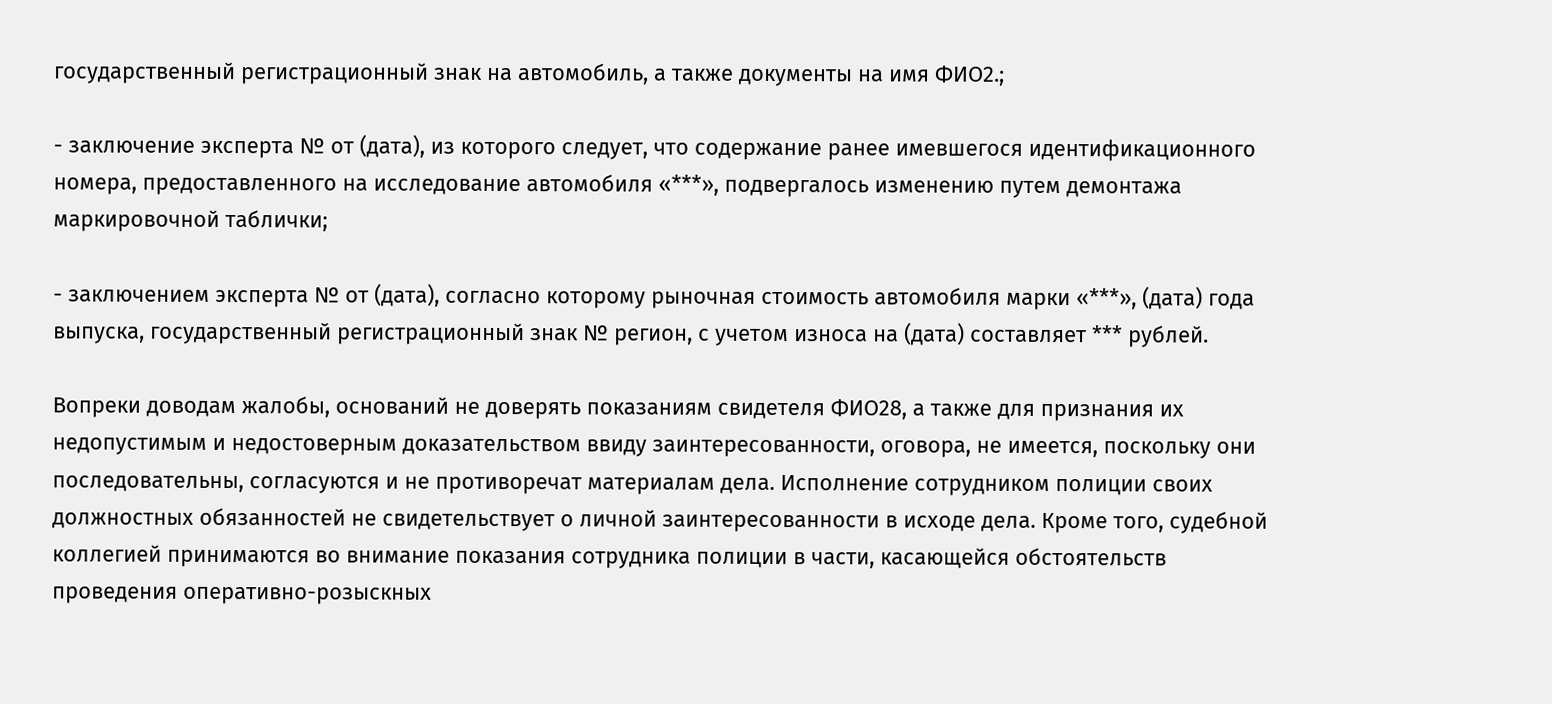государственный регистрационный знак на автомобиль, а также документы на имя ФИО2.;

- заключение эксперта № от (дата), из которого следует, что содержание ранее имевшегося идентификационного номера, предоставленного на исследование автомобиля «***», подвергалось изменению путем демонтажа маркировочной таблички;

- заключением эксперта № от (дата), согласно которому рыночная стоимость автомобиля марки «***», (дата) года выпуска, государственный регистрационный знак № регион, с учетом износа на (дата) составляет *** рублей.

Вопреки доводам жалобы, оснований не доверять показаниям свидетеля ФИО28, а также для признания их недопустимым и недостоверным доказательством ввиду заинтересованности, оговора, не имеется, поскольку они последовательны, согласуются и не противоречат материалам дела. Исполнение сотрудником полиции своих должностных обязанностей не свидетельствует о личной заинтересованности в исходе дела. Кроме того, судебной коллегией принимаются во внимание показания сотрудника полиции в части, касающейся обстоятельств проведения оперативно-розыскных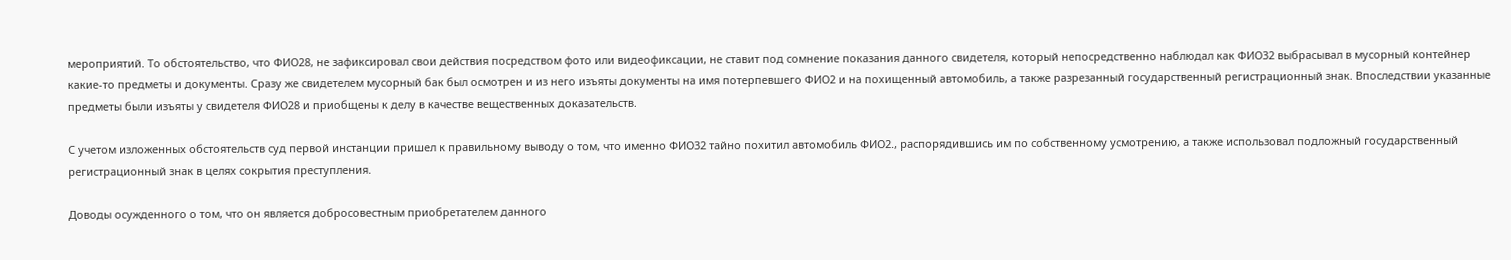мероприятий. То обстоятельство, что ФИО28, не зафиксировал свои действия посредством фото или видеофиксации, не ставит под сомнение показания данного свидетеля, который непосредственно наблюдал как ФИО32 выбрасывал в мусорный контейнер какие-то предметы и документы. Сразу же свидетелем мусорный бак был осмотрен и из него изъяты документы на имя потерпевшего ФИО2 и на похищенный автомобиль, а также разрезанный государственный регистрационный знак. Впоследствии указанные предметы были изъяты у свидетеля ФИО28 и приобщены к делу в качестве вещественных доказательств.

С учетом изложенных обстоятельств суд первой инстанции пришел к правильному выводу о том, что именно ФИО32 тайно похитил автомобиль ФИО2., распорядившись им по собственному усмотрению, а также использовал подложный государственный регистрационный знак в целях сокрытия преступления.

Доводы осужденного о том, что он является добросовестным приобретателем данного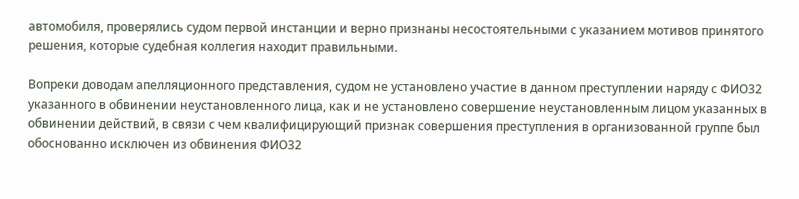автомобиля, проверялись судом первой инстанции и верно признаны несостоятельными с указанием мотивов принятого решения, которые судебная коллегия находит правильными.

Вопреки доводам апелляционного представления, судом не установлено участие в данном преступлении наряду с ФИО32 указанного в обвинении неустановленного лица, как и не установлено совершение неустановленным лицом указанных в обвинении действий, в связи с чем квалифицирующий признак совершения преступления в организованной группе был обоснованно исключен из обвинения ФИО32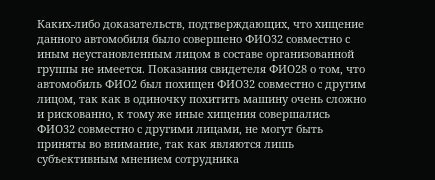Каких-либо доказательств, подтверждающих, что хищение данного автомобиля было совершено ФИО32 совместно с иным неустановленным лицом в составе организованной группы не имеется. Показания свидетеля ФИО28 о том, что автомобиль ФИО2 был похищен ФИО32 совместно с другим лицом, так как в одиночку похитить машину очень сложно и рискованно, к тому же иные хищения совершались ФИО32 совместно с другими лицами, не могут быть приняты во внимание, так как являются лишь субъективным мнением сотрудника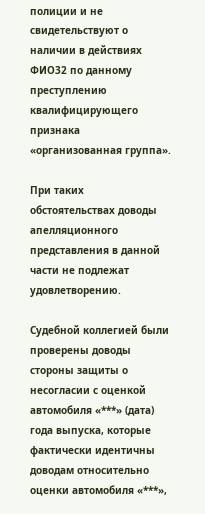полиции и не свидетельствуют о наличии в действиях ФИО32 по данному преступлению квалифицирующего признака «организованная группа».

При таких обстоятельствах доводы апелляционного представления в данной части не подлежат удовлетворению.

Судебной коллегией были проверены доводы стороны защиты о несогласии с оценкой автомобиля «***» (дата) года выпуска, которые фактически идентичны доводам относительно оценки автомобиля «***»,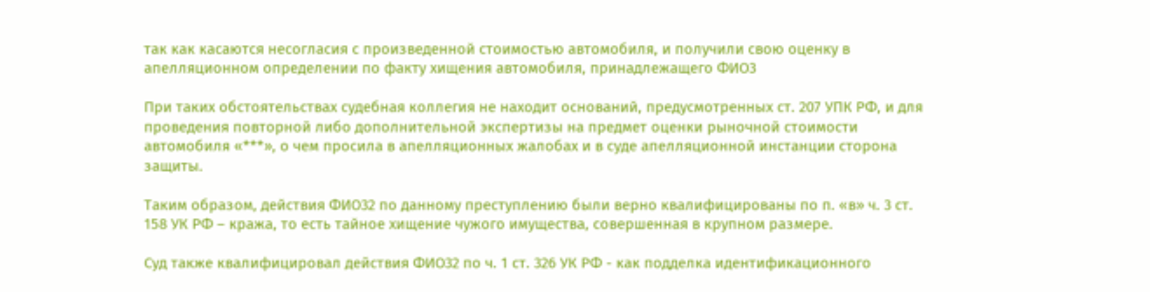так как касаются несогласия с произведенной стоимостью автомобиля, и получили свою оценку в апелляционном определении по факту хищения автомобиля, принадлежащего ФИО3

При таких обстоятельствах судебная коллегия не находит оснований, предусмотренных ст. 207 УПК РФ, и для проведения повторной либо дополнительной экспертизы на предмет оценки рыночной стоимости автомобиля «***», о чем просила в апелляционных жалобах и в суде апелляционной инстанции сторона защиты.

Таким образом, действия ФИО32 по данному преступлению были верно квалифицированы по п. «в» ч. 3 ст. 158 УК РФ – кража, то есть тайное хищение чужого имущества, совершенная в крупном размере.

Суд также квалифицировал действия ФИО32 по ч. 1 ст. 326 УК РФ - как подделка идентификационного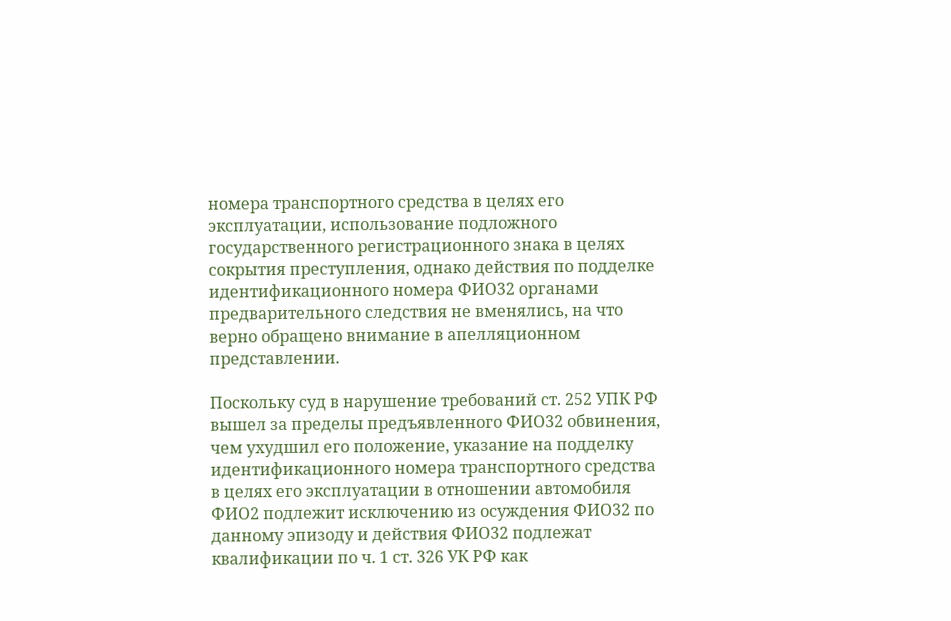номера транспортного средства в целях его эксплуатации, использование подложного государственного регистрационного знака в целях сокрытия преступления, однако действия по подделке идентификационного номера ФИО32 органами предварительного следствия не вменялись, на что верно обращено внимание в апелляционном представлении.

Поскольку суд в нарушение требований ст. 252 УПК РФ вышел за пределы предъявленного ФИО32 обвинения, чем ухудшил его положение, указание на подделку идентификационного номера транспортного средства в целях его эксплуатации в отношении автомобиля ФИО2 подлежит исключению из осуждения ФИО32 по данному эпизоду и действия ФИО32 подлежат квалификации по ч. 1 ст. 326 УК РФ как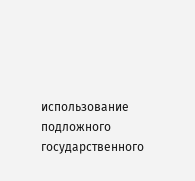использование подложного государственного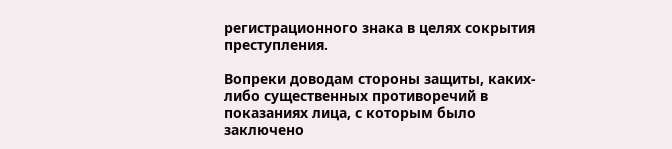регистрационного знака в целях сокрытия преступления.

Вопреки доводам стороны защиты, каких-либо существенных противоречий в показаниях лица, с которым было заключено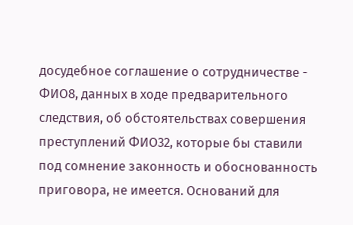досудебное соглашение о сотрудничестве - ФИО8, данных в ходе предварительного следствия, об обстоятельствах совершения преступлений ФИО32, которые бы ставили под сомнение законность и обоснованность приговора, не имеется. Оснований для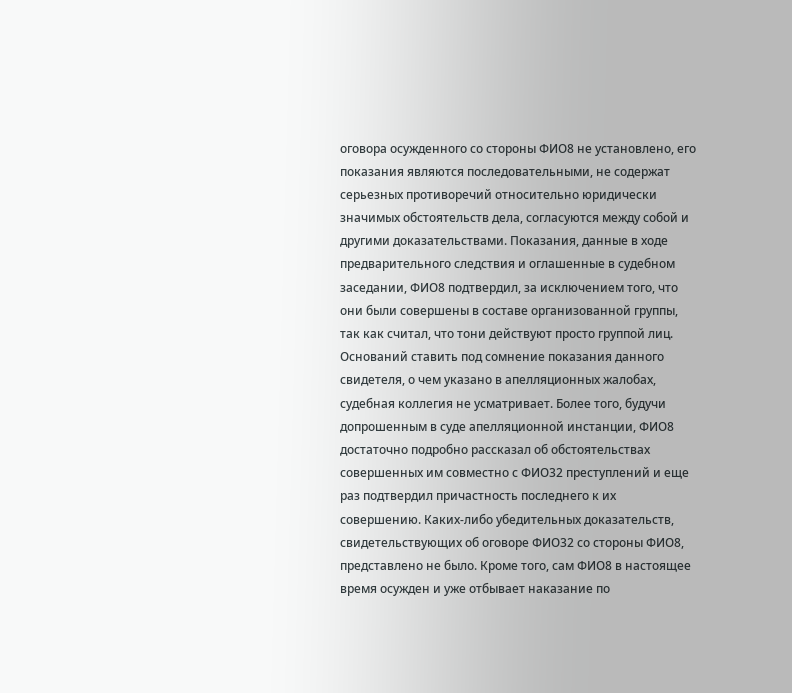оговора осужденного со стороны ФИО8 не установлено, его показания являются последовательными, не содержат серьезных противоречий относительно юридически значимых обстоятельств дела, согласуются между собой и другими доказательствами. Показания, данные в ходе предварительного следствия и оглашенные в судебном заседании, ФИО8 подтвердил, за исключением того, что они были совершены в составе организованной группы, так как считал, что тони действуют просто группой лиц. Оснований ставить под сомнение показания данного свидетеля, о чем указано в апелляционных жалобах, судебная коллегия не усматривает. Более того, будучи допрошенным в суде апелляционной инстанции, ФИО8 достаточно подробно рассказал об обстоятельствах совершенных им совместно с ФИО32 преступлений и еще раз подтвердил причастность последнего к их совершению. Каких-либо убедительных доказательств, свидетельствующих об оговоре ФИО32 со стороны ФИО8, представлено не было. Кроме того, сам ФИО8 в настоящее время осужден и уже отбывает наказание по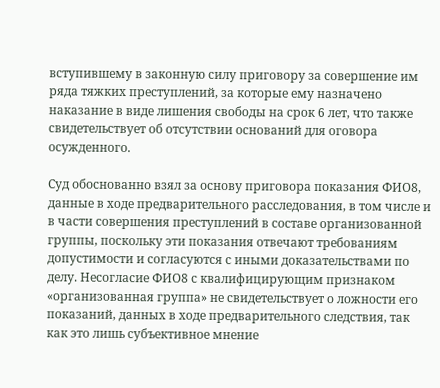вступившему в законную силу приговору за совершение им ряда тяжких преступлений, за которые ему назначено наказание в виде лишения свободы на срок 6 лет, что также свидетельствует об отсутствии оснований для оговора осужденного.

Суд обоснованно взял за основу приговора показания ФИО8, данные в ходе предварительного расследования, в том числе и в части совершения преступлений в составе организованной группы, поскольку эти показания отвечают требованиям допустимости и согласуются с иными доказательствами по делу. Несогласие ФИО8 с квалифицирующим признаком «организованная группа» не свидетельствует о ложности его показаний, данных в ходе предварительного следствия, так как это лишь субъективное мнение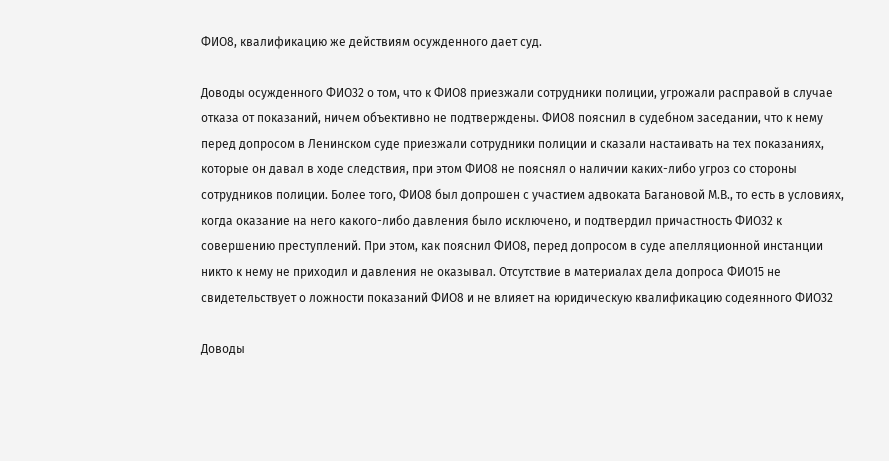ФИО8, квалификацию же действиям осужденного дает суд.

Доводы осужденного ФИО32 о том, что к ФИО8 приезжали сотрудники полиции, угрожали расправой в случае отказа от показаний, ничем объективно не подтверждены. ФИО8 пояснил в судебном заседании, что к нему перед допросом в Ленинском суде приезжали сотрудники полиции и сказали настаивать на тех показаниях, которые он давал в ходе следствия, при этом ФИО8 не пояснял о наличии каких-либо угроз со стороны сотрудников полиции. Более того, ФИО8 был допрошен с участием адвоката Багановой М.В., то есть в условиях, когда оказание на него какого-либо давления было исключено, и подтвердил причастность ФИО32 к совершению преступлений. При этом, как пояснил ФИО8, перед допросом в суде апелляционной инстанции никто к нему не приходил и давления не оказывал. Отсутствие в материалах дела допроса ФИО15 не свидетельствует о ложности показаний ФИО8 и не влияет на юридическую квалификацию содеянного ФИО32

Доводы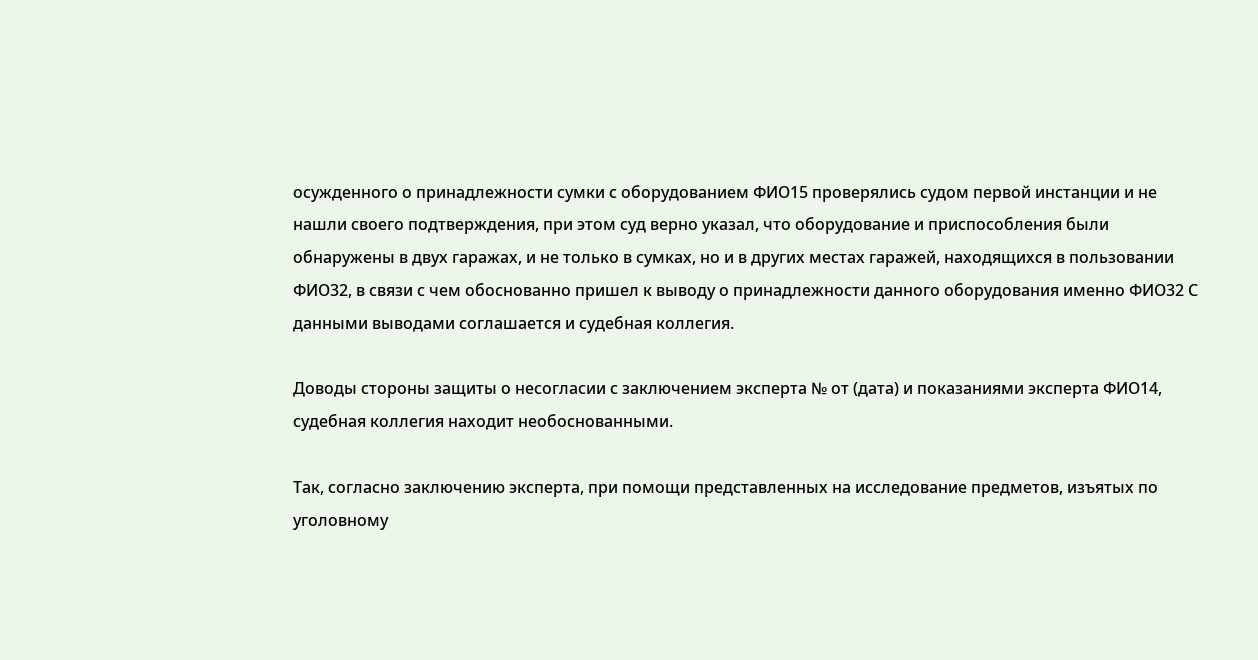осужденного о принадлежности сумки с оборудованием ФИО15 проверялись судом первой инстанции и не нашли своего подтверждения, при этом суд верно указал, что оборудование и приспособления были обнаружены в двух гаражах, и не только в сумках, но и в других местах гаражей, находящихся в пользовании ФИО32, в связи с чем обоснованно пришел к выводу о принадлежности данного оборудования именно ФИО32 С данными выводами соглашается и судебная коллегия.

Доводы стороны защиты о несогласии с заключением эксперта № от (дата) и показаниями эксперта ФИО14, судебная коллегия находит необоснованными.

Так, согласно заключению эксперта, при помощи представленных на исследование предметов, изъятых по уголовному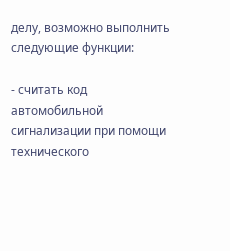делу, возможно выполнить следующие функции:

- считать код автомобильной сигнализации при помощи технического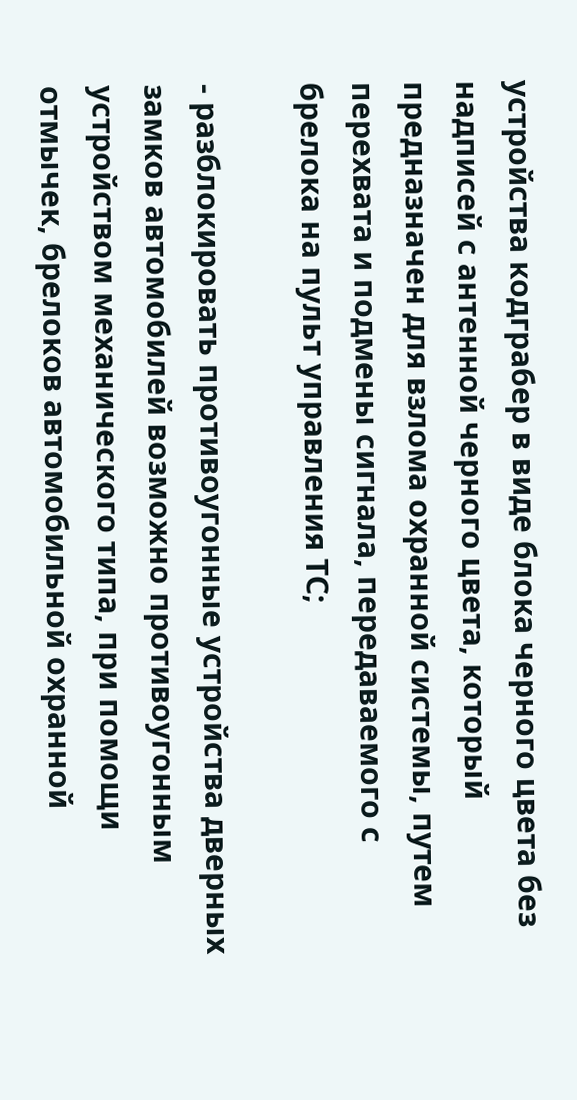устройства кодграбер в виде блока черного цвета без надписей с антенной черного цвета, который предназначен для взлома охранной системы, путем перехвата и подмены сигнала, передаваемого с брелока на пульт управления ТС;

- разблокировать противоугонные устройства дверных замков автомобилей возможно противоугонным устройством механического типа, при помощи отмычек, брелоков автомобильной охранной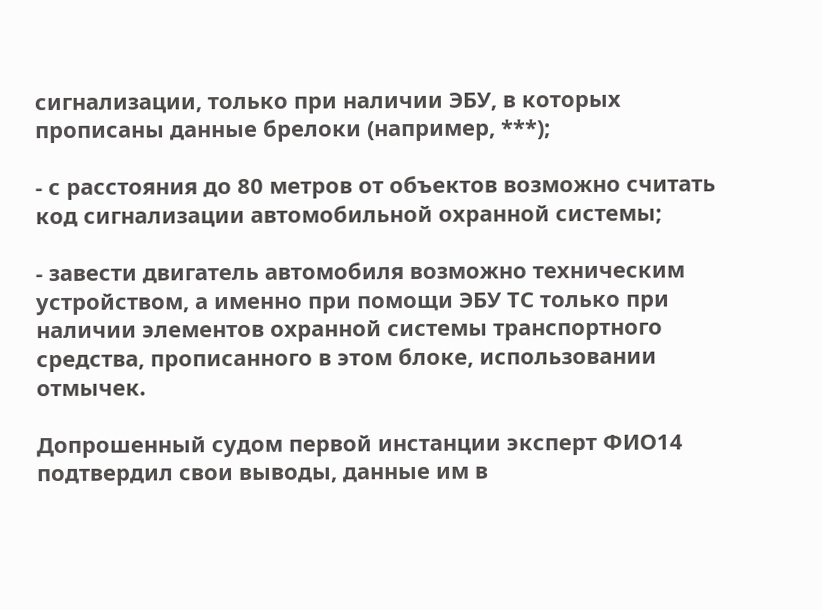сигнализации, только при наличии ЭБУ, в которых прописаны данные брелоки (например, ***);

- с расстояния до 80 метров от объектов возможно считать код сигнализации автомобильной охранной системы;

- завести двигатель автомобиля возможно техническим устройством, а именно при помощи ЭБУ ТС только при наличии элементов охранной системы транспортного средства, прописанного в этом блоке, использовании отмычек.

Допрошенный судом первой инстанции эксперт ФИО14 подтвердил свои выводы, данные им в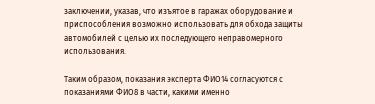заключении, указав, что изъятое в гаражах оборудование и приспособления возможно использовать для обхода защиты автомобилей с целью их последующего неправомерного использования.

Таким образом, показания эксперта ФИО14 согласуются с показаниями ФИО8 в части, какими именно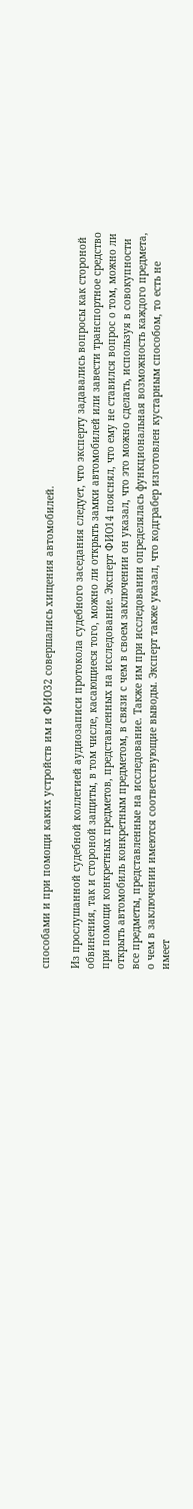способами и при помощи каких устройств им и ФИО32 совершались хищения автомобилей.

Из прослушанной судебной коллегией аудиозаписи протокола судебного заседания следует, что эксперту задавались вопросы как стороной обвинения, так и стороной защиты, в том числе, касающиеся того, можно ли открыть замки автомобилей или завести транспортное средство при помощи конкретных предметов, представленных на исследование. Эксперт ФИО14 пояснял, что ему не ставился вопрос о том, можно ли открыть автомобиль конкретным предметом, в связи с чем в своем заключении он указал, что это можно сделать, используя в совокупности все предметы, представленные на исследование. Также им при исследовании определялась функциональная возможность каждого предмета, о чем в заключении имеются соответствующие выводы. Эксперт также указал, что кодграбер изготовлен кустарным способом, то есть не имеет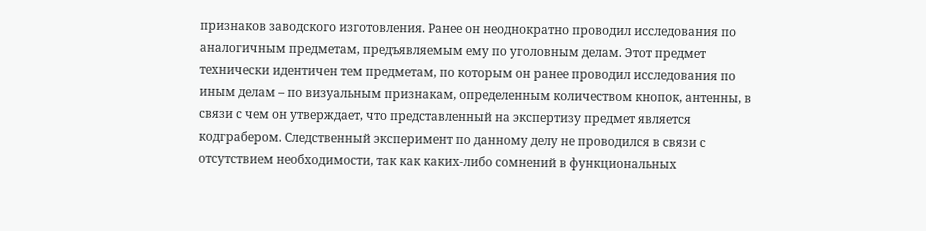признаков заводского изготовления. Ранее он неоднократно проводил исследования по аналогичным предметам, предъявляемым ему по уголовным делам. Этот предмет технически идентичен тем предметам, по которым он ранее проводил исследования по иным делам – по визуальным признакам, определенным количеством кнопок, антенны, в связи с чем он утверждает, что представленный на экспертизу предмет является кодграбером. Следственный эксперимент по данному делу не проводился в связи с отсутствием необходимости, так как каких-либо сомнений в функциональных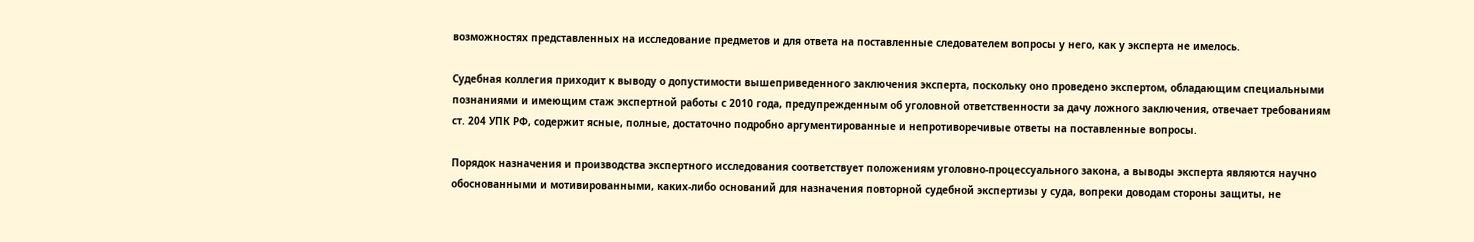возможностях представленных на исследование предметов и для ответа на поставленные следователем вопросы у него, как у эксперта не имелось.

Судебная коллегия приходит к выводу о допустимости вышеприведенного заключения эксперта, поскольку оно проведено экспертом, обладающим специальными познаниями и имеющим стаж экспертной работы с 2010 года, предупрежденным об уголовной ответственности за дачу ложного заключения, отвечает требованиям ст. 204 УПК РФ, содержит ясные, полные, достаточно подробно аргументированные и непротиворечивые ответы на поставленные вопросы.

Порядок назначения и производства экспертного исследования соответствует положениям уголовно-процессуального закона, а выводы эксперта являются научно обоснованными и мотивированными, каких-либо оснований для назначения повторной судебной экспертизы у суда, вопреки доводам стороны защиты, не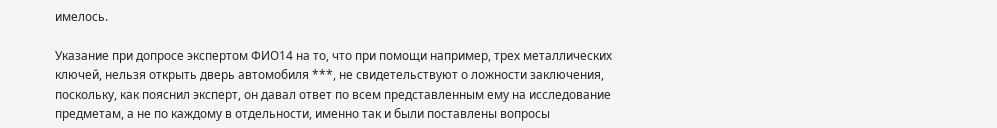имелось.

Указание при допросе экспертом ФИО14 на то, что при помощи например, трех металлических ключей, нельзя открыть дверь автомобиля ***, не свидетельствуют о ложности заключения, поскольку, как пояснил эксперт, он давал ответ по всем представленным ему на исследование предметам, а не по каждому в отдельности, именно так и были поставлены вопросы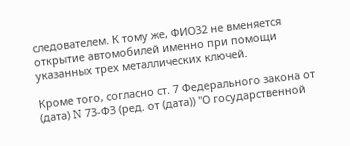следователем. К тому же, ФИО32 не вменяется открытие автомобилей именно при помощи указанных трех металлических ключей.

Кроме того, согласно ст. 7 Федерального закона от (дата) N 73-ФЗ (ред. от (дата)) "О государственной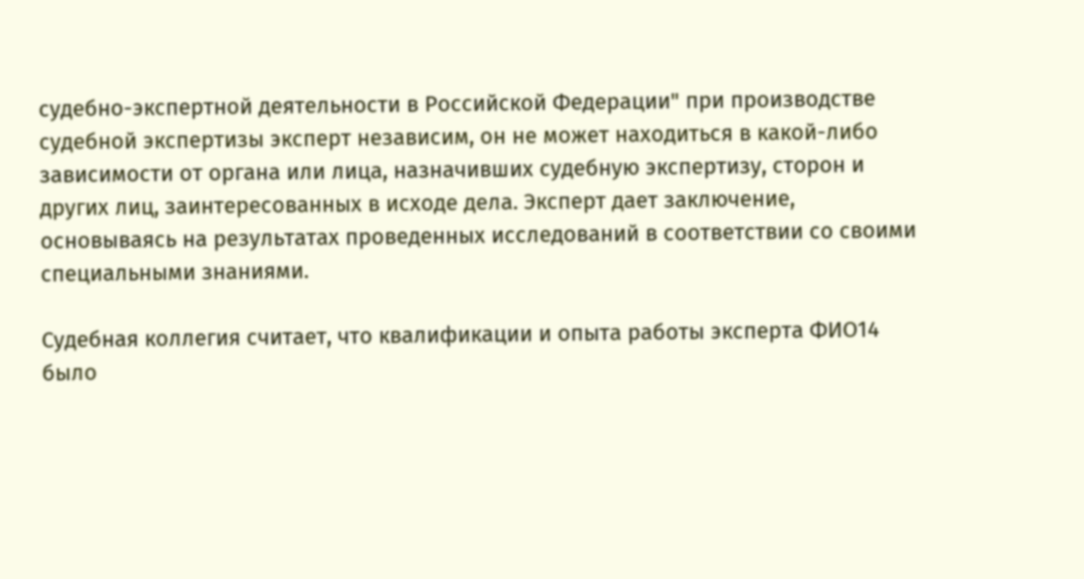судебно-экспертной деятельности в Российской Федерации" при производстве судебной экспертизы эксперт независим, он не может находиться в какой-либо зависимости от органа или лица, назначивших судебную экспертизу, сторон и других лиц, заинтересованных в исходе дела. Эксперт дает заключение, основываясь на результатах проведенных исследований в соответствии со своими специальными знаниями.

Судебная коллегия считает, что квалификации и опыта работы эксперта ФИО14 было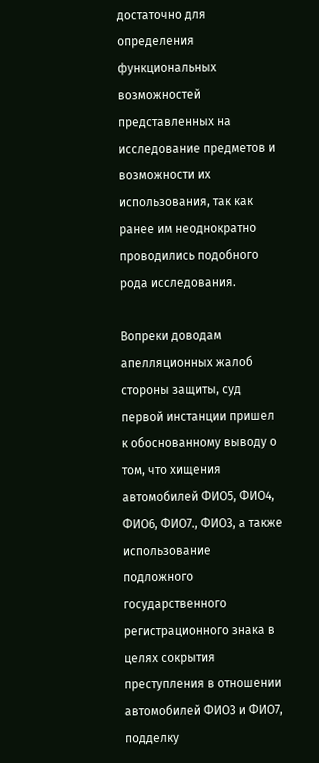достаточно для определения функциональных возможностей представленных на исследование предметов и возможности их использования, так как ранее им неоднократно проводились подобного рода исследования.

Вопреки доводам апелляционных жалоб стороны защиты, суд первой инстанции пришел к обоснованному выводу о том, что хищения автомобилей ФИО5, ФИО4, ФИО6, ФИО7., ФИО3, а также использование подложного государственного регистрационного знака в целях сокрытия преступления в отношении автомобилей ФИО3 и ФИО7, подделку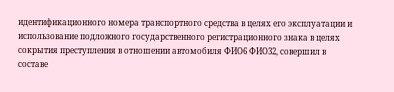идентификационного номера транспортного средства в целях его эксплуатации и использование подложного государственного регистрационного знака в целях сокрытия преступления в отношении автомобиля ФИО6 ФИО32, совершил в составе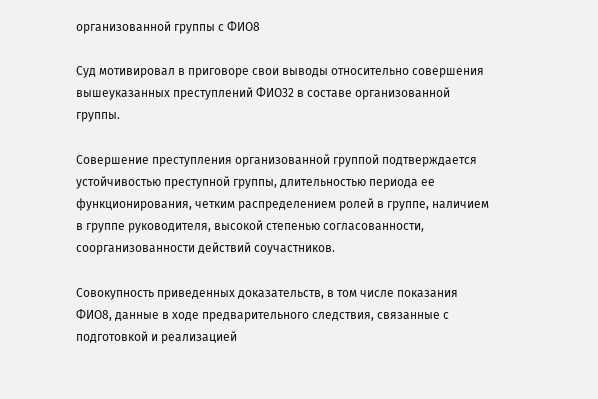организованной группы с ФИО8

Суд мотивировал в приговоре свои выводы относительно совершения вышеуказанных преступлений ФИО32 в составе организованной группы.

Совершение преступления организованной группой подтверждается устойчивостью преступной группы, длительностью периода ее функционирования, четким распределением ролей в группе, наличием в группе руководителя, высокой степенью согласованности, соорганизованности действий соучастников.

Совокупность приведенных доказательств, в том числе показания ФИО8, данные в ходе предварительного следствия, связанные с подготовкой и реализацией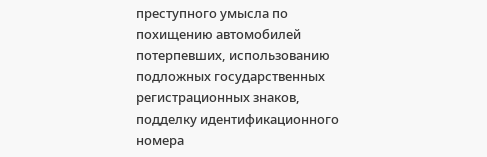преступного умысла по похищению автомобилей потерпевших, использованию подложных государственных регистрационных знаков, подделку идентификационного номера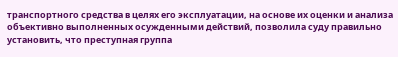транспортного средства в целях его эксплуатации, на основе их оценки и анализа объективно выполненных осужденными действий, позволила суду правильно установить, что преступная группа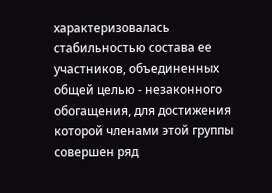характеризовалась стабильностью состава ее участников, объединенных общей целью - незаконного обогащения, для достижения которой членами этой группы совершен ряд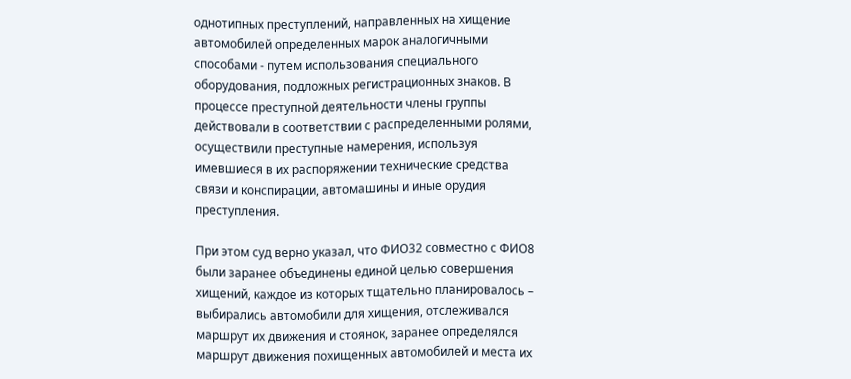однотипных преступлений, направленных на хищение автомобилей определенных марок аналогичными способами - путем использования специального оборудования, подложных регистрационных знаков. В процессе преступной деятельности члены группы действовали в соответствии с распределенными ролями, осуществили преступные намерения, используя имевшиеся в их распоряжении технические средства связи и конспирации, автомашины и иные орудия преступления.

При этом суд верно указал, что ФИО32 совместно с ФИО8 были заранее объединены единой целью совершения хищений, каждое из которых тщательно планировалось – выбирались автомобили для хищения, отслеживался маршрут их движения и стоянок, заранее определялся маршрут движения похищенных автомобилей и места их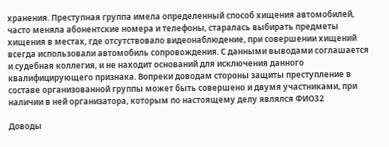хранения. Преступная группа имела определенный способ хищения автомобилей, часто меняла абонентские номера и телефоны, старалась выбирать предметы хищения в местах, где отсутствовало видеонаблюдение, при совершении хищений всегда использовали автомобиль сопровождения. С данными выводами соглашается и судебная коллегия, и не находит оснований для исключения данного квалифицирующего признака. Вопреки доводам стороны защиты преступление в составе организованной группы может быть совершено и двумя участниками, при наличии в ней организатора, которым по настоящему делу являлся ФИО32

Доводы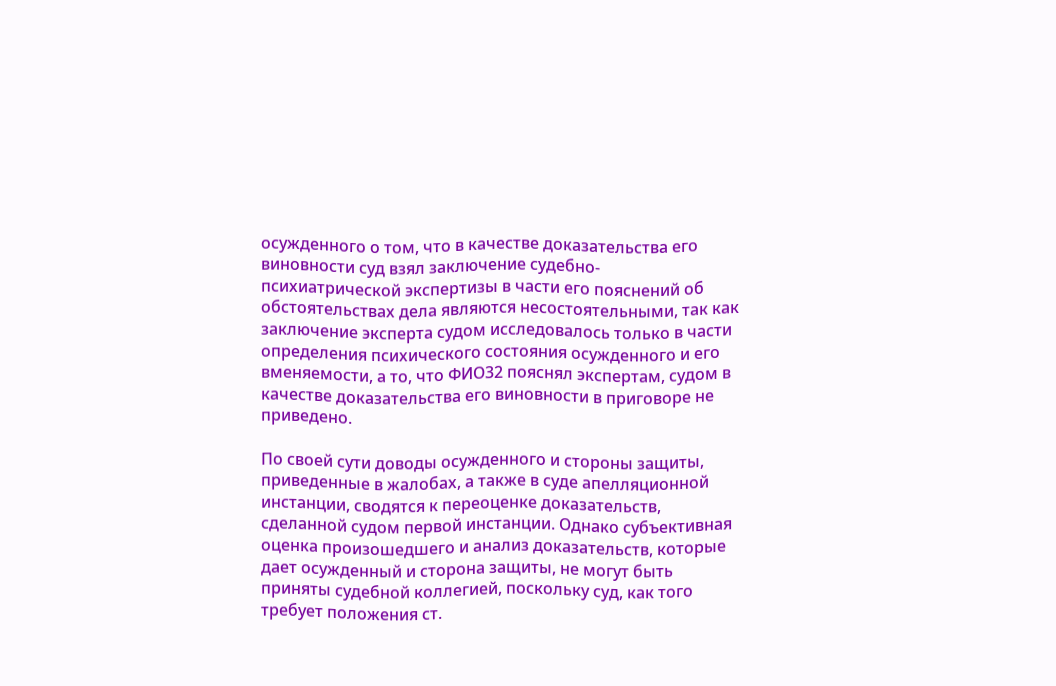осужденного о том, что в качестве доказательства его виновности суд взял заключение судебно-психиатрической экспертизы в части его пояснений об обстоятельствах дела являются несостоятельными, так как заключение эксперта судом исследовалось только в части определения психического состояния осужденного и его вменяемости, а то, что ФИО32 пояснял экспертам, судом в качестве доказательства его виновности в приговоре не приведено.

По своей сути доводы осужденного и стороны защиты, приведенные в жалобах, а также в суде апелляционной инстанции, сводятся к переоценке доказательств, сделанной судом первой инстанции. Однако субъективная оценка произошедшего и анализ доказательств, которые дает осужденный и сторона защиты, не могут быть приняты судебной коллегией, поскольку суд, как того требует положения ст.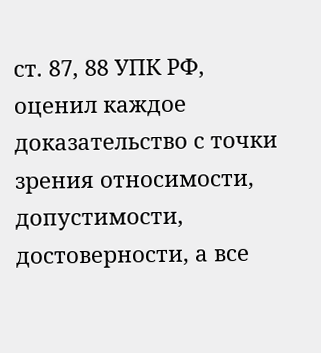ст. 87, 88 УПК РФ, оценил каждое доказательство с точки зрения относимости, допустимости, достоверности, а все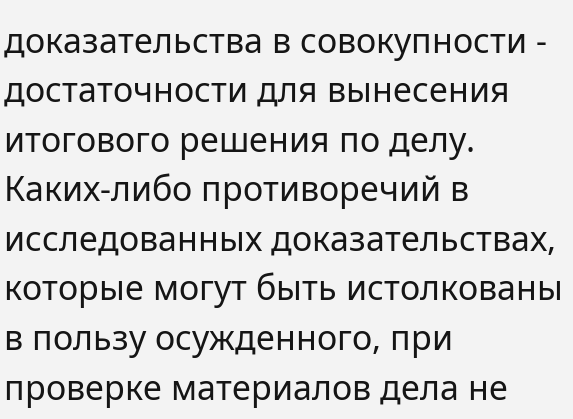доказательства в совокупности - достаточности для вынесения итогового решения по делу. Каких-либо противоречий в исследованных доказательствах, которые могут быть истолкованы в пользу осужденного, при проверке материалов дела не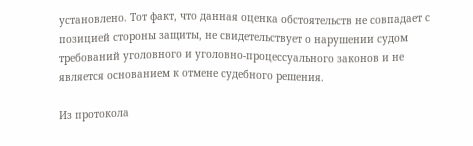установлено. Тот факт, что данная оценка обстоятельств не совпадает с позицией стороны защиты, не свидетельствует о нарушении судом требований уголовного и уголовно-процессуального законов и не является основанием к отмене судебного решения.

Из протокола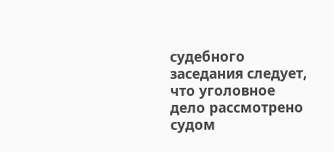судебного заседания следует, что уголовное дело рассмотрено судом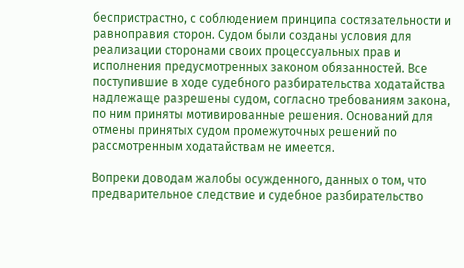беспристрастно, с соблюдением принципа состязательности и равноправия сторон. Судом были созданы условия для реализации сторонами своих процессуальных прав и исполнения предусмотренных законом обязанностей. Все поступившие в ходе судебного разбирательства ходатайства надлежаще разрешены судом, согласно требованиям закона, по ним приняты мотивированные решения. Оснований для отмены принятых судом промежуточных решений по рассмотренным ходатайствам не имеется.

Вопреки доводам жалобы осужденного, данных о том, что предварительное следствие и судебное разбирательство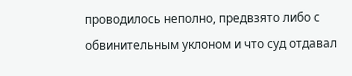проводилось неполно, предвзято либо с обвинительным уклоном и что суд отдавал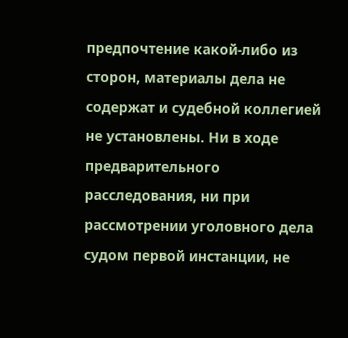предпочтение какой-либо из сторон, материалы дела не содержат и судебной коллегией не установлены. Ни в ходе предварительного расследования, ни при рассмотрении уголовного дела судом первой инстанции, не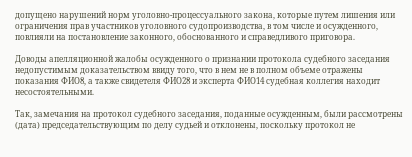допущено нарушений норм уголовно-процессуального закона, которые путем лишения или ограничения прав участников уголовного судопроизводства, в том числе и осужденного, повлияли на постановление законного, обоснованного и справедливого приговора.

Доводы апелляционной жалобы осужденного о признании протокола судебного заседания недопустимым доказательством ввиду того, что в нем не в полном объеме отражены показания ФИО8, а также свидетеля ФИО28 и эксперта ФИО14 судебная коллегия находит несостоятельными.

Так, замечания на протокол судебного заседания, поданные осужденным, были рассмотрены (дата) председательствующим по делу судьей и отклонены, поскольку протокол не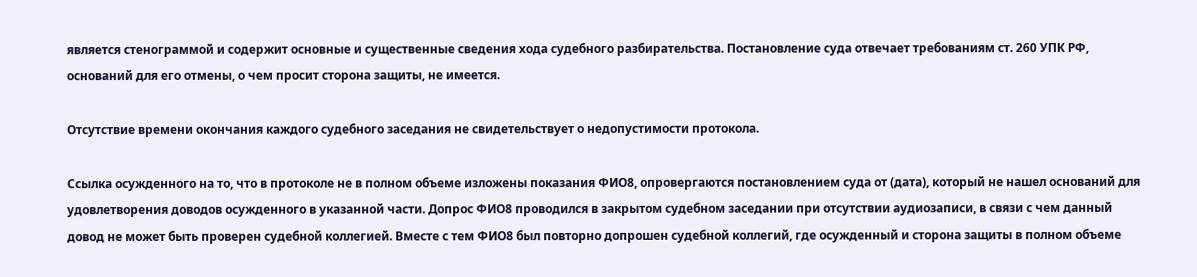является стенограммой и содержит основные и существенные сведения хода судебного разбирательства. Постановление суда отвечает требованиям ст. 260 УПК РФ, оснований для его отмены, о чем просит сторона защиты, не имеется.

Отсутствие времени окончания каждого судебного заседания не свидетельствует о недопустимости протокола.

Ссылка осужденного на то, что в протоколе не в полном объеме изложены показания ФИО8, опровергаются постановлением суда от (дата), который не нашел оснований для удовлетворения доводов осужденного в указанной части. Допрос ФИО8 проводился в закрытом судебном заседании при отсутствии аудиозаписи, в связи с чем данный довод не может быть проверен судебной коллегией. Вместе с тем ФИО8 был повторно допрошен судебной коллегий, где осужденный и сторона защиты в полном объеме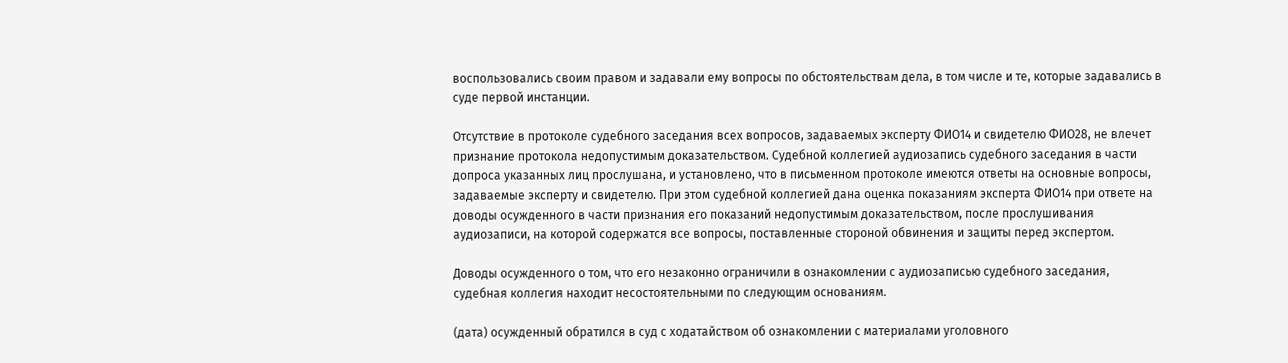воспользовались своим правом и задавали ему вопросы по обстоятельствам дела, в том числе и те, которые задавались в суде первой инстанции.

Отсутствие в протоколе судебного заседания всех вопросов, задаваемых эксперту ФИО14 и свидетелю ФИО28, не влечет признание протокола недопустимым доказательством. Судебной коллегией аудиозапись судебного заседания в части допроса указанных лиц прослушана, и установлено, что в письменном протоколе имеются ответы на основные вопросы, задаваемые эксперту и свидетелю. При этом судебной коллегией дана оценка показаниям эксперта ФИО14 при ответе на доводы осужденного в части признания его показаний недопустимым доказательством, после прослушивания аудиозаписи, на которой содержатся все вопросы, поставленные стороной обвинения и защиты перед экспертом.

Доводы осужденного о том, что его незаконно ограничили в ознакомлении с аудиозаписью судебного заседания, судебная коллегия находит несостоятельными по следующим основаниям.

(дата) осужденный обратился в суд с ходатайством об ознакомлении с материалами уголовного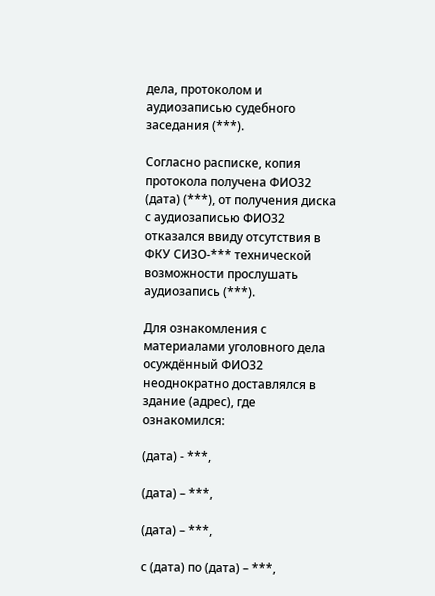дела, протоколом и аудиозаписью судебного заседания (***).

Согласно расписке, копия протокола получена ФИО32 (дата) (***), от получения диска с аудиозаписью ФИО32 отказался ввиду отсутствия в ФКУ СИЗО-*** технической возможности прослушать аудиозапись (***).

Для ознакомления с материалами уголовного дела осуждённый ФИО32 неоднократно доставлялся в здание (адрес), где ознакомился:

(дата) - ***,

(дата) – ***,

(дата) – ***,

с (дата) по (дата) – ***,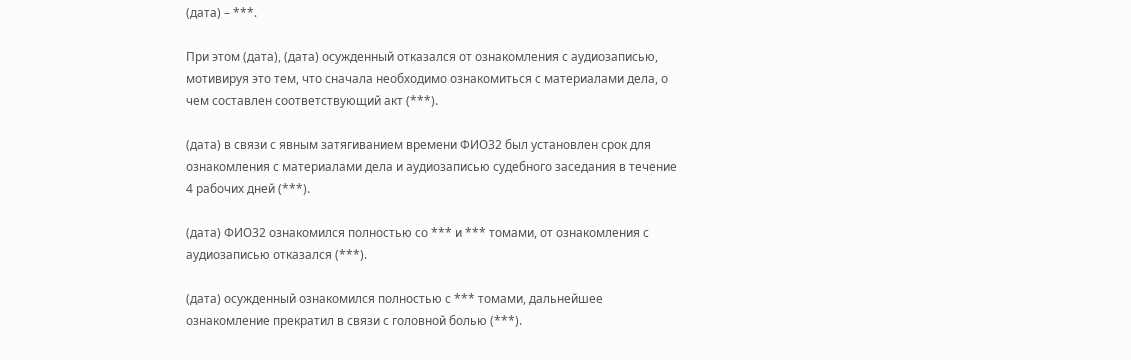(дата) – ***.

При этом (дата), (дата) осужденный отказался от ознакомления с аудиозаписью, мотивируя это тем, что сначала необходимо ознакомиться с материалами дела, о чем составлен соответствующий акт (***).

(дата) в связи с явным затягиванием времени ФИО32 был установлен срок для ознакомления с материалами дела и аудиозаписью судебного заседания в течение 4 рабочих дней (***).

(дата) ФИО32 ознакомился полностью со *** и *** томами, от ознакомления с аудиозаписью отказался (***).

(дата) осужденный ознакомился полностью с *** томами, дальнейшее ознакомление прекратил в связи с головной болью (***).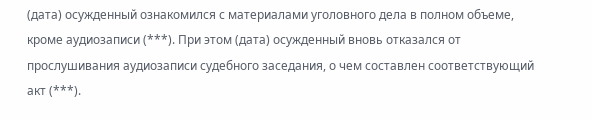(дата) осужденный ознакомился с материалами уголовного дела в полном объеме, кроме аудиозаписи (***). При этом (дата) осужденный вновь отказался от прослушивания аудиозаписи судебного заседания, о чем составлен соответствующий акт (***).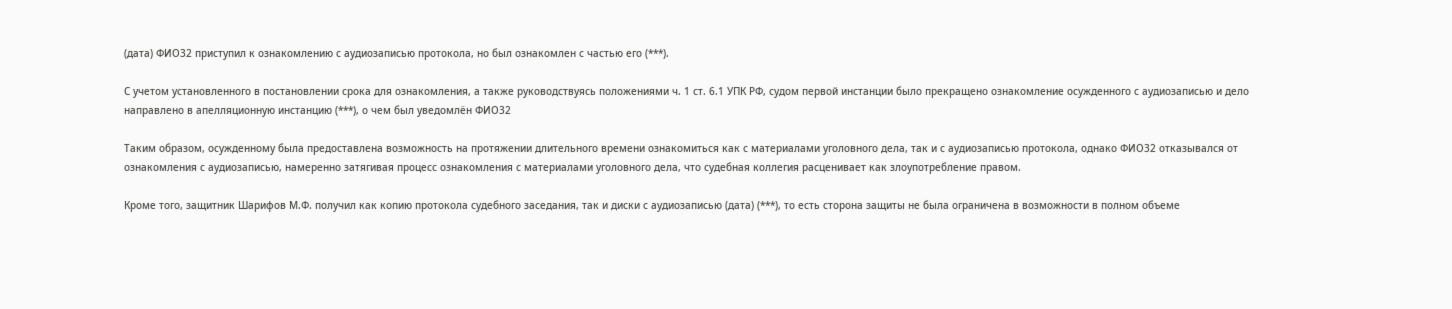(дата) ФИО32 приступил к ознакомлению с аудиозаписью протокола, но был ознакомлен с частью его (***).

С учетом установленного в постановлении срока для ознакомления, а также руководствуясь положениями ч. 1 ст. 6.1 УПК РФ, судом первой инстанции было прекращено ознакомление осужденного с аудиозаписью и дело направлено в апелляционную инстанцию (***), о чем был уведомлён ФИО32

Таким образом, осужденному была предоставлена возможность на протяжении длительного времени ознакомиться как с материалами уголовного дела, так и с аудиозаписью протокола, однако ФИО32 отказывался от ознакомления с аудиозаписью, намеренно затягивая процесс ознакомления с материалами уголовного дела, что судебная коллегия расценивает как злоупотребление правом.

Кроме того, защитник Шарифов М.Ф. получил как копию протокола судебного заседания, так и диски с аудиозаписью (дата) (***), то есть сторона защиты не была ограничена в возможности в полном объеме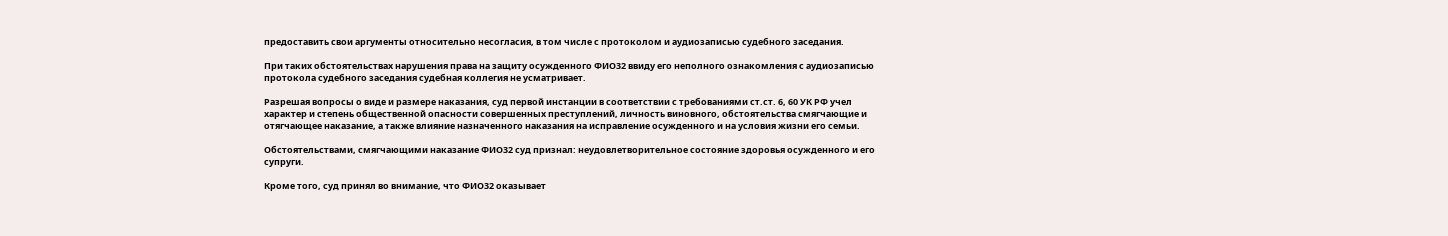предоставить свои аргументы относительно несогласия, в том числе с протоколом и аудиозаписью судебного заседания.

При таких обстоятельствах нарушения права на защиту осужденного ФИО32 ввиду его неполного ознакомления с аудиозаписью протокола судебного заседания судебная коллегия не усматривает.

Разрешая вопросы о виде и размере наказания, суд первой инстанции в соответствии с требованиями ст.ст. 6, 60 УК РФ учел характер и степень общественной опасности совершенных преступлений, личность виновного, обстоятельства смягчающие и отягчающее наказание, а также влияние назначенного наказания на исправление осужденного и на условия жизни его семьи.

Обстоятельствами, смягчающими наказание ФИО32 суд признал: неудовлетворительное состояние здоровья осужденного и его супруги.

Кроме того, суд принял во внимание, что ФИО32 оказывает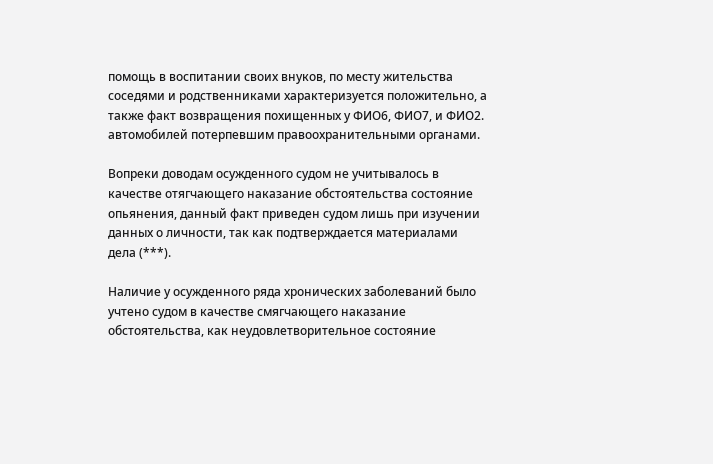помощь в воспитании своих внуков, по месту жительства соседями и родственниками характеризуется положительно, а также факт возвращения похищенных у ФИО6, ФИО7, и ФИО2. автомобилей потерпевшим правоохранительными органами.

Вопреки доводам осужденного судом не учитывалось в качестве отягчающего наказание обстоятельства состояние опьянения, данный факт приведен судом лишь при изучении данных о личности, так как подтверждается материалами дела (***).

Наличие у осужденного ряда хронических заболеваний было учтено судом в качестве смягчающего наказание обстоятельства, как неудовлетворительное состояние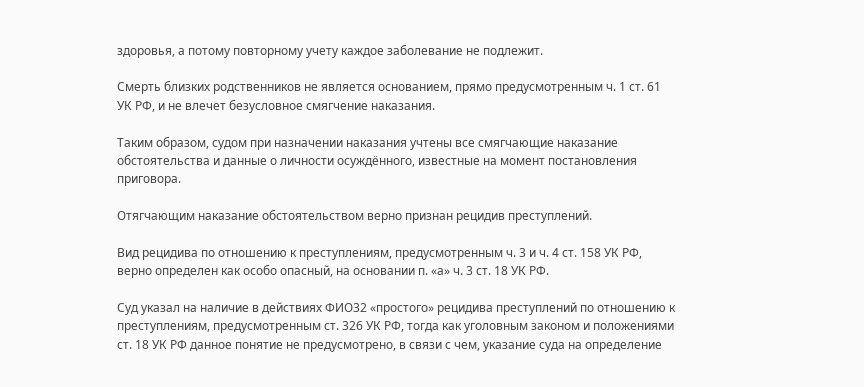здоровья, а потому повторному учету каждое заболевание не подлежит.

Смерть близких родственников не является основанием, прямо предусмотренным ч. 1 ст. 61 УК РФ, и не влечет безусловное смягчение наказания.

Таким образом, судом при назначении наказания учтены все смягчающие наказание обстоятельства и данные о личности осуждённого, известные на момент постановления приговора.

Отягчающим наказание обстоятельством верно признан рецидив преступлений.

Вид рецидива по отношению к преступлениям, предусмотренным ч. 3 и ч. 4 ст. 158 УК РФ, верно определен как особо опасный, на основании п. «а» ч. 3 ст. 18 УК РФ.

Суд указал на наличие в действиях ФИО32 «простого» рецидива преступлений по отношению к преступлениям, предусмотренным ст. 326 УК РФ, тогда как уголовным законом и положениями ст. 18 УК РФ данное понятие не предусмотрено, в связи с чем, указание суда на определение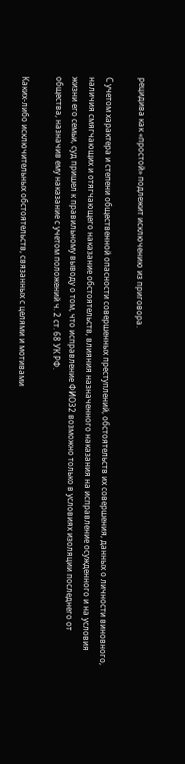рецидива как «простой» подлежит исключению из приговора.

С учетом характера и степени общественной опасности совершенных преступлений, обстоятельств их совершения, данных о личности виновного, наличия смягчающих и отягчающего наказание обстоятельств, влияния назначенного наказания на исправление осужденного и на условия жизни его семьи, суд пришел к правильному выводу о том, что исправление ФИО32 возможно только в условиях изоляции последнего от общества, назначив ему наказание с учетом положений ч. 2 ст. 68 УК РФ.

Каких-либо исключительных обстоятельств, связанных с целями и мотивами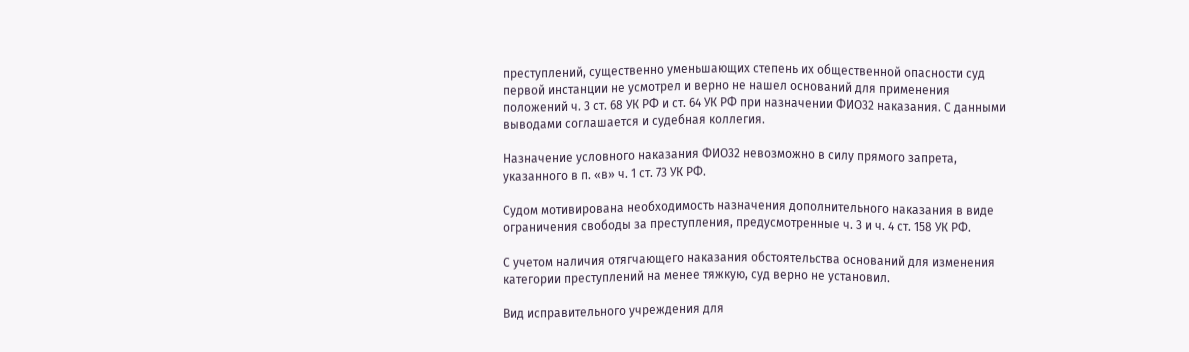преступлений, существенно уменьшающих степень их общественной опасности суд первой инстанции не усмотрел и верно не нашел оснований для применения положений ч. 3 ст. 68 УК РФ и ст. 64 УК РФ при назначении ФИО32 наказания. С данными выводами соглашается и судебная коллегия.

Назначение условного наказания ФИО32 невозможно в силу прямого запрета, указанного в п. «в» ч. 1 ст. 73 УК РФ.

Судом мотивирована необходимость назначения дополнительного наказания в виде ограничения свободы за преступления, предусмотренные ч. 3 и ч. 4 ст. 158 УК РФ.

С учетом наличия отягчающего наказания обстоятельства оснований для изменения категории преступлений на менее тяжкую, суд верно не установил.

Вид исправительного учреждения для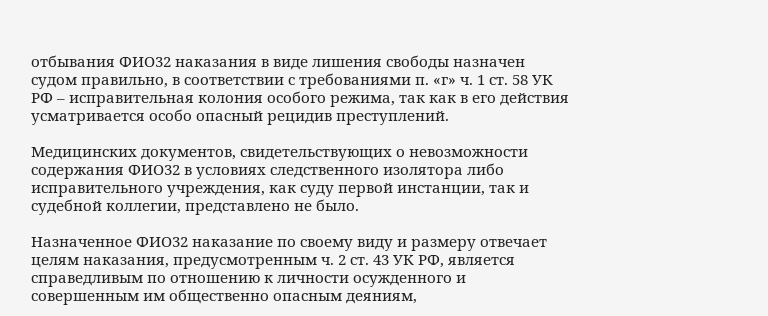отбывания ФИО32 наказания в виде лишения свободы назначен судом правильно, в соответствии с требованиями п. «г» ч. 1 ст. 58 УК РФ – исправительная колония особого режима, так как в его действия усматривается особо опасный рецидив преступлений.

Медицинских документов, свидетельствующих о невозможности содержания ФИО32 в условиях следственного изолятора либо исправительного учреждения, как суду первой инстанции, так и судебной коллегии, представлено не было.

Назначенное ФИО32 наказание по своему виду и размеру отвечает целям наказания, предусмотренным ч. 2 ст. 43 УК РФ, является справедливым по отношению к личности осужденного и совершенным им общественно опасным деяниям,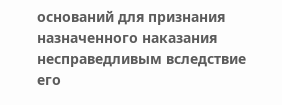оснований для признания назначенного наказания несправедливым вследствие его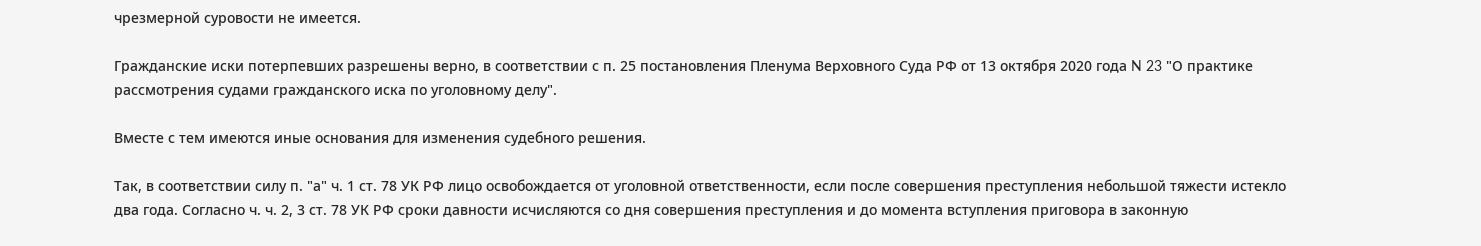чрезмерной суровости не имеется.

Гражданские иски потерпевших разрешены верно, в соответствии с п. 25 постановления Пленума Верховного Суда РФ от 13 октября 2020 года N 23 "О практике рассмотрения судами гражданского иска по уголовному делу".

Вместе с тем имеются иные основания для изменения судебного решения.

Так, в соответствии силу п. "а" ч. 1 ст. 78 УК РФ лицо освобождается от уголовной ответственности, если после совершения преступления небольшой тяжести истекло два года. Согласно ч. ч. 2, 3 ст. 78 УК РФ сроки давности исчисляются со дня совершения преступления и до момента вступления приговора в законную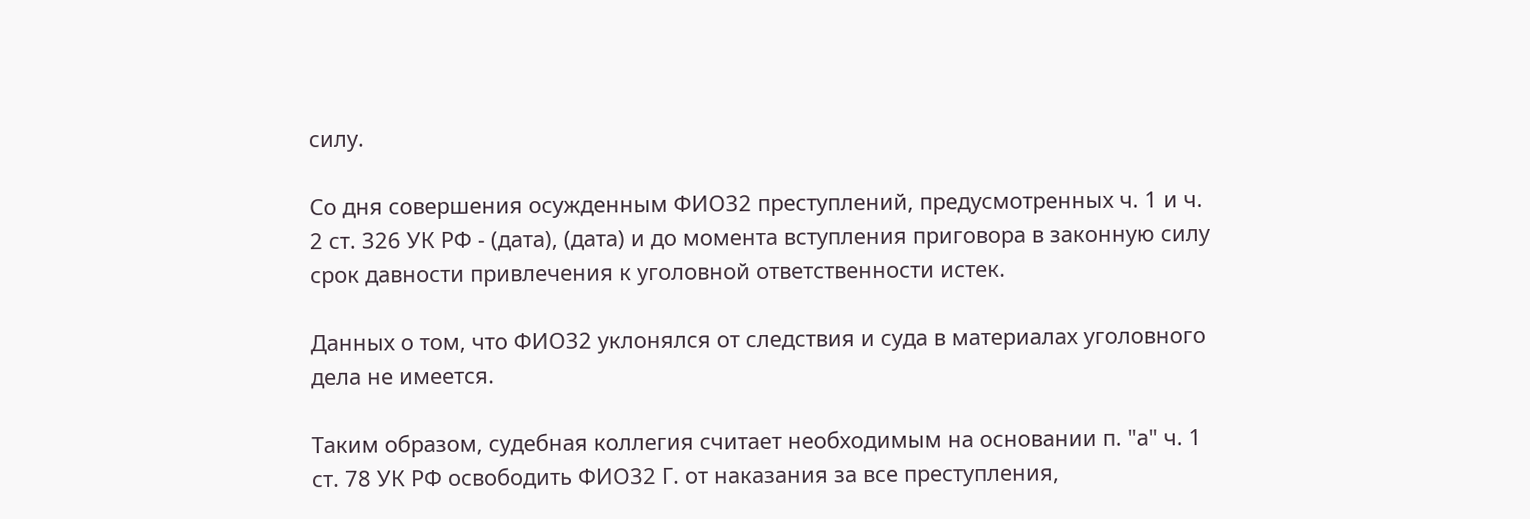силу.

Со дня совершения осужденным ФИО32 преступлений, предусмотренных ч. 1 и ч. 2 ст. 326 УК РФ - (дата), (дата) и до момента вступления приговора в законную силу срок давности привлечения к уголовной ответственности истек.

Данных о том, что ФИО32 уклонялся от следствия и суда в материалах уголовного дела не имеется.

Таким образом, судебная коллегия считает необходимым на основании п. "а" ч. 1 ст. 78 УК РФ освободить ФИО32 Г. от наказания за все преступления,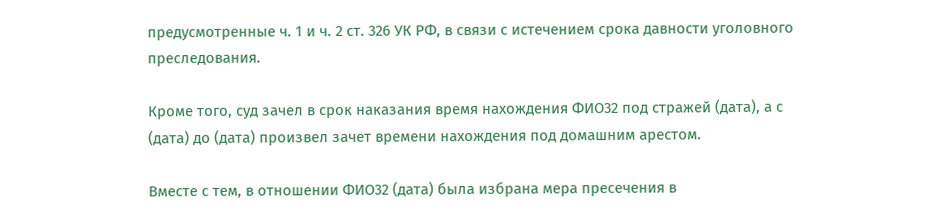предусмотренные ч. 1 и ч. 2 ст. 326 УК РФ, в связи с истечением срока давности уголовного преследования.

Кроме того, суд зачел в срок наказания время нахождения ФИО32 под стражей (дата), а с (дата) до (дата) произвел зачет времени нахождения под домашним арестом.

Вместе с тем, в отношении ФИО32 (дата) была избрана мера пресечения в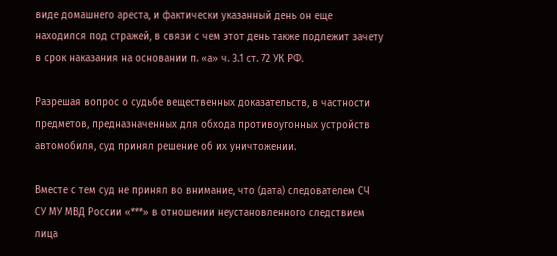виде домашнего ареста, и фактически указанный день он еще находился под стражей, в связи с чем этот день также подлежит зачету в срок наказания на основании п. «а» ч. 3.1 ст. 72 УК РФ.

Разрешая вопрос о судьбе вещественных доказательств, в частности предметов, предназначенных для обхода противоугонных устройств автомобиля, суд принял решение об их уничтожении.

Вместе с тем суд не принял во внимание, что (дата) следователем СЧ СУ МУ МВД России «***» в отношении неустановленного следствием лица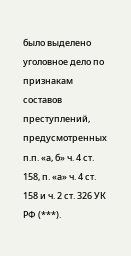было выделено уголовное дело по признакам составов преступлений, предусмотренных п.п. «а, б» ч. 4 ст. 158, п. «а» ч. 4 ст. 158 и ч. 2 ст. 326 УК РФ (***).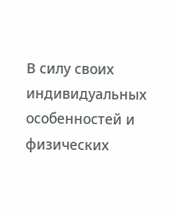В силу своих индивидуальных особенностей и физических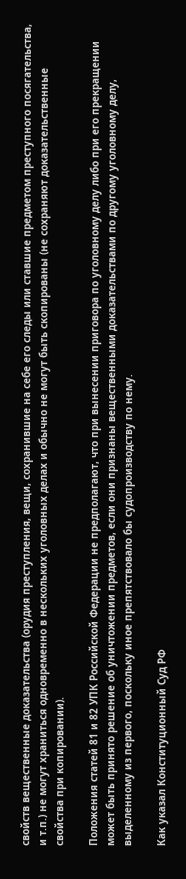свойств вещественные доказательства (орудия преступления, вещи, сохранившие на себе его следы или ставшие предметом преступного посягательства, и т.п.) не могут храниться одновременно в нескольких уголовных делах и обычно не могут быть скопированы (не сохраняют доказательственные свойства при копировании).

Положения статей 81 и 82 УПК Российской Федерации не предполагают, что при вынесении приговора по уголовному делу либо при его прекращении может быть принято решение об уничтожении предметов, если они признаны вещественными доказательствами по другому уголовному делу, выделенному из первого, поскольку иное препятствовало бы судопроизводству по нему.

Как указал Конституционный Суд РФ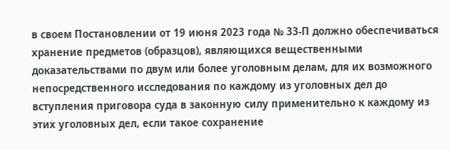в своем Постановлении от 19 июня 2023 года № 33-П должно обеспечиваться хранение предметов (образцов), являющихся вещественными доказательствами по двум или более уголовным делам, для их возможного непосредственного исследования по каждому из уголовных дел до вступления приговора суда в законную силу применительно к каждому из этих уголовных дел, если такое сохранение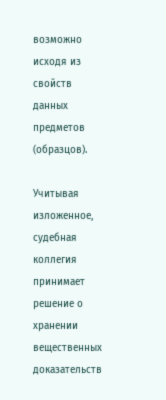возможно исходя из свойств данных предметов (образцов).

Учитывая изложенное, судебная коллегия принимает решение о хранении вещественных доказательств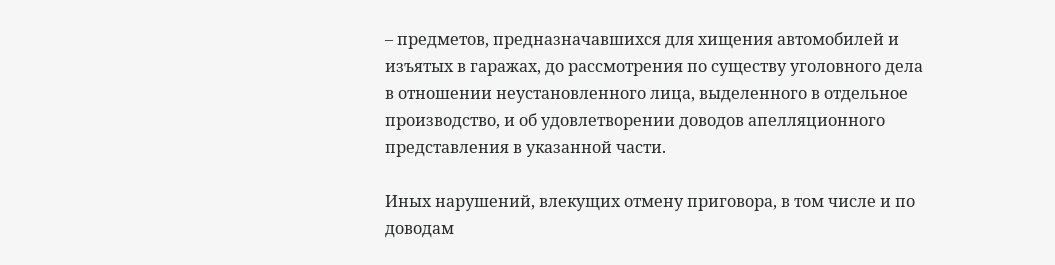– предметов, предназначавшихся для хищения автомобилей и изъятых в гаражах, до рассмотрения по существу уголовного дела в отношении неустановленного лица, выделенного в отдельное производство, и об удовлетворении доводов апелляционного представления в указанной части.

Иных нарушений, влекущих отмену приговора, в том числе и по доводам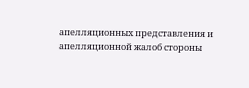апелляционных представления и апелляционной жалоб стороны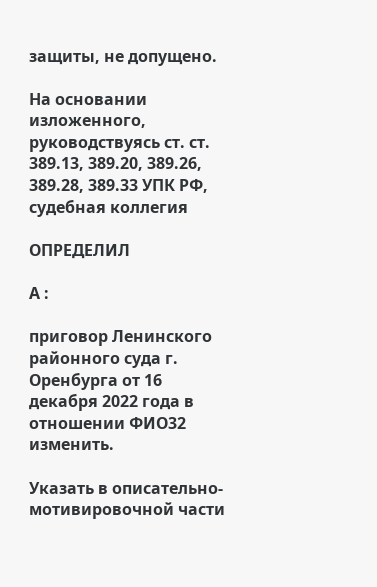защиты, не допущено.

На основании изложенного, руководствуясь ст. ст. 389.13, 389.20, 389.26, 389.28, 389.33 УПК РФ, судебная коллегия

ОПРЕДЕЛИЛ

А :

приговор Ленинского районного суда г. Оренбурга от 16 декабря 2022 года в отношении ФИО32 изменить.

Указать в описательно-мотивировочной части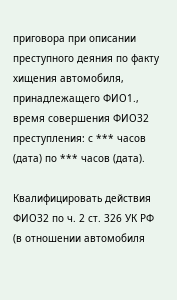приговора при описании преступного деяния по факту хищения автомобиля, принадлежащего ФИО1., время совершения ФИО32 преступления: с *** часов (дата) по *** часов (дата).

Квалифицировать действия ФИО32 по ч. 2 ст. 326 УК РФ (в отношении автомобиля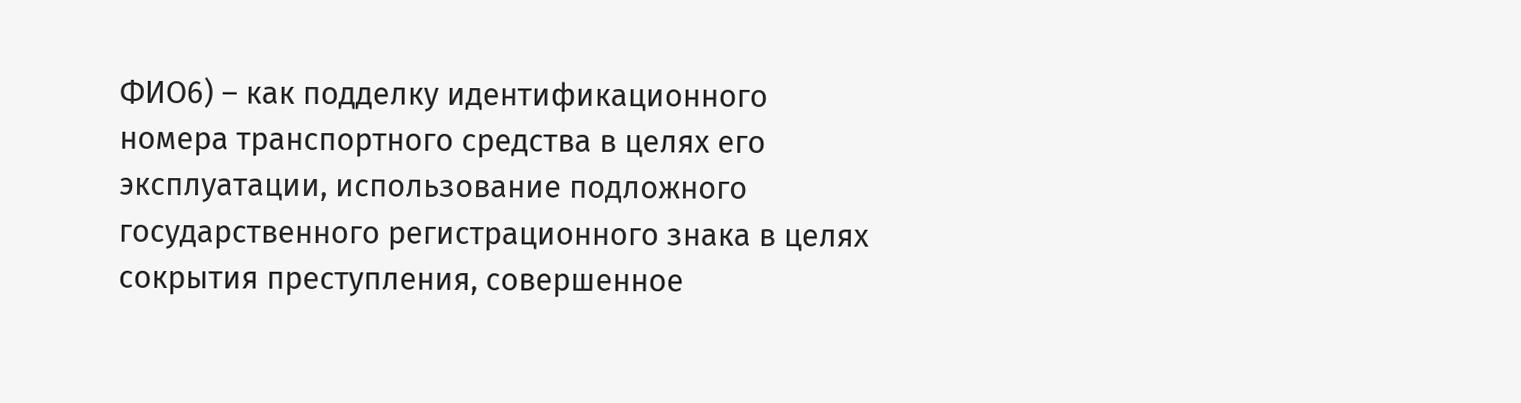ФИО6) – как подделку идентификационного номера транспортного средства в целях его эксплуатации, использование подложного государственного регистрационного знака в целях сокрытия преступления, совершенное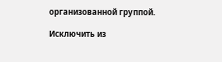организованной группой.

Исключить из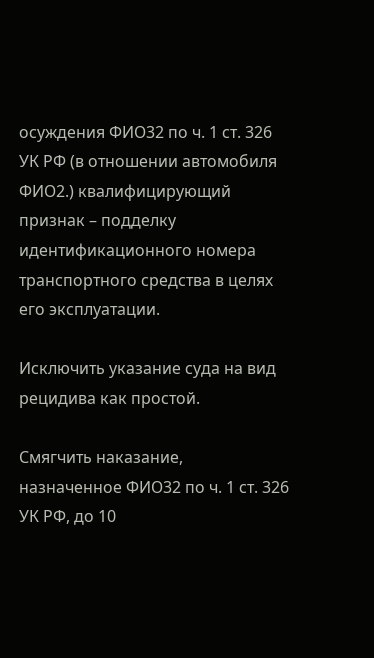осуждения ФИО32 по ч. 1 ст. 326 УК РФ (в отношении автомобиля ФИО2.) квалифицирующий признак – подделку идентификационного номера транспортного средства в целях его эксплуатации.

Исключить указание суда на вид рецидива как простой.

Смягчить наказание, назначенное ФИО32 по ч. 1 ст. 326 УК РФ, до 10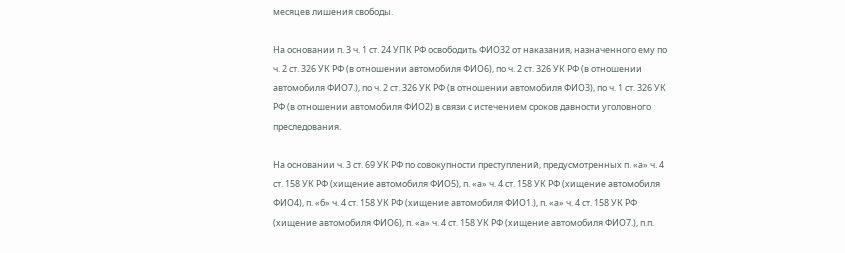месяцев лишения свободы.

На основании п. 3 ч. 1 ст. 24 УПК РФ освободить ФИО32 от наказания, назначенного ему по ч. 2 ст. 326 УК РФ (в отношении автомобиля ФИО6), по ч. 2 ст. 326 УК РФ (в отношении автомобиля ФИО7.), по ч. 2 ст. 326 УК РФ (в отношении автомобиля ФИО3), по ч. 1 ст. 326 УК РФ (в отношении автомобиля ФИО2) в связи с истечением сроков давности уголовного преследования.

На основании ч. 3 ст. 69 УК РФ по совокупности преступлений, предусмотренных п. «а» ч. 4 ст. 158 УК РФ (хищение автомобиля ФИО5), п. «а» ч. 4 ст. 158 УК РФ (хищение автомобиля ФИО4), п. «б» ч. 4 ст. 158 УК РФ (хищение автомобиля ФИО1.), п. «а» ч. 4 ст. 158 УК РФ (хищение автомобиля ФИО6), п. «а» ч. 4 ст. 158 УК РФ (хищение автомобиля ФИО7.), п.п.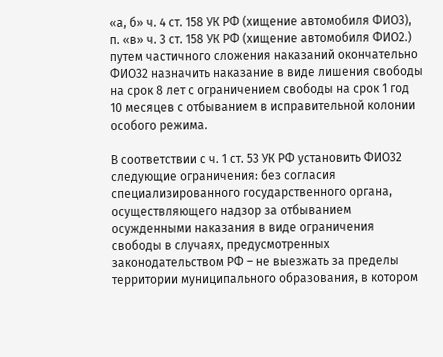«а, б» ч. 4 ст. 158 УК РФ (хищение автомобиля ФИО3), п. «в» ч. 3 ст. 158 УК РФ (хищение автомобиля ФИО2.) путем частичного сложения наказаний окончательно ФИО32 назначить наказание в виде лишения свободы на срок 8 лет с ограничением свободы на срок 1 год 10 месяцев с отбыванием в исправительной колонии особого режима.

В соответствии с ч. 1 ст. 53 УК РФ установить ФИО32 следующие ограничения: без согласия специализированного государственного органа, осуществляющего надзор за отбыванием осужденными наказания в виде ограничения свободы в случаях, предусмотренных законодательством РФ – не выезжать за пределы территории муниципального образования, в котором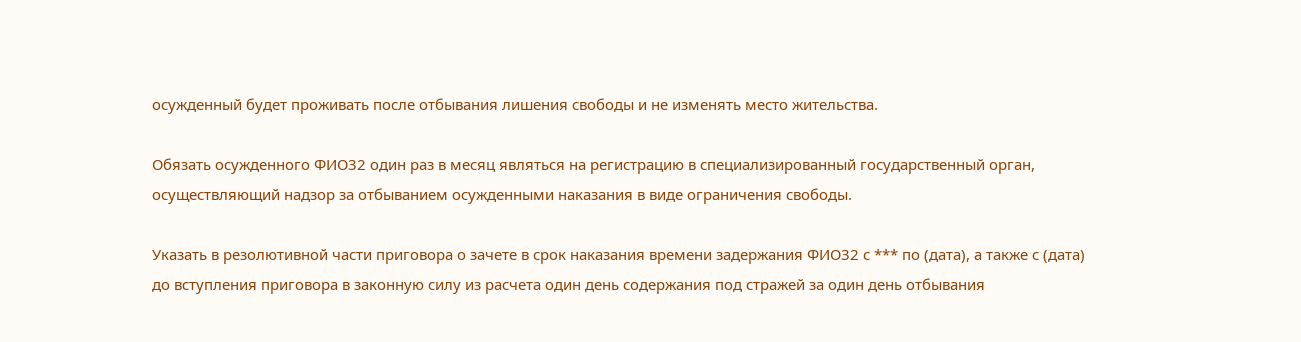осужденный будет проживать после отбывания лишения свободы и не изменять место жительства.

Обязать осужденного ФИО32 один раз в месяц являться на регистрацию в специализированный государственный орган, осуществляющий надзор за отбыванием осужденными наказания в виде ограничения свободы.

Указать в резолютивной части приговора о зачете в срок наказания времени задержания ФИО32 с *** по (дата), а также с (дата) до вступления приговора в законную силу из расчета один день содержания под стражей за один день отбывания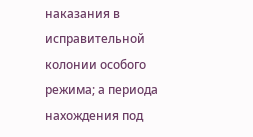наказания в исправительной колонии особого режима; а периода нахождения под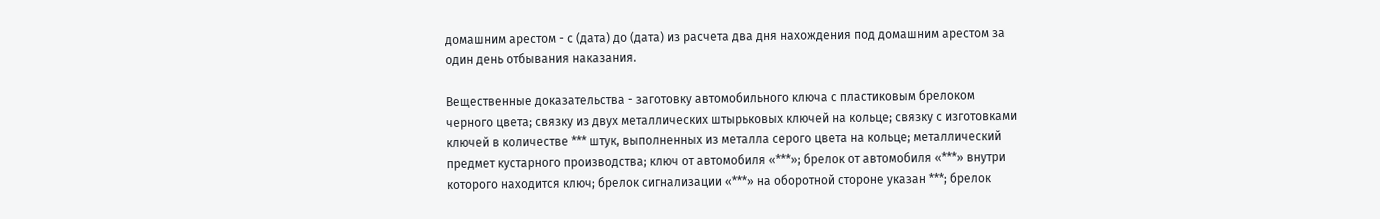домашним арестом - с (дата) до (дата) из расчета два дня нахождения под домашним арестом за один день отбывания наказания.

Вещественные доказательства - заготовку автомобильного ключа с пластиковым брелоком черного цвета; связку из двух металлических штырьковых ключей на кольце; связку с изготовками ключей в количестве *** штук, выполненных из металла серого цвета на кольце; металлический предмет кустарного производства; ключ от автомобиля «***»; брелок от автомобиля «***» внутри которого находится ключ; брелок сигнализации «***» на оборотной стороне указан ***; брелок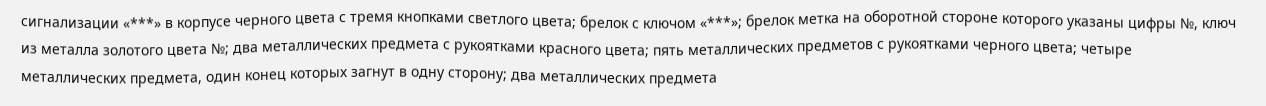сигнализации «***» в корпусе черного цвета с тремя кнопками светлого цвета; брелок с ключом «***»; брелок метка на оборотной стороне которого указаны цифры №, ключ из металла золотого цвета №; два металлических предмета с рукоятками красного цвета; пять металлических предметов с рукоятками черного цвета; четыре металлических предмета, один конец которых загнут в одну сторону; два металлических предмета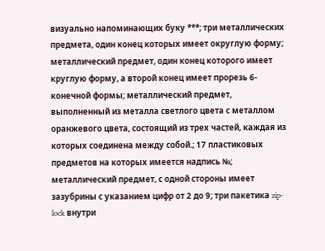визуально напоминающих буку ***; три металлических предмета, один конец которых имеет округлую форму; металлический предмет, один конец которого имеет круглую форму, а второй конец имеет прорезь 6-конечной формы; металлический предмет, выполненный из металла светлого цвета с металлом оранжевого цвета, состоящий из трех частей, каждая из которых соединена между собой.; 17 пластиковых предметов на которых имеется надпись №; металлический предмет, с одной стороны имеет зазубрины с указанием цифр от 2 до 9; три пакетика zip-lock внутри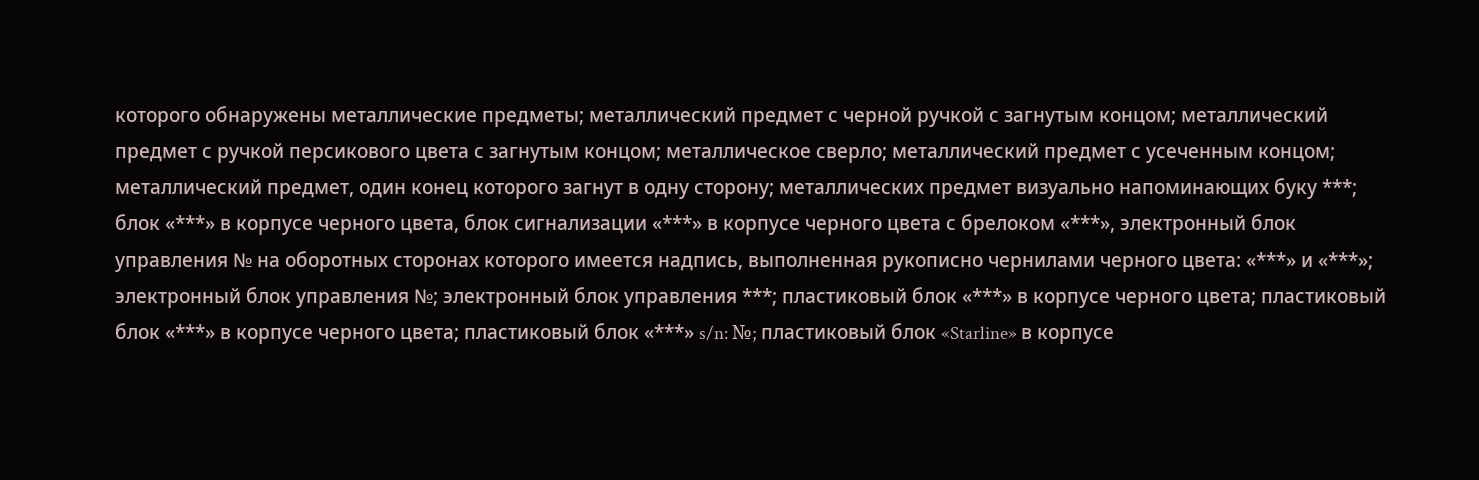которого обнаружены металлические предметы; металлический предмет с черной ручкой с загнутым концом; металлический предмет с ручкой персикового цвета с загнутым концом; металлическое сверло; металлический предмет с усеченным концом; металлический предмет, один конец которого загнут в одну сторону; металлических предмет визуально напоминающих буку ***; блок «***» в корпусе черного цвета, блок сигнализации «***» в корпусе черного цвета с брелоком «***», электронный блок управления № на оборотных сторонах которого имеется надпись, выполненная рукописно чернилами черного цвета: «***» и «***»; электронный блок управления №; электронный блок управления ***; пластиковый блок «***» в корпусе черного цвета; пластиковый блок «***» в корпусе черного цвета; пластиковый блок «***» s/n: №; пластиковый блок «Starline» в корпусе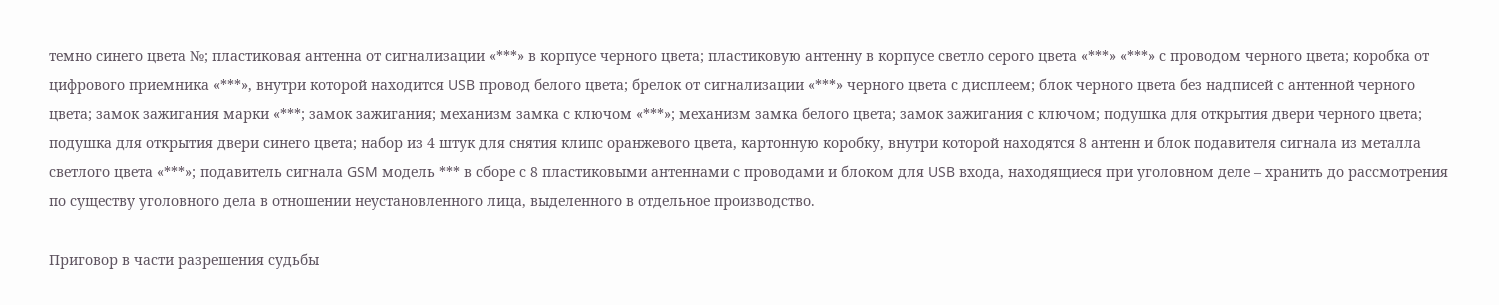темно синего цвета №; пластиковая антенна от сигнализации «***» в корпусе черного цвета; пластиковую антенну в корпусе светло серого цвета «***» «***» с проводом черного цвета; коробка от цифрового приемника «***», внутри которой находится USB провод белого цвета; брелок от сигнализации «***» черного цвета с дисплеем; блок черного цвета без надписей с антенной черного цвета; замок зажигания марки «***; замок зажигания; механизм замка с ключом «***»; механизм замка белого цвета; замок зажигания с ключом; подушка для открытия двери черного цвета; подушка для открытия двери синего цвета; набор из 4 штук для снятия клипс оранжевого цвета, картонную коробку, внутри которой находятся 8 антенн и блок подавителя сигнала из металла светлого цвета «***»; подавитель сигнала GSM модель *** в сборе с 8 пластиковыми антеннами с проводами и блоком для USB входа, находящиеся при уголовном деле – хранить до рассмотрения по существу уголовного дела в отношении неустановленного лица, выделенного в отдельное производство.

Приговор в части разрешения судьбы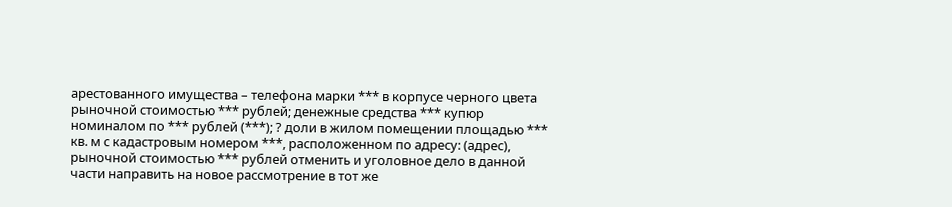арестованного имущества – телефона марки *** в корпусе черного цвета рыночной стоимостью *** рублей; денежные средства *** купюр номиналом по *** рублей (***); ? доли в жилом помещении площадью *** кв. м с кадастровым номером ***, расположенном по адресу: (адрес), рыночной стоимостью *** рублей отменить и уголовное дело в данной части направить на новое рассмотрение в тот же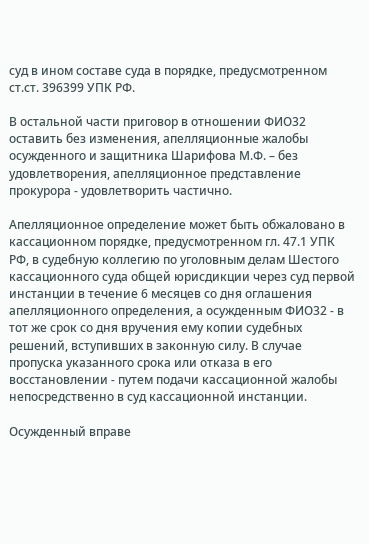суд в ином составе суда в порядке, предусмотренном ст.ст. 396399 УПК РФ.

В остальной части приговор в отношении ФИО32 оставить без изменения, апелляционные жалобы осужденного и защитника Шарифова М.Ф. – без удовлетворения, апелляционное представление прокурора - удовлетворить частично.

Апелляционное определение может быть обжаловано в кассационном порядке, предусмотренном гл. 47.1 УПК РФ, в судебную коллегию по уголовным делам Шестого кассационного суда общей юрисдикции через суд первой инстанции в течение 6 месяцев со дня оглашения апелляционного определения, а осужденным ФИО32 - в тот же срок со дня вручения ему копии судебных решений, вступивших в законную силу. В случае пропуска указанного срока или отказа в его восстановлении - путем подачи кассационной жалобы непосредственно в суд кассационной инстанции.

Осужденный вправе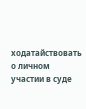ходатайствовать о личном участии в суде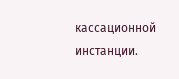кассационной инстанции.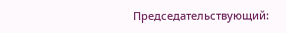Председательствующий: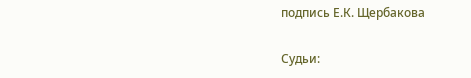подпись Е.К. Щербакова

Судьи: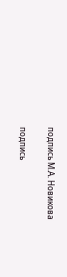подпись М.А. Новикова

подпись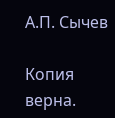А.П. Сычев

Копия верна.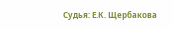Судья: Е.К. Щербакова